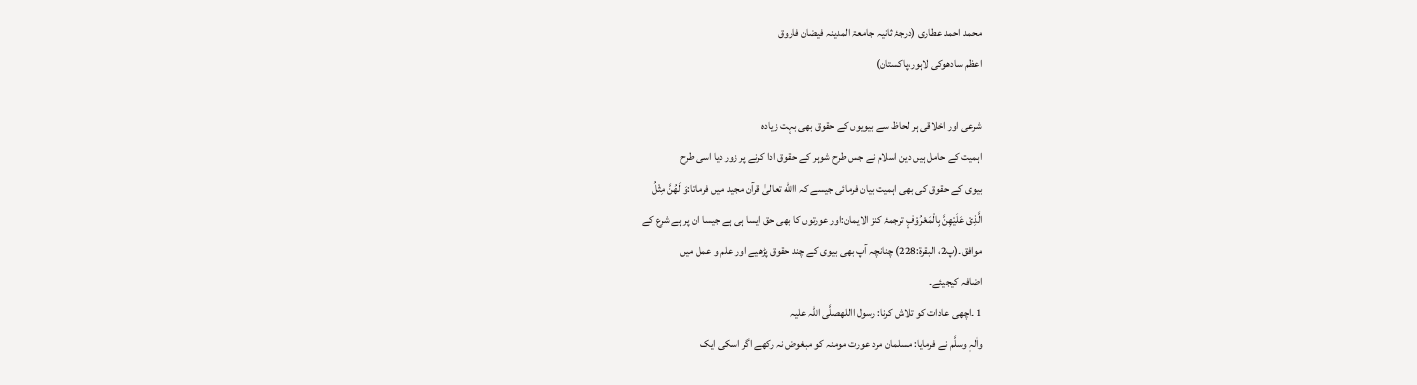محمد احمد عطاری (درجۂ ثانیہ جامعۃ المدینہ فیضان فاروق
اعظم سادھوکی لاہور،پاکستان)

شرعی اور اخلاقی ہر لحاظ سے بیویوں کے حقوق بھی بہت زیادہ
اہمیت کے حامل ہیں دین اسلام نے جس طرح شوہر کے حقوق ادا کرنے پر زور دیا اسی طرح
بیوی کے حقوق کی بھی اہمیت بیان فرمائی جیسے کہ االله تعالیٰ قرآن مجید میں فرماتا:وَ لَهُنَّ مِثْلُ
الَّذِیْ عَلَیْهِنَّ بِالْمَعْرُوْفِ۪ ترجمۂ کنز الایمان:اور عورتوں کا بھی حق ایسا ہی ہے جیسا ان پر ہے شرع کے
موافق۔(پ2، البقرۃ:228) چنانچہ آپ بھی بیوی کے چند حقوق پڑھیے اور علم و عمل میں
اضافہ کیجیئے۔
1 ۔اچھی عادات کو تلاش کرنا: رسول االلهصلَّی اللہ علیہ
واٰلہٖ وسلَّم نے فرمایا: مسلمان مرد عورت مومنہ کو مبغوض نہ رکھے اگر اسکی ایک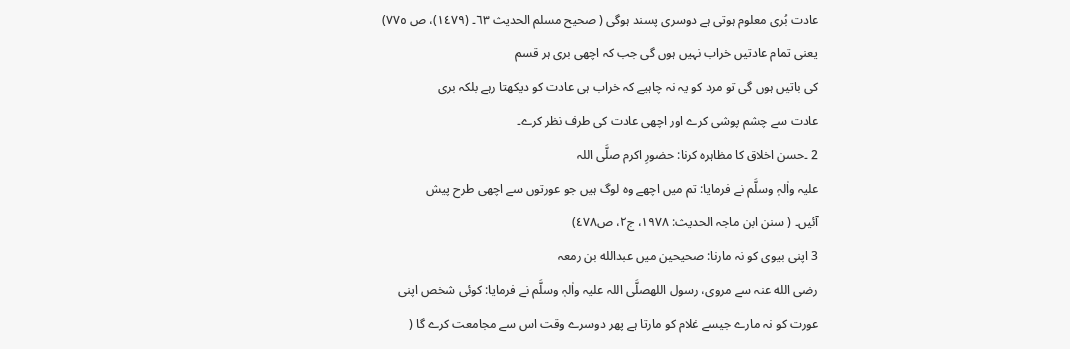عادت بُری معلوم ہوتی ہے دوسری پسند ہوگی ( صحیح مسلم الحدیث ٦٣۔ (١٤٧٩)، ص ٧٧٥)
یعنی تمام عادتیں خراب نہیں ہوں گی جب کہ اچھی بری ہر قسم
کی باتیں ہوں گی تو مرد کو یہ نہ چاہیے کہ خراب ہی عادت کو دیکھتا رہے بلکہ بری
عادت سے چشم پوشی کرے اور اچھی عادت کی طرف نظر کرے۔
2 ۔حسن اخلاق کا مظاہرہ کرنا: حضورِ اکرم صلَّی اللہ
علیہ واٰلہٖ وسلَّم نے فرمایا: تم میں اچھے وہ لوگ ہیں جو عورتوں سے اچھی طرح پیش
آئیں۔ ( سنن ابن ماجہ الحدیث: ١٩٧٨، ج٢، ص٤٧٨)
3 اپنی بیوی کو نہ مارنا: صحیحین میں عبدالله بن رمعہ
رضی الله عنہ سے مروی، رسول اللهصلَّی اللہ علیہ واٰلہٖ وسلَّم نے فرمایا: کوئی شخص اپنی
عورت کو نہ مارے جیسے غلام کو مارتا ہے پھر دوسرے وقت اس سے مجامعت کرے گا (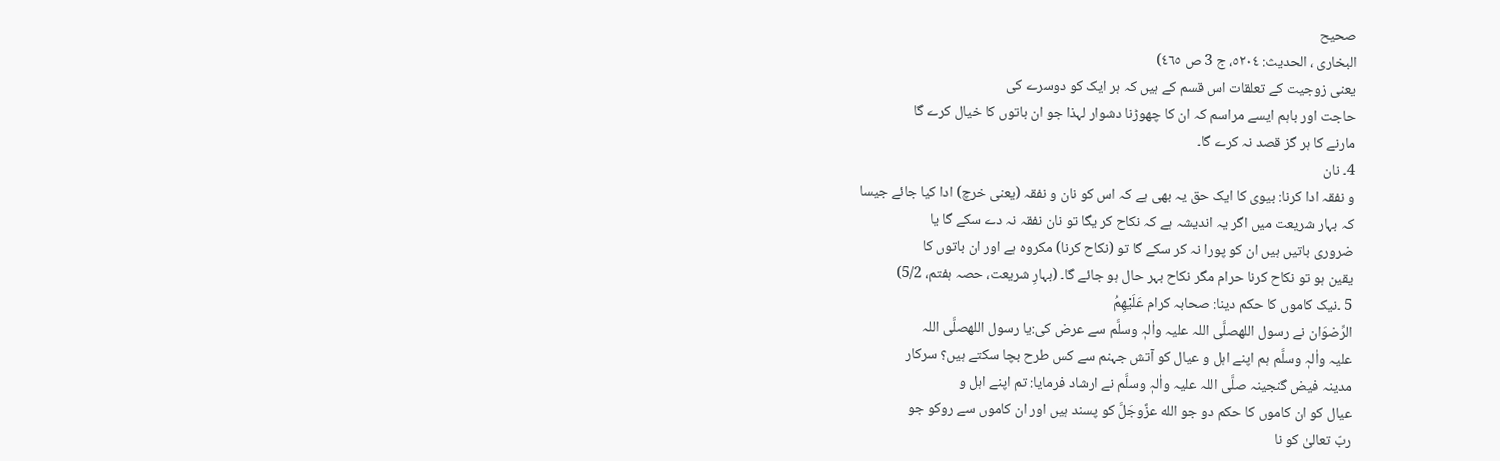صحیح
البخاری ، الحدیث: ٥٢٠٤، ج 3 ص ٤٦٥)
یعنی زوجیت کے تعلقات اس قسم کے ہیں کہ ہر ایک کو دوسرے کی
حاجت اور باہم ایسے مراسم کہ ان کا چھوڑنا دشوار لہذا جو ان باتوں کا خیال کرے گا
مارنے کا ہر گز قصد نہ کرے گا۔
4۔ نان
و نفقہ ادا کرنا: بیوی کا ایک حق یہ بھی ہے کہ اس کو نان و نفقہ (یعنی خرچ) ادا کیا جائے جیسا
کہ بہار شریعت میں اگر یہ اندیشہ ہے کہ نکاح کر یگا تو نان نفقہ نہ دے سکے گا یا
ضروری باتیں ہیں ان کو پورا نہ کر سکے گا تو (نکاح کرنا) مکروہ ہے اور ان باتوں کا
یقین ہو تو نکاح کرنا حرام مگر نکاح بہر حال ہو جائے گا۔ (بہارِ شریعت، حصہ ہفتم، 5/2)
5 ۔نیک کاموں کا حکم دینا: صحابہ کرام عَلَيْهِمُ
الرِّضوَان نے رسول اللهصلَّی اللہ علیہ واٰلہٖ وسلَّم سے عرض کی:یا رسول اللهصلَّی اللہ
علیہ واٰلہٖ وسلَّم ہم اپنے اہل و عیال کو آتش جہنم سے کس طرح بچا سکتے ہیں؟ سرکار
مدینہ فیض گنجینہ صلَّی اللہ علیہ واٰلہٖ وسلَّم نے ارشاد فرمایا: تم اپنے اہل و
عیال کو ان کاموں کا حکم دو جو الله عزَّوجَلَّ کو پسند ہیں اور ان کاموں سے روکو جو
ربّ تعالیٰ کو نا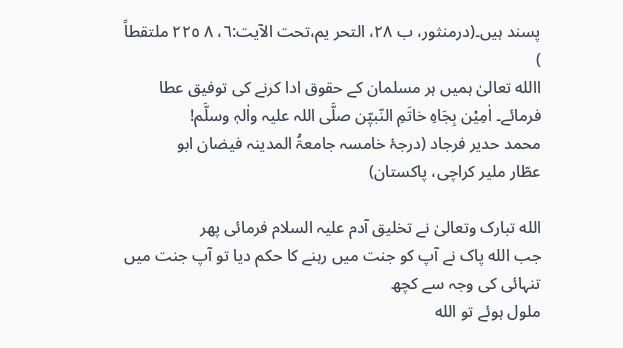پسند ہیں۔(درمنثور، ب ٢٨، التحر یم،تحت الآیت:٦، ٨ ٢٢٥ ملتقطاً
)
االله تعالیٰ ہمیں ہر مسلمان کے حقوق ادا کرنے کی توفیق عطا
فرمائے۔ اٰمِیْن بِجَاہِ خاتَمِ النّبیّٖن صلَّی اللہ علیہ واٰلہٖ وسلَّم!
محمد حدير فرجاد (درجۂ خامسہ جامعۃُ المدينہ فيضان ابو
عطّار ملير كراچی، پاکستان)

الله تبارک وتعالیٰ نے تخليق آدم علیہ السلام فرمائى پھر
جب الله پاک نے آپ کو جنت ميں رہنے کا حكم ديا تو آپ جنت ميں تنہائى كى وجہ سے کچھ
ملول ہوئے تو الله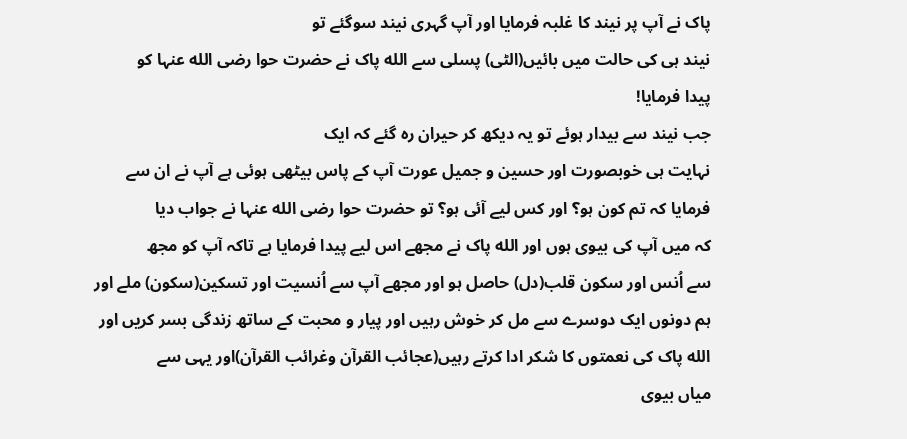پاک نے آپ پر نیند کا غلبہ فرمايا اور آپ گہری نیند سوگئے تو
نیند ہی کی حالت میں بائيں(الٹى) پسلی سے الله پاک نے حضرت حوا رضى الله عنہا كو
پیدا فرمايا!
جب نيند سے بیدار ہوئے تو یہ دیکھ کر حيران ره گئے کہ ایک
نہایت ہی خوبصورت اور حسين و جميل عورت آپ کے پاس بیٹھی ہوئى ہے آپ نے ان سے
فرمايا كہ تم کون ہو؟ اور کس لیے آئى ہو؟ تو حضرت حوا رضى الله عنہا نے جواب ديا
كہ میں آپ کی بیوی ہوں اور الله پاک نے مجھے اس لیے پیدا فرمايا ہے تاکہ آپ کو مجھ
سے اُنس اور سكون قلب(دل) حاصل ہو اور مجھے آپ سے اُنسيت اور تسكين(سكون) ملے اور
ہم دونوں ایک دوسرے سے مل کر خوش رہیں اور پیار و محبت كے ساتھ زندگی بسر کریں اور
الله پاک کی نعمتوں کا شکر ادا كرتے رہیں(عجائب القرآن وغرائب القرآن)اور یہی سے
میاں بیوی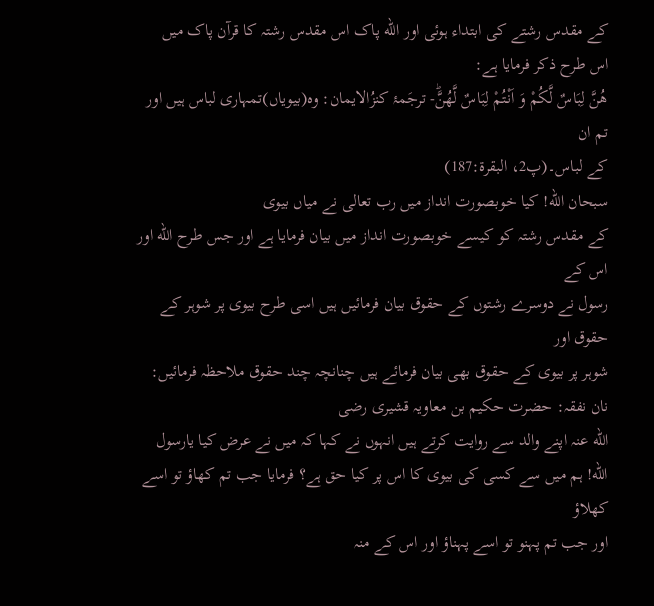کے مقدس رشتے کی ابتداء ہوئى اور الله پاک اس مقدس رشتہ کا قرآن پاک میں
اس طرح ذكر فرمايا ہے:
هُنَّ لِبَاسٌ لَّكُمْ وَ اَنْتُمْ لِبَاسٌ لَّهُنَّؕ- ترجَمۂ کنزُالایمان: وہ(بیویاں)تمہاری لباس ہیں اور تم ان
کے لباس۔(پ2، البقرۃ:187)
سبحان الله! كيا خوبصورت انداز ميں رب تعالى نے میاں بیوی
کے مقدس رشتہ کو کیسے خوبصورت انداز ميں بيان فرمايا ہے اور جس طرح الله اور اس كے
رسول نے دوسرے رشتوں کے حقوق بيان فرمائيں ہیں اسی طرح بیوی پر شوہر کے حقوق اور
شوہر پر بیوی کے حقوق بهى بيان فرمائے ہیں چنانچہ چند حقوق ملاحظہ فرمائیں:
نان نفقہ: حضرت حكيم بن معاویہ قشیری رضى
الله عنہ اپنے والد سے روایت کرتے ہیں انہوں نے کہا کہ میں نے عرض كيا يارسول
الله! ہم میں سے کسی کی بیوی کا اس پر کیا حق ہے؟ فرمايا جب تم كهاؤ تو اسے کھلاؤ
اور جب تم پہنو تو اسے پہناؤ اور اس کے منہ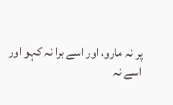پر نہ مارو، اور اسے برا نہ کہو اور
اسے نہ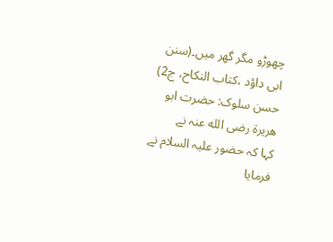چھوڑو مگر گھر میں۔(سنن ابی داؤد ،كتاب النكاح، ج2)
حسن سلوک: حضرت ابو هريرة رضى الله عنہ نے
کہا کہ حضور عليہ السلام نے فرمايا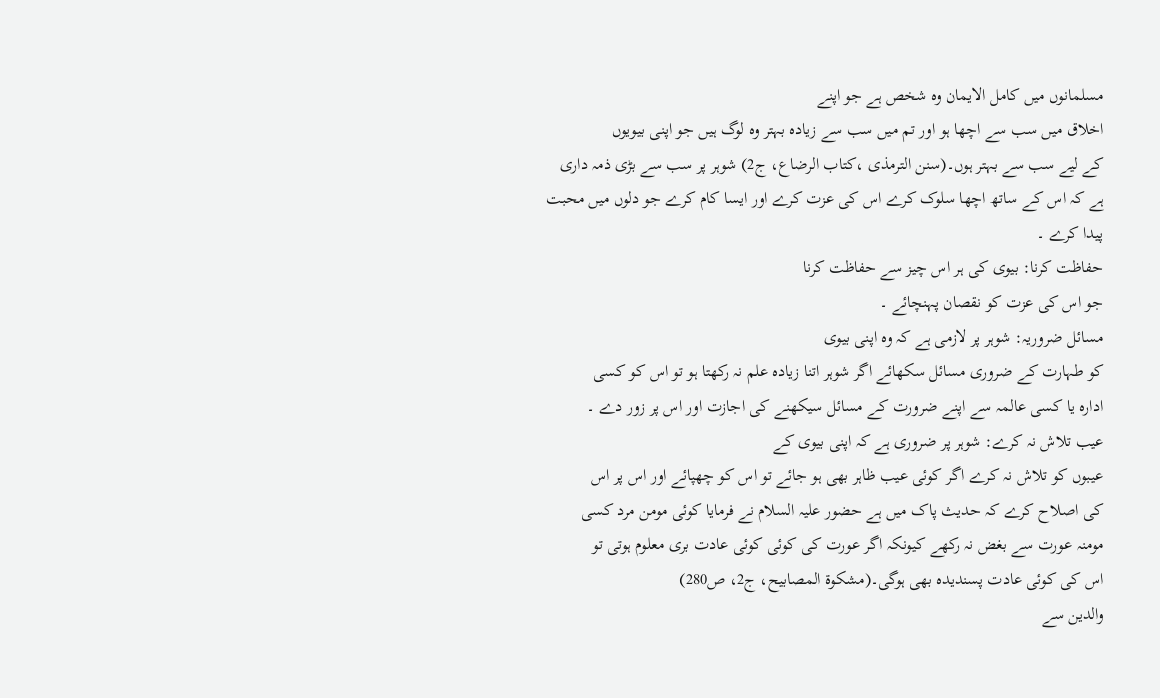مسلمانوں ميں كامل الايمان وه شخص ہے جو اپنے
اخلاق ميں سب سے اچھا ہو اور تم میں سب سے زیادہ بہتر وہ لوگ ہیں جو اپنی بیویوں
کے ليے سب سے بہتر ہوں۔(سنن الترمذى ،كتاب الرضاع، ج2) شوہر پر سب سے بڑی ذمہ داری
ہے کہ اس کے ساتھ اچھا سلوک کرے اس کی عزت كرے اور ایسا کام کرے جو دلوں میں محبت
پیدا کرے ۔
حفاظت كرنا: بيوى كى ہر اس چیز سے حفاظت كرنا
جو اس كى عزت كو نقصان پہنچائے ۔
مسائل ضروريہ: شوہر پر لازمی ہے کہ وہ اپنی بیوی
کو طہارت کے ضرورى مسائل سكهائے اگر شوہر اتنا زیادہ علم نہ رکھتا ہو تو اس کو کسی
ادارہ یا کسی عالمہ سے اپنے ضرورت کے مسائل سيكهنے کی اجازت اور اس پر زور دے ۔
عیب تلاش نہ کرے: شوہر پر ضرورى ہے کہ اپنی بیوی کے
عیبوں کو تلاش نہ کرے اگر کوئى عيب ظاہر بھی ہو جائے تو اس کو چھپائے اور اس پر اس
کی اصلاح كرے کہ حديث پاک میں ہے حضور عليہ السلام نے فرمايا كوئى مومن مرد كسى
مومنہ عورت سے بغض نہ رکھے کیونکہ اگر عورت کی کوئى كوئى عادت برى معلوم ہوتی تو
اس کی کوئى عادت پسندیدہ بھی ہوگی۔(مشکوة المصابيح، ج2، ص280)
والدین سے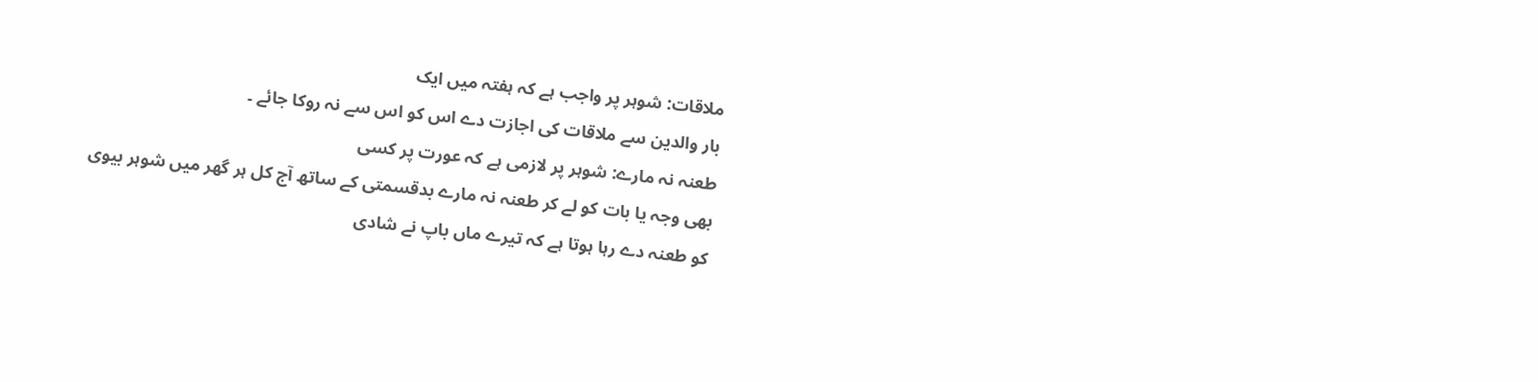ملاقات: شوہر پر واجب ہے کہ ہفتہ میں ایک
بار والدین سے ملاقات کی اجازت دے اس کو اس سے نہ روکا جائے ۔
طعنہ نہ مارے: شوہر پر لازمی ہے کہ عورت پر کسی
بھی وجہ یا بات کو لے کر طعنہ نہ مارے بدقسمتى كے ساتھ آج كل ہر گھر میں شوہر بيوى
كو طعنہ دے رہا ہوتا ہے کہ تیرے ماں باپ نے شادی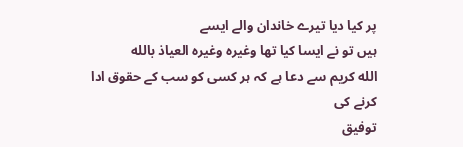پر کیا دیا تیرے خاندان والے ایسے
ہیں تو نے ایسا کیا تھا وغيره وغيره العياذ بالله
الله كريم سے دعا ہے کہ ہر کسى كو سب كے حقوق ادا كرنے کی
توفيق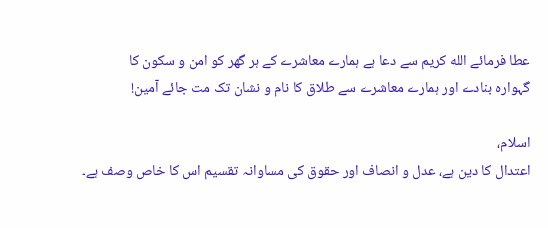عطا فرمائے الله كريم سے دعا ہے ہمارے معاشرے کے ہر گھر کو امن و سکون کا
گہوارہ بنادے اور ہمارے معاشرے سے طلاق كا نام و نشان تک مت جائے آمين!

اسلام،
اعتدال کا دین ہے، عدل و انصاف اور حقوق کی مساوانہ تقسیم اس کا خاص وصف ہے۔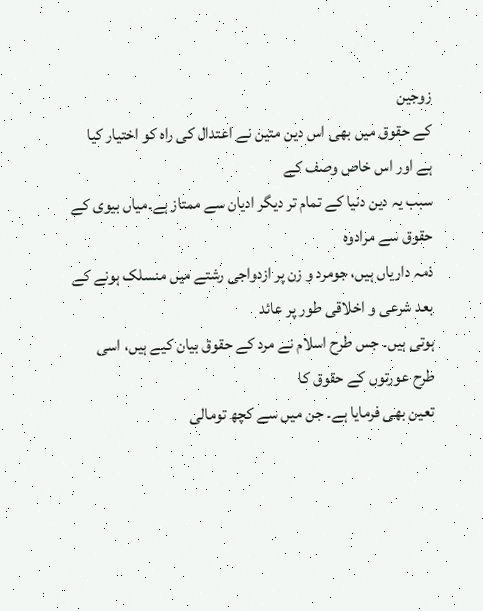زوجین
کے حقوق میں بھی اس دین متین نے اعتدال کی راہ کو اختیار کیا ہے اور اس خاص وصف کے
سبب یہ دین دنیا کے تمام تر دیگر ادیان سے ممتاز ہے۔میاں بیوی کے حقوق سے مرادوہ
ذمہ داریاں ہیں، جومرد و زن پر ازدواجی رشتے میں منسلک ہونے کے بعد شرعی و اخلاقی طور پر عائد
ہوتی ہیں۔ جس طرح اسلام نے مرد کے حقوق بیان کیے ہیں، اسی طرح عورتوں کے حقوق کا
تعین بھی فرمایا ہے۔ جن میں سے کچھ تومالی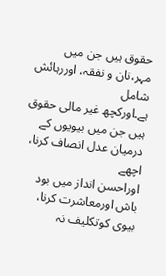حقوق ہیں جن میں مہر،نان و نفقہ، اوررہائش شامل
ہے۔اورکچھ غیر مالی حقوق ہیں جن میں بیویوں کے درمیان عدل انصاف کرنا، اچھے
اوراحسن انداز میں بود باش اورمعاشرت کرنا، بیوی کوتکلیف نہ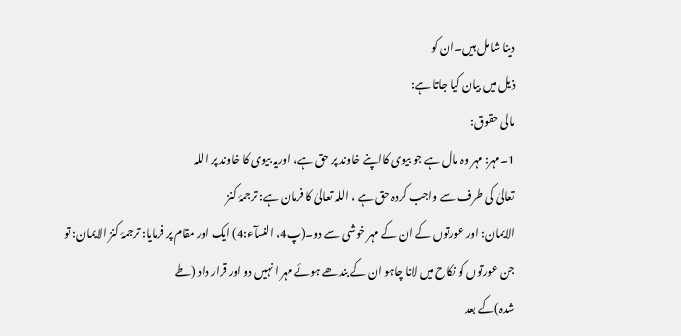دینا شامل ہیں۔ان کو
ذیل میں بیان کیا جاتا ہے:
مالی حقوق:
1۔مہر: مہر وہ مال ہے جو بیوی کااپنے خاوند پر حق ہے، اوریہ بیوی کا خاوند پر اللہ
تعالیٰ کی طرف سے واجب کردہ حق ہے ، اللہ تعالیٰ کا فرمان ہے: ترجمۂ کنز
الایمان: اور عورتوں کے ان کے مہر خوشی سے دو۔(پ4، النسآء:4) ایک اور مقام پر فرمایا: ترجمۂ کنز الایمان: تو
جن عورتوں کو نکاح میں لانا چاہو ان کے بندھے ہوئے مہر ا نہیں دو اور قرار داد (طے
شدہ)کے بعد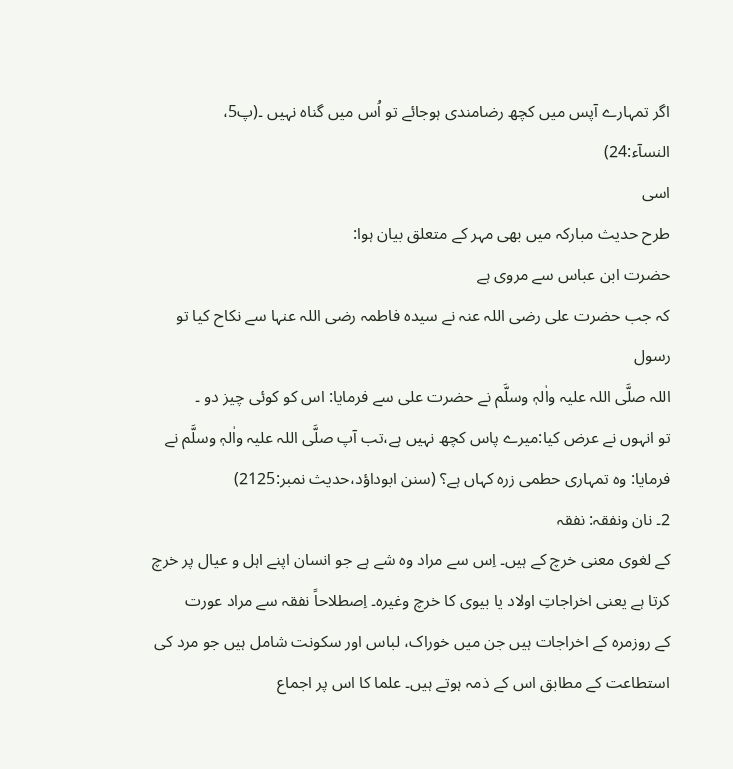اگر تمہارے آپس میں کچھ رضامندی ہوجائے تو اُس میں گناہ نہیں ۔(پ5،
النسآء:24)
اسی
طرح حدیث مبارکہ میں بھی مہر کے متعلق بیان ہوا:
حضرت ابن عباس سے مروی ہے
کہ جب حضرت علی رضی اللہ عنہ نے سیدہ فاطمہ رضی اللہ عنہا سے نکاح کیا تو رسول
اللہ صلَّی اللہ علیہ واٰلہٖ وسلَّم نے حضرت علی سے فرمایا: اس کو کوئی چیز دو ۔
تو انہوں نے عرض کیا:میرے پاس کچھ نہیں ہے،تب آپ صلَّی اللہ علیہ واٰلہٖ وسلَّم نے
فرمایا: وہ تمہاری حطمی زرہ کہاں ہے؟ (سنن ابوداؤد،حدیث نمبر:2125)
2۔ نان ونفقہ: نفقہ
کے لغوی معنی خرچ کے ہیں۔ اِس سے مراد وہ شے ہے جو انسان اپنے اہل و عیال پر خرچ
کرتا ہے یعنی اخراجاتِ اولاد یا بیوی کا خرچ وغیرہ۔ اِصطلاحاً نفقہ سے مراد عورت
کے روزمرہ کے اخراجات ہیں جن میں خوراک، لباس اور سکونت شامل ہیں جو مرد کی
استطاعت کے مطابق اس کے ذمہ ہوتے ہیں۔ علما کا اس پر اجماع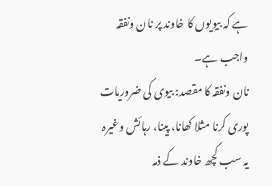ہے کہ بیویوں کا خاوند پر نان ونفقہ واجب ہے۔
نان ونفقہ کا مقصد: بیوی کی ضروریات پوری کرنا مثلا کھانا، پینا، رہائش وغیرہ
یہ سب کچھ خاوند کے ذمہ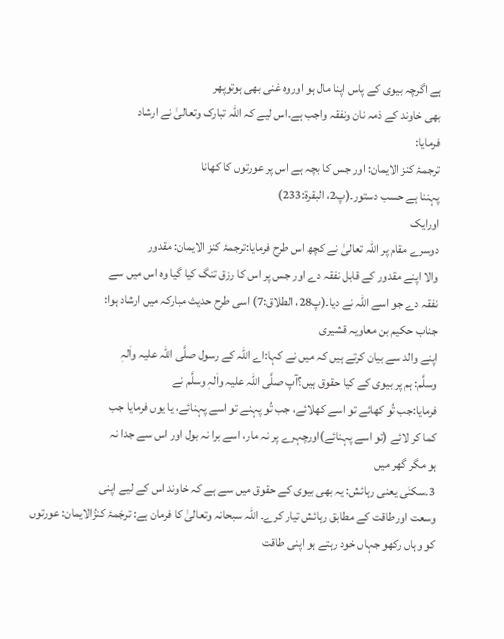ہے اگرچہ بیوی کے پاس اپنا مال ہو اوروہ غنی بھی ہوتوپھر
بھی خاوند کے ذمہ نان ونفقہ واجب ہے۔اس لیے کہ اللہ تبارک وتعالیٰ نے ارشاد
فرمایا:
ترجمۂ کنز الایمان: اور جس کا بچہ ہے اس پر عورتوں کا کھانا
پہننا ہے حسب دستور۔(پ2، البقرۃ:233)
اورایک
دوسرے مقام پر اللہ تعالیٰ نے کچھ اس طرح فرمایا:ترجمۂ کنز الایمان: مقدور
والا اپنے مقدور کے قابل نفقہ دے اور جس پر اس کا رزق تنگ کیا گیا وہ اس میں سے
نفقہ دے جو اسے اللہ نے دیا۔(پ28، الطلاق:7) اسی طرح حدیث مبارکہ میں ارشاد ہوا:
جناب حکیم بن معاویہ قشیری
اپنے والد سے بیان کرتے ہیں کہ میں نے کہا:اے اللہ کے رسول صلَّی اللہ علیہ واٰلہٖ
وسلَّم: ہم پر بیوی کے کیا حقوق ہیں؟آپ صلَّی اللہ علیہ واٰلہٖ وسلَّم نے
فرمایا:جب تُو کھائے تو اسے کھلائے، جب تُو پہنے تو اسے پہنائے، یا یوں فرمایا جب
کما کر لائے (تو اسے پہنائے)اورچہرے پر نہ مار، اسے برا نہ بول اور اس سے جدا نہ
ہو مگر گھر میں
3۔سکنٰی یعنی رہائش: یہ بھی بیوی کے حقوق میں سے ہے کہ خاوند اس کے لیے اپنی
وسعت اورطاقت کے مطابق رہائش تیار کرے۔ اللہ سبحانہ وتعالیٰ کا فرمان ہے: ترجَمۂ کنزُالایمان: عورتوں
کو وہاں رکھو جہاں خود رہتے ہو اپنی طاقت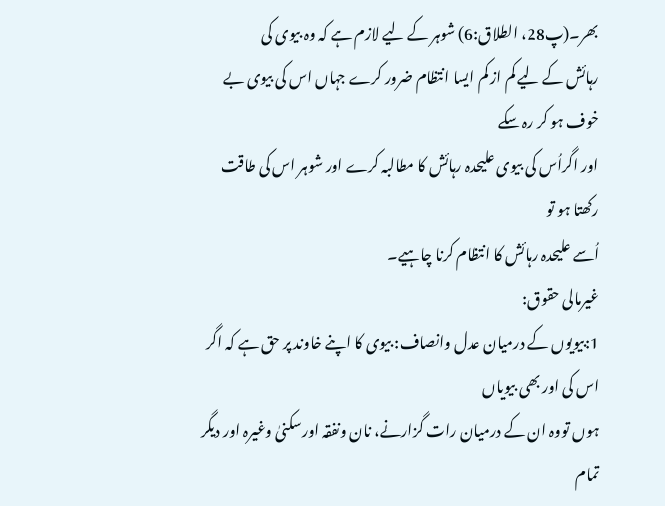بھر۔(پ28، الطلاق:6) شوہر کے لیے لازم ہے کہ وہ بیوی کی
رہائش کے لیے کم از کم ایسا انتظام ضرور کرے جہاں اس کی بیوی بے خوف ہو کر رہ سکے
اور اگراُس کی بیوی علیحدہ رہائش کا مطالبہ کرے اور شوہر اس کی طاقت رکھتا ہو تو
اُسے علیحدہ رہائش کا انتظام کرنا چاہیے۔
غیرمالی حقوق:
1:بیویوں کے درمیان عدل وانصاف: بیوی کا اپنے خاوند پر حق ہے کہ اگر اس کی اور بھی بیویاں
ہوں تووہ ان کے درمیان رات گزارنے، نان ونفقہ اورسکنیٰ وغیرہ اور دیگر تمام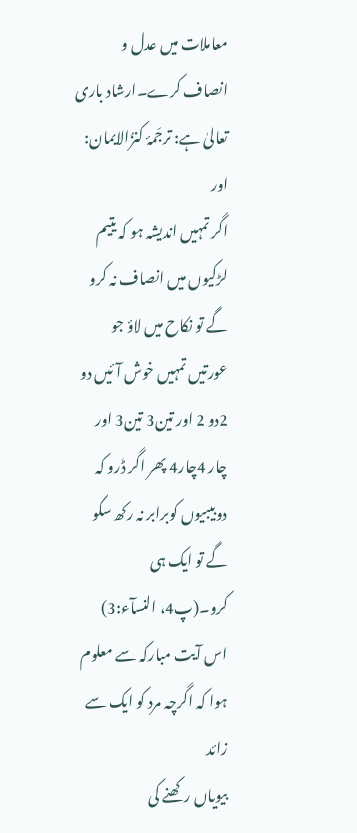معاملات میں عدل و انصاف کرے۔ارشاد باری تعالیٰ ہے: ترجَمۂ کنزُالایمان: اور
اگر تمہیں اندیشہ ہو کہ یتیم لڑکیوں میں انصاف نہ کرو گے تو نکاح میں لاؤ جو
عورتیں تمہیں خوش آئیں دو 2دو 2 اور تین3 تین3 اور چار 4چار4 پھر اگر ڈرو کہ دوبیبیوں کوبرابر نہ رکھ سکو گے تو ایک ہی
کرو۔(پ4، النسآء:3)
اس آیت مبارکہ سے معلوم ہوا کہ اگرچہ مرد کو ایک سے زائد
بیویاں رکھنے کی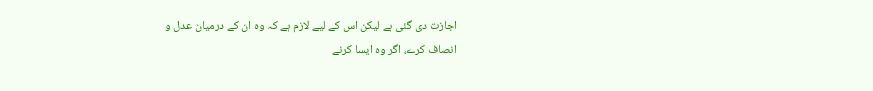اجازت دی گئی ہے لیکن اس کے لیے لازم ہے کہ وہ ان کے درمیان عدل و
انصاف کرے، اگر وہ ایسا کرنے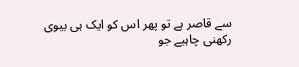سے قاصر ہے تو پھر اس کو ایک ہی بیوی رکھنی چاہیے جو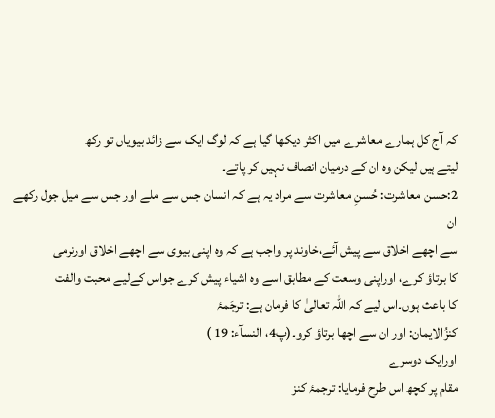کہ آج کل ہمارے معاشرے میں اکثر دیکھا گیا ہے کہ لوگ ایک سے زائد بیویاں تو رکھ
لیتے ہیں لیکن وہ ان کے درمیان انصاف نہیں کر پاتے۔
2:حسن معاشرت: حُسنِ معاشرت سے مراد یہ ہے کہ انسان جس سے ملے اور جس سے میل جول رکھے ان
سے اچھے اخلاق سے پیش آئے،خاوند پر واجب ہے کہ وہ اپنی بیوی سے اچھے اخلاق اورنرمی
کا برتاؤ کرے، اوراپنی وسعت کے مطابق اسے وہ اشیاء پیش کرے جواس کےلیے محبت والفت
کا باعث ہوں۔اس لیے کہ اللہ تعالیٰ کا فرمان ہے: ترجَمۂ
کنزُالایمان: اور ان سے اچھا برتاؤ کرو۔(پ4، النسآء: 19 )
اورایک دوسرے
مقام پر کچھ اس طرح فرمايا: ترجمۂ کنز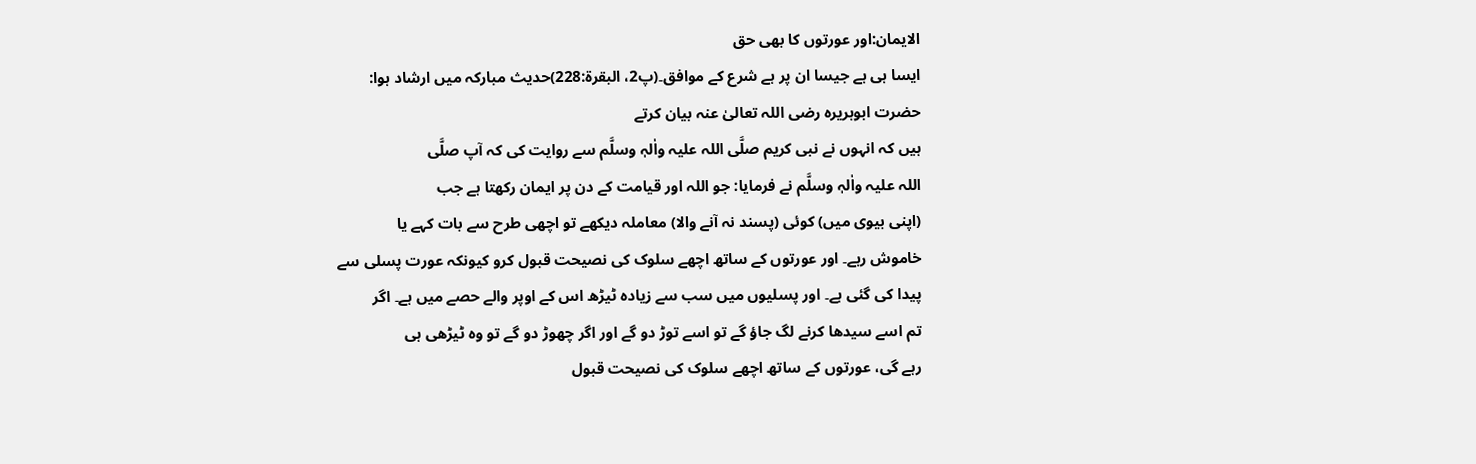الایمان:اور عورتوں کا بھی حق
ایسا ہی ہے جیسا ان پر ہے شرع کے موافق۔(پ2، البقرۃ:228)حدیث مبارکہ میں ارشاد ہوا:
حضرت ابوہریرہ رضی اللہ تعالیٰ عنہ بیان کرتے
ہیں کہ انہوں نے نبی کریم صلَّی اللہ علیہ واٰلہٖ وسلَّم سے روایت کی کہ آپ صلَّی
اللہ علیہ واٰلہٖ وسلَّم نے فرمایا: جو اللہ اور قیامت کے دن پر ایمان رکھتا ہے جب
(اپنی بیوی میں) کوئی (پسند نہ آنے والا) معاملہ دیکھے تو اچھی طرح سے بات کہے یا
خاموش رہے۔ اور عورتوں کے ساتھ اچھے سلوک کی نصیحت قبول کرو کیونکہ عورت پسلی سے
پیدا کی گئی ہے۔ اور پسلیوں میں سب سے زیادہ ٹیڑھ اس کے اوپر والے حصے میں ہے۔ اگر
تم اسے سیدھا کرنے لگ جاؤ گے تو اسے توڑ دو گے اور اگر چھوڑ دو گے تو وہ ٹیڑھی ہی
رہے گی، عورتوں کے ساتھ اچھے سلوک کی نصیحت قبول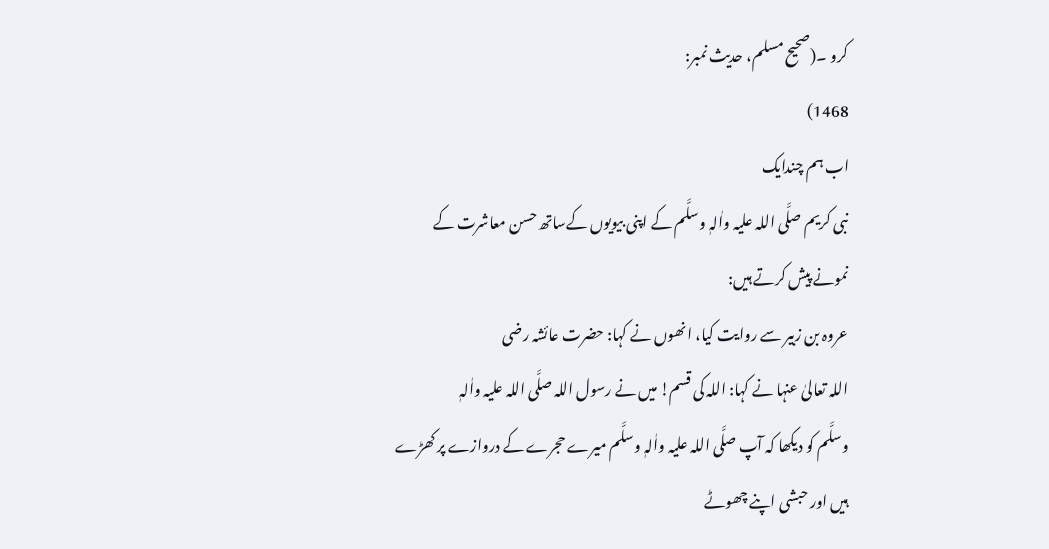کرو ۔(صحیح مسلم، حدیث نمبر:
1468)
اب ہم چندایک
نبی کریم صلَّی اللہ علیہ واٰلہٖ وسلَّم کے اپنی بیویوں کےساتھ حسن معاشرت کے
نمونے پیش کرتے ہیں:
عروہ بن زبیر سے روایت کیا، انھوں نے کہا: حضرت عائشہ رضی
اللہ تعالیٰ عنہا نے کہا: اللہ کی قسم! میں نے رسول اللہ صلَّی اللہ علیہ واٰلہٖ
وسلَّم کو دیکھا کہ آپ صلَّی اللہ علیہ واٰلہٖ وسلَّم میرے حجرے کے دروازے پر کھڑے
ہیں اور حبشی اپنے چھوٹے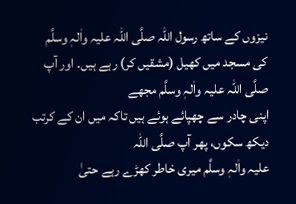نیزوں کے ساتھ رسول اللہ صلَّی اللہ علیہ واٰلہٖ وسلَّم
کی مسجد میں کھیل (مشقیں کر) رہے ہیں۔ اور آپ صلَّی اللہ علیہ واٰلہٖ وسلَّم مجھے
اپنی چادر سے چھپائے ہوئے ہیں تاکہ میں ان کے کرتب دیکھ سکوں، پھر آپ صلَّی اللہ
علیہ واٰلہٖ وسلَّم میری خاطر کھڑے رہے حتیٰ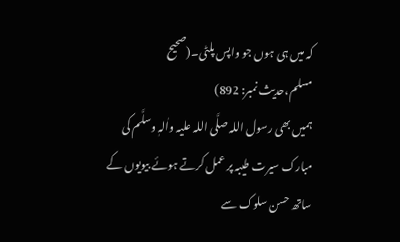کہ میں ہی ہوں جو واپس پلٹی۔(صحیح
مسلم،حدیث نمبر: 892)
ہمیں بھی رسول اللہ صلَّی اللہ علیہ واٰلہٖ وسلَّم کی
مبارک سیرت طیبہ پر عمل کرتے ہوئے بیویوں کے ساتھ حسن سلوک سے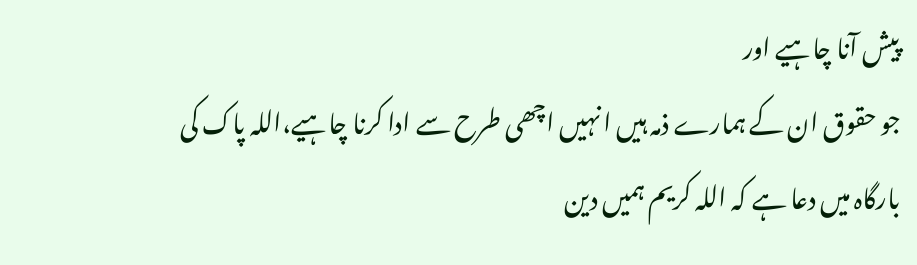پیش آنا چاہیے اور
جو حقوق ان کے ہمارے ذمہ ہیں ا نہیں اچھی طرح سے ادا کرنا چاہیے،اللہ پاک کی
بارگاہ میں دعا ہے کہ اللہ کریم ہمیں دین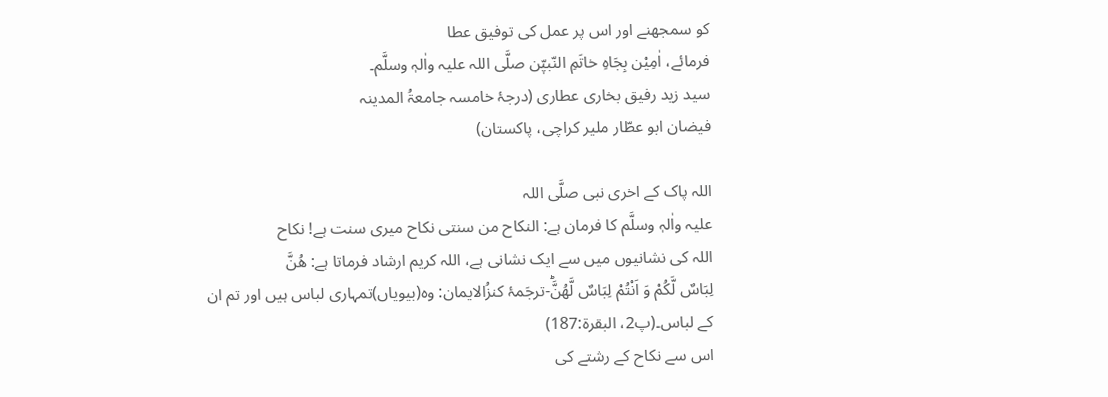کو سمجھنے اور اس پر عمل کی توفیق عطا
فرمائے، اٰمِیْن بِجَاہِ خاتَمِ النّبیّٖن صلَّی اللہ علیہ واٰلہٖ وسلَّم۔
سید زید رفیق بخاری عطاری (درجۂ خامسہ جامعۃُ المدينہ
فيضان ابو عطّار ملير كراچی، پاکستان)

اللہ پاک کے اخری نبی صلَّی اللہ
علیہ واٰلہٖ وسلَّم کا فرمان ہے: النکاح من سنتی نکاح میری سنت ہے! نکاح
اللہ کی نشانیوں میں سے ایک نشانی ہے، اللہ کریم ارشاد فرماتا ہے: هُنَّ
لِبَاسٌ لَّكُمْ وَ اَنْتُمْ لِبَاسٌ لَّهُنَّؕ-ترجَمۂ کنزُالایمان: وہ(بیویاں)تمہاری لباس ہیں اور تم ان
کے لباس۔(پ2، البقرۃ:187)
اس سے نکاح کے رشتے کی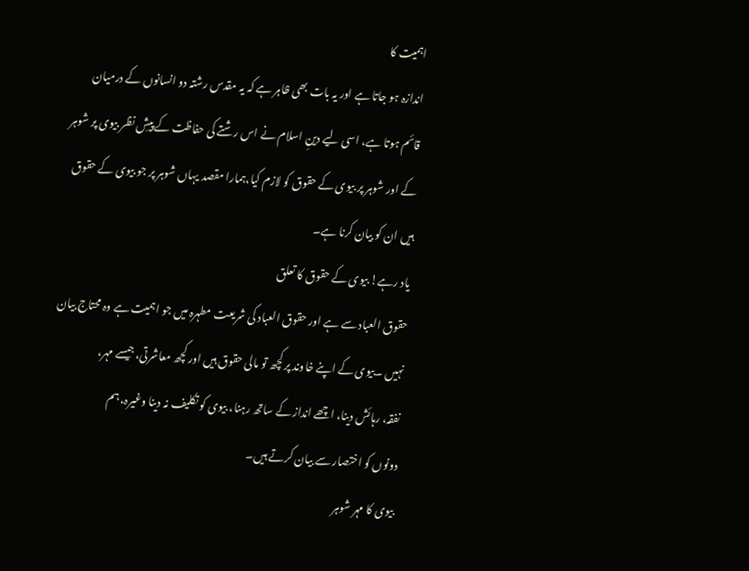اہمیت کا
اندازہ ہو جاتا ہے اور یہ بات بھی ظاہر ہے کہ یہ مقدس رشتہ دو انسانوں کے درمیان
قائم ہوتا ہے، اسی لیے دینِ اسلام نے اس رشتے کی حفاظت کے پیشِ نظر بیوی پر شوہر
کے اور شوہر پر بیوی کے حقوق کو لازم کیا،ہمارا مقصد یہاں شوہر پر جو بیوی کے حقوق
ہیں ان کو بیان کرنا ہے۔
یاد رہے! بیوی کے حقوق کا تعلق
حقوق العباد سے ہے اور حقوق العباد کی شریعت مطہرہ میں جو اہمیت ہے وہ محتاج بیان
نہیں ۔بیوی کے اپنے خاوند پر کچھ تو مالی حقوق ہیں اور کچھ معاشرتی، جیسے مہر،
نفقہ، رہائش دینا، اچھے انداز کے ساتھ رہنا، بیوی کو تکلیف نہ دینا وغیرہ، ہم
دونوں کو اختصار سے بیان کرتے ہیں۔
بیوی کا مہر شوہر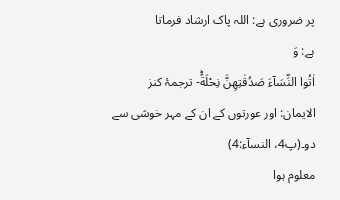پر ضروری ہے: اللہ پاک ارشاد فرماتا
ہے: وَ
اٰتُوا النِّسَآءَ صَدُقٰتِهِنَّ نِحْلَةًؕ- ترجمۂ کنز
الایمان: اور عورتوں کے ان کے مہر خوشی سے دو۔(پ4، النسآء:4)
معلوم ہوا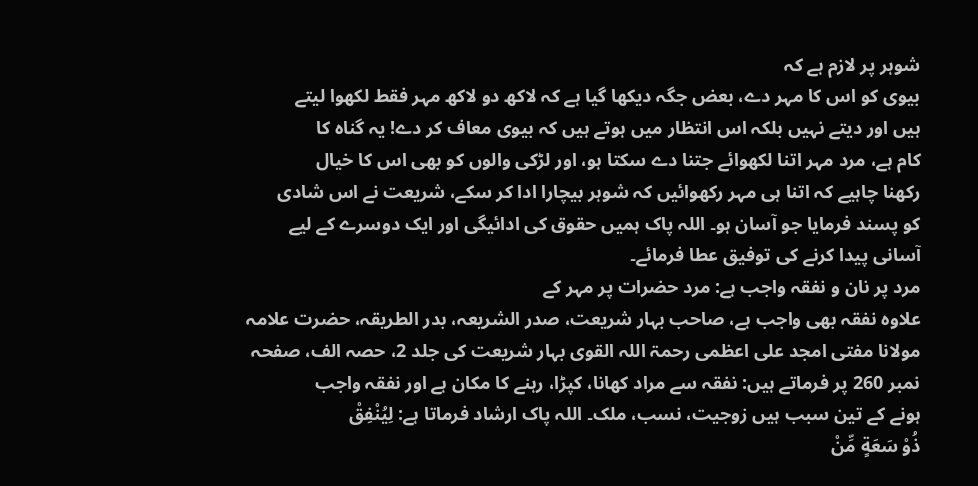شوہر پر لازم ہے کہ
بیوی کو اس کا مہر دے، بعض جگہ دیکھا گیا ہے کہ لاکھ دو لاکھ مہر فقط لکھوا لیتے
ہیں اور دیتے نہیں بلکہ اس انتظار میں ہوتے ہیں کہ بیوی معاف کر دے! یہ گناہ کا
کام ہے، مرد مہر اتنا لکھوائے جتنا دے سکتا ہو، اور لڑکی والوں کو بھی اس کا خیال
رکھنا چاہیے کہ اتنا ہی مہر رکھوائیں کہ شوہر بیچارا ادا کر سکے، شریعت نے اس شادی
کو پسند فرمایا جو آسان ہو۔ اللہ پاک ہمیں حقوق کی ادائیگی اور ایک دوسرے کے لیے
آسانی پیدا کرنے کی توفیق عطا فرمائے۔
مرد پر نان و نفقہ واجب ہے: مرد حضرات پر مہر کے
علاوہ نفقہ بھی واجب ہے، صاحب بہار شریعت، صدر الشریعہ، بدر الطریقہ، حضرت علامہ
مولانا مفتی امجد علی اعظمی رحمۃ اللہ القوی بہار شریعت کی جلد 2، حصہ الف، صفحہ
نمبر 260 پر فرماتے ہیں: نفقہ سے مراد کھانا، کپڑا، رہنے کا مکان ہے اور نفقہ واجب
ہونے کے تین سبب ہیں زوجیت، نسب، ملک۔ اللہ پاک ارشاد فرماتا ہے: لِیُنْفِقْ
ذُوْ سَعَةٍ مِّنْ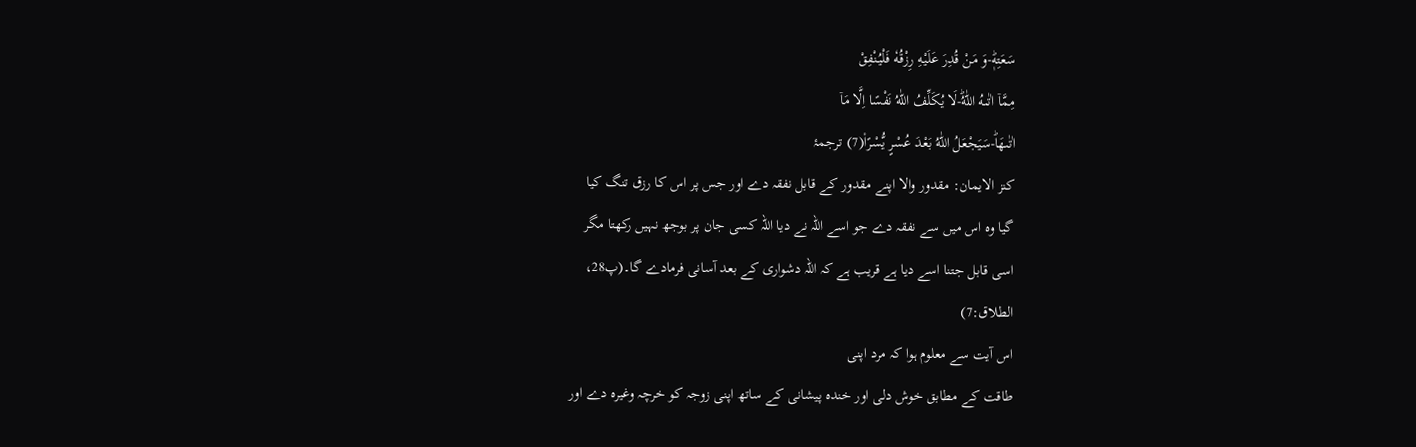سَعَتِهٖؕ-وَ مَنْ قُدِرَ عَلَیْهِ رِزْقُهٗ فَلْیُنْفِقْ
مِمَّاۤ اٰتٰىهُ اللّٰهُؕ-لَا یُكَلِّفُ اللّٰهُ نَفْسًا اِلَّا مَاۤ
اٰتٰىهَاؕ-سَیَجْعَلُ اللّٰهُ بَعْدَ عُسْرٍ یُّسْرًا۠(7) ترجمۂ
کنز الایمان: مقدور والا اپنے مقدور کے قابل نفقہ دے اور جس پر اس کا رزق تنگ کیا
گیا وہ اس میں سے نفقہ دے جو اسے اللہ نے دیا اللہ کسی جان پر بوجھ نہیں رکھتا مگر
اسی قابل جتنا اسے دیا ہے قریب ہے کہ اللہ دشواری کے بعد آسانی فرمادے گا۔(پ28،
الطلاق:7)
اس آیت سے معلوم ہوا کہ مرد اپنی
طاقت کے مطابق خوش دلی اور خندہ پیشانی کے ساتھ اپنی زوجہ کو خرچہ وغیرہ دے اور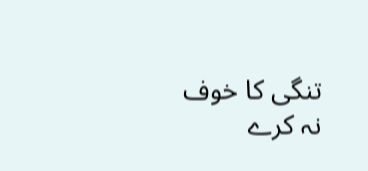تنگی کا خوف نہ کرے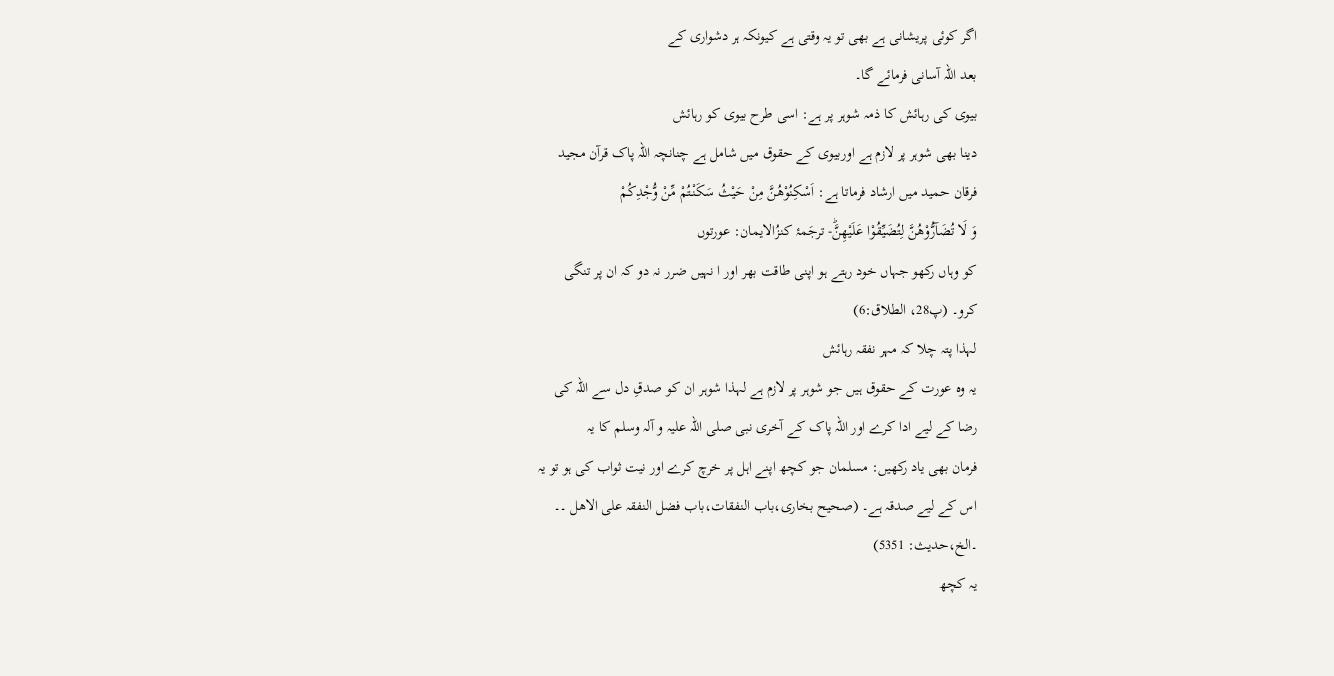اگر کوئی پریشانی ہے بھی تو یہ وقتی ہے کیونکہ ہر دشواری کے
بعد اللہ آسانی فرمائے گا۔
بیوی کی رہائش کا ذمہ شوہر پر ہے: اسی طرح بیوی کو رہائش
دینا بھی شوہر پر لازم ہے اوربیوی کے حقوق میں شامل ہے چنانچہ اللہ پاک قرآن مجید
فرقان حمید میں ارشاد فرماتا ہے: اَسْكِنُوْهُنَّ مِنْ حَیْثُ سَكَنْتُمْ مِّنْ وُّجْدِكُمْ
وَ لَا تُضَآرُّوْهُنَّ لِتُضَیِّقُوْا عَلَیْهِنَّؕ- ترجَمۂ کنزُالایمان: عورتوں
کو وہاں رکھو جہاں خود رہتے ہو اپنی طاقت بھر اور ا نہیں ضرر نہ دو کہ ان پر تنگی
کرو۔ (پ28، الطلاق:6)
لہذا پتہ چلا کہ مہر نفقہ رہائش
یہ وہ عورت کے حقوق ہیں جو شوہر پر لازم ہے لہذا شوہر ان کو صدقِ دل سے اللہ کی
رضا کے لیے ادا کرے اور اللہ پاک کے آخری نبی صلی اللہ علیہ و آلہ وسلم کا یہ
فرمان بھی یاد رکھیں: مسلمان جو کچھ اپنے اہل پر خرچ کرے اور نیت ثواب کی ہو تو یہ
اس کے لیے صدقہ ہے۔ (صحیح بخاری،باب النفقات،باب فضل النفقہ علی الاھل ۔۔
۔الخ،حدیث: 5351)
یہ کچھ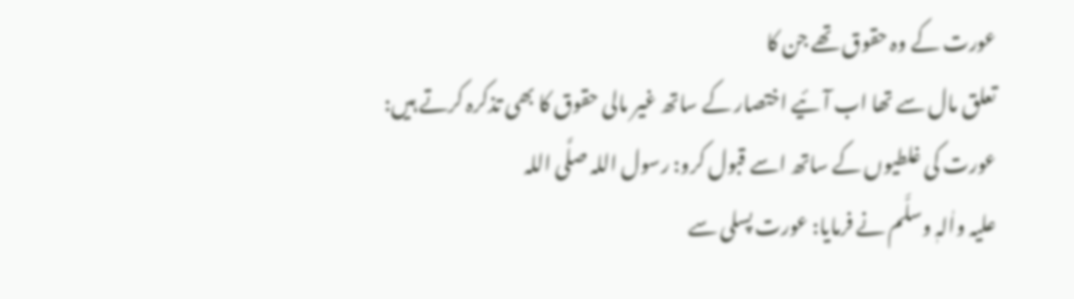عورت کے وہ حقوق تھے جن کا
تعلق مال سے تھا اب آئیے اختصار کے ساتھ غیر مالی حقوق کا بھی تذکرہ کرتے ہیں:
عورت کی غلطیوں کے ساتھ اسے قبول کرو: رسول اللہ صلَّی اللہ
علیہ واٰلہٖ وسلَّم نے فرمایا: عورت پسلی سے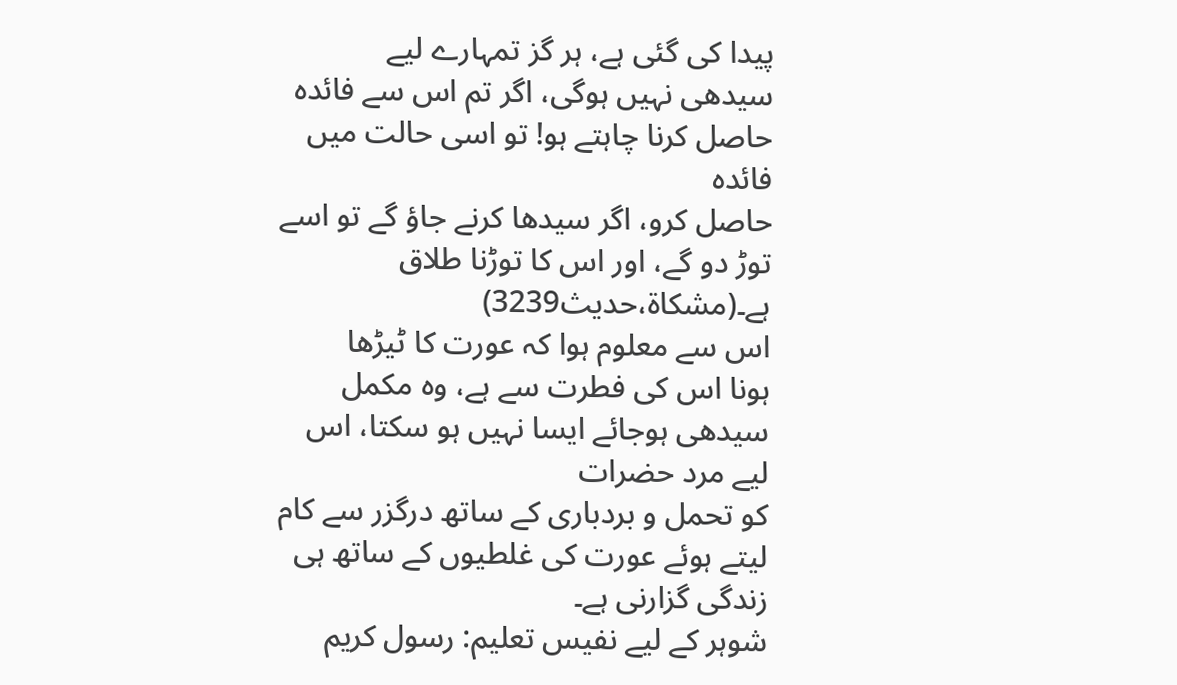پیدا کی گئی ہے، ہر گز تمہارے لیے
سیدھی نہیں ہوگی، اگر تم اس سے فائدہ حاصل کرنا چاہتے ہو! تو اسی حالت میں فائدہ
حاصل کرو، اگر سیدھا کرنے جاؤ گے تو اسے توڑ دو گے، اور اس کا توڑنا طلاق
ہے۔(مشکاۃ،حدیث3239)
اس سے معلوم ہوا کہ عورت کا ٹیڑھا
ہونا اس کی فطرت سے ہے، وہ مکمل سیدھی ہوجائے ایسا نہیں ہو سکتا، اس لیے مرد حضرات
کو تحمل و بردباری کے ساتھ درگزر سے کام لیتے ہوئے عورت کی غلطیوں کے ساتھ ہی
زندگی گزارنی ہے۔
شوہر کے لیے نفیس تعلیم: رسول کریم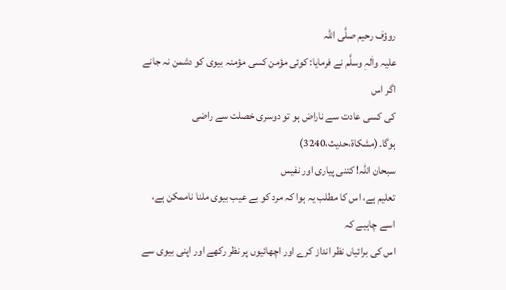روؤف رحیم صلَّی اللہ
علیہ واٰلہٖ وسلَّم نے فرمایا: کوئی مؤمن کسی مؤمنہ بیوی کو دشمن نہ جانے اگر اس
کی کسی عادت سے ناراض ہو تو دوسری خصلت سے راضی ہوگا۔(مشکاۃ،حدیث،3240)
سبحان اللہ! کتنی پیاری اور نفیس
تعلیم ہے، اس کا مطلب یہ ہوا کہ مرد کو بے عیب بیوی ملنا ناممکن ہے، اسے چاہیے کہ
اس کی برائیاں نظر انداز کرے اور اچھائیوں پر نظر رکھے اور اپنی بیوی سے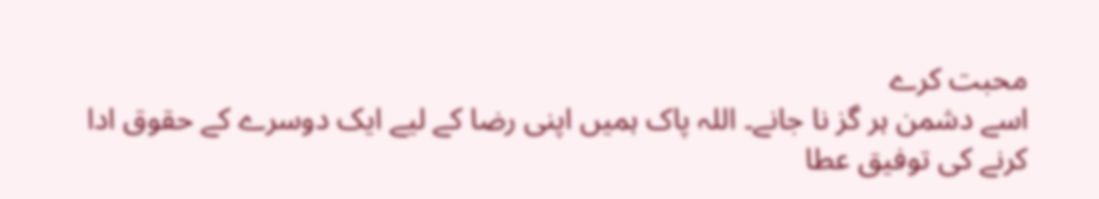محبت کرے
اسے دشمن ہر گز نا جانے۔ اللہ پاک ہمیں اپنی رضا کے لیے ایک دوسرے کے حقوق ادا
کرنے کی توفیق عطا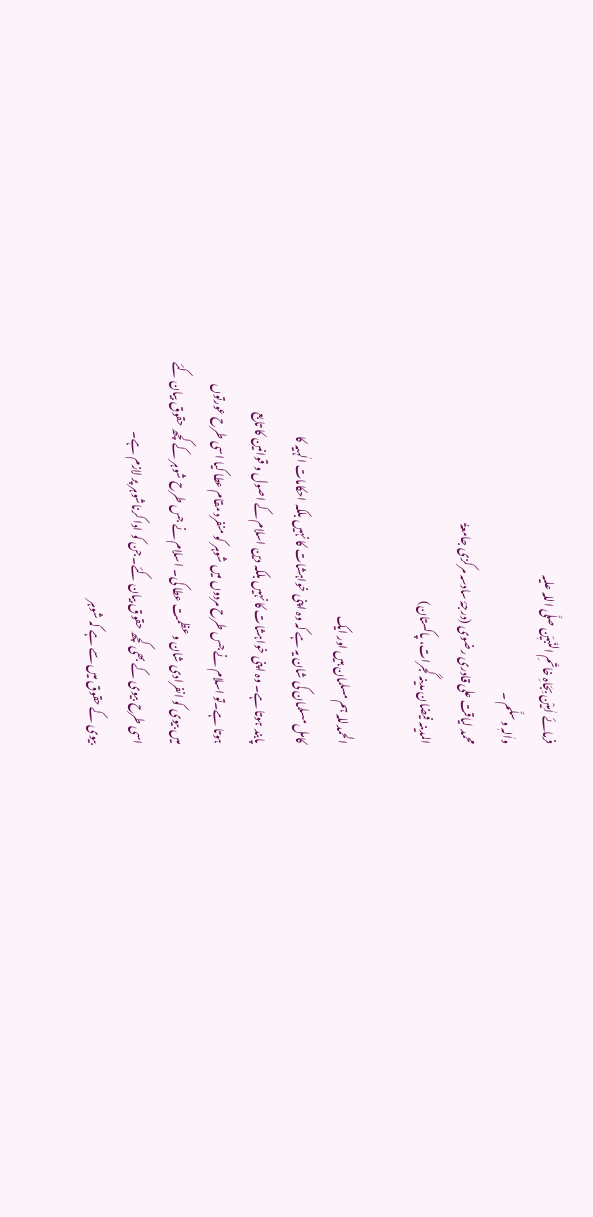فرمائے اٰمِیْن بِجَاہِ خاتَمِ النّبیّٖن صلَّی اللہ علیہ
واٰلہٖ وسلَّم ۔
محمد لیاقت علی قادری رضوی (درجۂ سادسہ مرکزی جامعۃُ
المدینہ فیضان مدینہ گجرات، پاکستان)

الحمدللہ ہم مسلمان ہیں اور ایک
کامل مسلمان کی شان یہ ہے کہ وہ اپنی خواہشات کا نہیں بلکہ احکامات الٰہیہ کا
پابند ہوتا ہے۔ وہ اپنی خواہشات کا نہیں بلکہ دین اسلام کے اصول و قوانین کا تابع
ہوتا ہے۔تو اسلام نے جس طرح مردوں میں شوہر کو منفرد مقام عطا کیا اسی طرح عورتوں
میں بیوی کو انفرادی شان وعظمت عطا کی۔ اسلام نے جس طرح شوہر کے کچھ حقوق بیان کئے
اسی طرح بیوی کے بھی کچھ حقوق بیان کئے۔جن کو ادا کرناشوہر پر لازم ہے۔
بیوی کے حقوق میں سے ہے کہ شوہر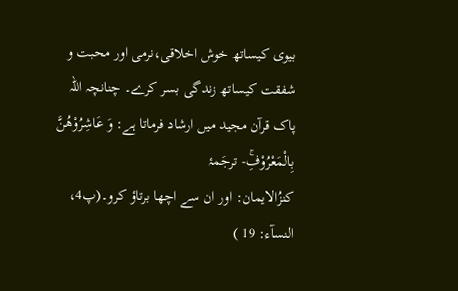بیوی کیساتھ خوش اخلاقی،نرمی اور محبت و شفقت کیساتھ زندگی بسر کرے۔ چنانچہ اللہ
پاک قرآن مجید میں ارشاد فرماتا ہے: وَ عَاشِرُوْهُنَّ بِالْمَعْرُوْفِۚ- ترجَمۂ
کنزُالایمان: اور ان سے اچھا برتاؤ کرو۔(پ4، النسآء: 19 )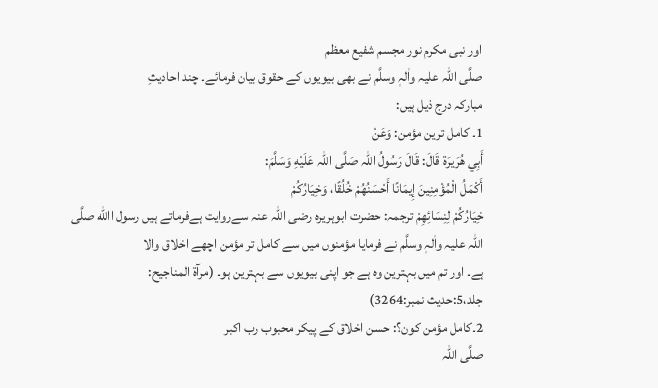اور نبی مکرم نور مجسم شفیع معظم
صلَّی اللہ علیہ واٰلہٖ وسلَّم نے بھی بیویوں کے حقوق بیان فرمائے۔ چند احادیثِ
مبارکہ درج ذیل ہیں:
1۔ کامل ترین مؤمن: وَعَنْ
أَبِي هُرَيرَة قَالَ: قَالَ رَسُولُ اللہ صَلَّى اللہ عَلَيْهِ وَسَلَّمَ:
أَكْمَلُ الْمُؤْمِنِينَ إِيمَانًا أَحْسَنُهُمْ خُلُقًا، وَخِيَارُكُمْ
خِيَارُكُمْ لِنِسَائِهِمْ ترجمہ: حضرت ابوہریرہ رضی اللہ عنہ سےروایت ہےفرماتے ہیں رسول االله صلَّی
اللہ علیہ واٰلہٖ وسلَّم نے فرمایا مؤمنوں میں سے کامل تر مؤمن اچھے اخلاق والا
ہے۔ اور تم میں بہترین وہ ہے جو اپنی بیویوں سے بہترین ہو۔ (مرآۃ المناجیح:
جلد،5:حدیث نمبر:3264)
2۔کامل مؤمن کون؟: حسن اخلاق کے پیکر محبوب رب اکبر
صلَّی اللہ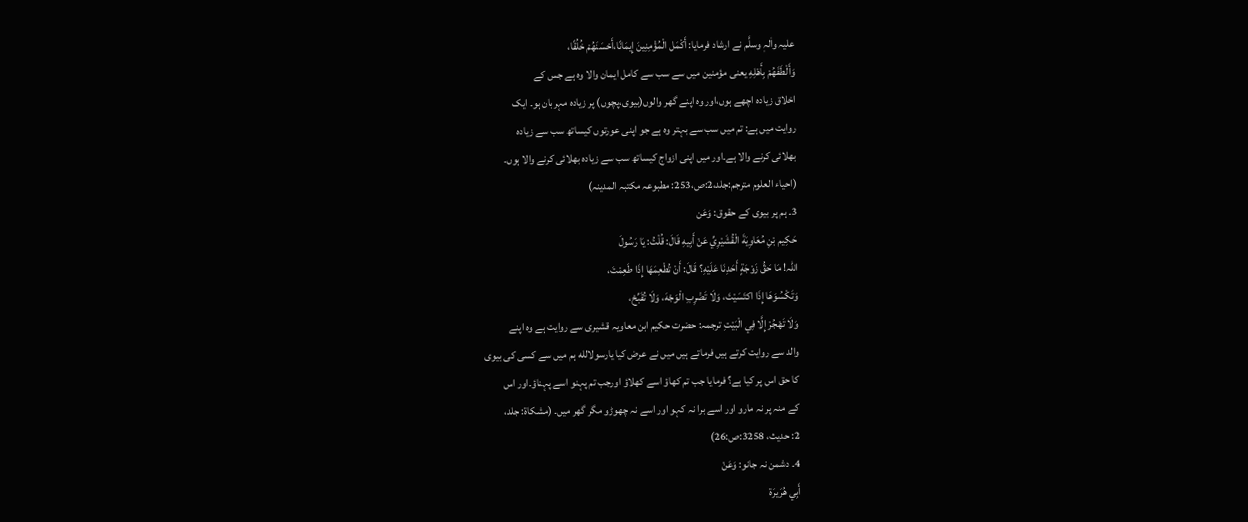علیہ واٰلہٖ وسلَّم نے ارشاد فرمایا: أَكْمَل الْمُؤْمِنِينَ إِيمَانًا،أَحْسَنَهُمْ خُلُقًا،
وَأَلْطَفَهُمْ بِأَهْلِهِ یعنی مؤمنین میں سے سب سے کامل ایمان والا وہ ہے جس کے
اخلاق زیادہ اچھے ہوں،اور وہ اپنے گھر والوں(بیوی،پچوں) پر زیادہ مہربان ہو۔ ایک
روایت میں ہے: تم میں سب سے بہتر وہ ہے جو اپنی عورتوں کیساتھ سب سے زیادہ
بھلائی کرنے والا ہے۔اور میں اپنی ازواج کیساتھ سب سے زیادہ بھلائی کرنے والا ہوں۔
(احیاء العلوم مترجم:جلد،2:ص،253: مطبوعہ مکتبہ المدینہ)
3۔ ہم پر بیوی کے حقوق: وَعَن
حَكِيم بْنِ مُعَاوِيَةَ الْقُشَيْرِيِّ عَنْ أَبِيهِ قَالَ: قُلْتُ: يَا رَسُولَ
اللہ! مَا حَقُّ زَوْجَةٍ أَحَدِنَا عَلَيْهِ؟ قَالَ: أَنْ تُطْعِمَهَا إِذَا طَعِمْتَ،
وَتَكْسُوَهَا إِذَا اكتَسَيْتَ، وَلَا تَضْرِبِ الْوَجْهَ، وَلَا تُقَبِّحْ،
وَلَا تَهْجُرْ إِلَّا فِي الْبَيْتِ ترجمہ: حضرت حکیم ابن معاویہ قشیری سے روایت ہے وہ اپنے
والد سے روایت کرتے ہیں فرماتے ہیں میں نے عرض کیا یارسولالله ہم میں سے کسی کی بیوی
کا حق اس پر کیا ہے؟ فرمایا جب تم کھاؤ اسے کھلاؤ اورجب تم پہنو اسے پہناؤ۔اور اس
کے منہ پر نہ مارو اور اسے برا نہ کہو اور اسے نہ چھوڑو مگر گھر میں۔ (مشکاۃ: جلد،
2: حدیث، 3258:ص:26)
4۔ دشمن نہ جانو: وَعَنْ
أَبِي هُرَيرَة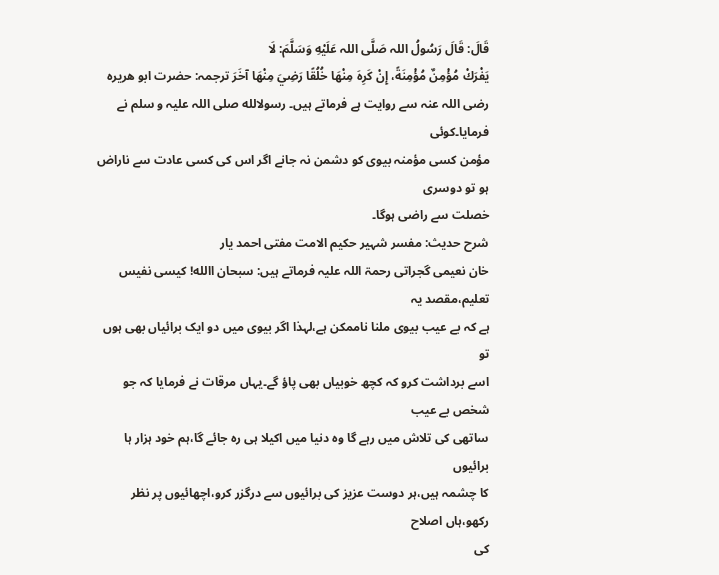قَالَ: قَالَ رَسُولُ اللہ صَلَّى اللہ عَلَيْهِ وَسَلَّمَ: لَا
يَفْرَكْ مُؤْمِنٌ مُؤْمِنَةً، إِنْ كَرِهَ مِنْهَا خُلُقًا رَضِيَ مِنْهَا آخَرَ ترجمہ: حضرت ابو ھریرہ
رضی اللہ عنہ سے روایت ہے فرماتے ہیں۔ رسولالله صلی اللہ علیہ و سلم نے فرمایا۔کوئی
مؤمن کسی مؤمنہ بیوی کو دشمن نہ جانے اگر اس کی کسی عادت سے ناراض ہو تو دوسری
خصلت سے راضی ہوگا۔
شرح حدیث: مفسر شہیر حکیم الامت مفتی احمد یار
خان نعیمی گجراتی رحمۃ اللہ علیہ فرماتے ہیں: سبحان االله! کیسی نفیس تعلیم،مقصد یہ
ہے کہ بے عیب بیوی ملنا ناممکن ہے،لہذا اگر بیوی میں دو ایک برائیاں بھی ہوں تو
اسے برداشت کرو کہ کچھ خوبیاں بھی پاؤ گے۔یہاں مرقات نے فرمایا کہ جو شخص بے عیب
ساتھی کی تلاش میں رہے گا وہ دنیا میں اکیلا ہی رہ جائے گا،ہم خود ہزار ہا برائیوں
کا چشمہ ہیں،ہر دوست عزیز کی برائیوں سے درگزر کرو،اچھائیوں پر نظر رکھو،ہاں اصلاح
کی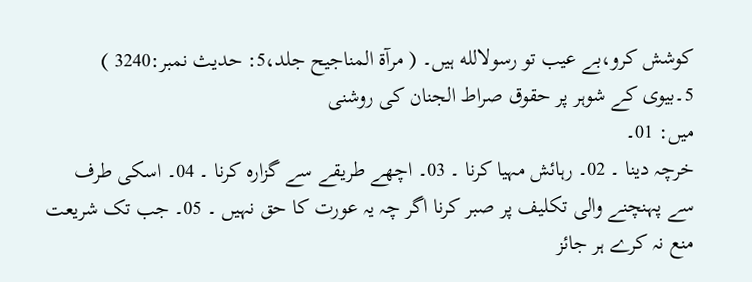کوشش کرو،بے عیب تو رسولالله ہیں۔ ( مرآۃ المناجیح جلد،5: حدیث نمبر:3240 )
5۔بیوی کے شوہر پر حقوق صراط الجنان کی روشنی
میں: 01۔
خرچہ دینا ۔ 02۔ رہائش مہیا کرنا ۔ 03۔ اچھے طریقے سے گزارہ کرنا ۔ 04۔ اسکی طرف
سے پہنچنے والی تکلیف پر صبر کرنا اگر چہ یہ عورت کا حق نہیں ۔ 05۔ جب تک شریعت
منع نہ کرے ہر جائز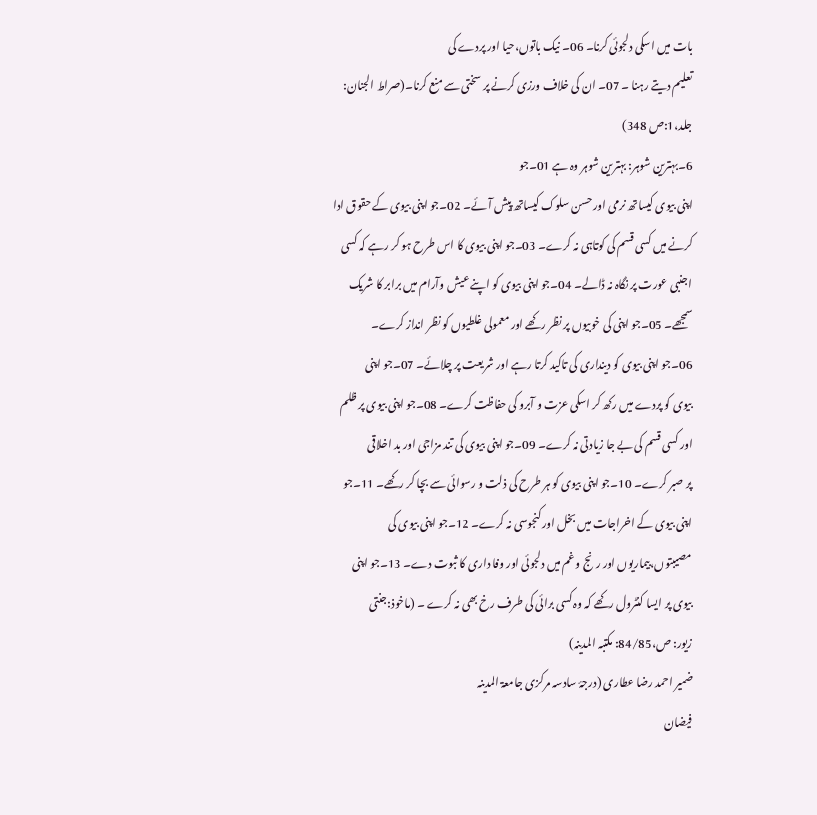بات میں اسکی دلجوئی کرنا۔ 06۔ نیک باتوں،حیا اور پردے کی
تعلیم دیتے رہنا ۔ 07۔ ان کی خلاف ورزی کرنے پر سختی سے منع کرنا۔(صراط الجنان:
جلد،1:ص 348)
6۔بہترین شوہر: بہترین شوہر وہ ہے 01۔جو
اپنی بیوی کیساتھ نرمی اور حسن سلوک کیساتھ پیش آئے۔ 02۔جو اپنی بیوی کے حقوق ادا
کرنے میں کسی قسم کی کوتاہی نہ کرے۔ 03۔جو اپنی بیوی کا اس طرح ہو کر رہے کہ کسی
اجنبی عورت پر نگاہ نہ ڈالے۔ 04۔جو اپنی بیوی کو اپنے عیش وآرام میں برابر کا شریک
سمجھے۔ 05۔جو اپنی کی خوبیوں پر نظر رکھے اور معمولی غلطیوں کو نظر انداز کرے۔
06۔جو اپنی بیوی کو دینداری کی تاکید کرتا رہے اور شریعت پر چلائے۔ 07۔جو اپنی
بیوی کو پردے میں رکھ کر اسکی عزت و آبرو کی حفاظت کرے۔ 08۔جو اپنی بیوی پر ظلم
اور کسی قسم کی بے جا زیادتی نہ کرے۔ 09۔جو اپنی بیوی کی تند مزاجی اور بد اخلاقی
پر صبر کرے۔ 10۔جو اپنی بیوی کو ہر طرح کی ذلت و رسوائی سے بچا کر رکھے۔ 11۔جو
اپنی بیوی کے اخراجات میں بخل اور کنجوسی نہ کرے۔ 12۔جو اپنی بیوی کی
مصیبتوں،بیماریوں اور رنج و غم میں دلجوئی اور وفا داری کا ثبوت دے۔ 13۔جو اپنی
بیوی پر ایسا کنٹرول رکھے کہ وہ کسی برائی کی طرف رخ بھی نہ کرے ۔ (ماخوذ:جنتی
زیور: ص،84/85: مکتبہ المدینہ)
ضمیر احمد رضا عطاری (درجۂ سادسہ مرکزی جامعۃ المدینہ
فیضان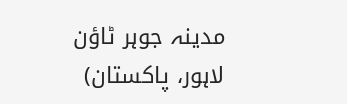مدینہ جوہر ٹاؤن لاہور، پاکستان)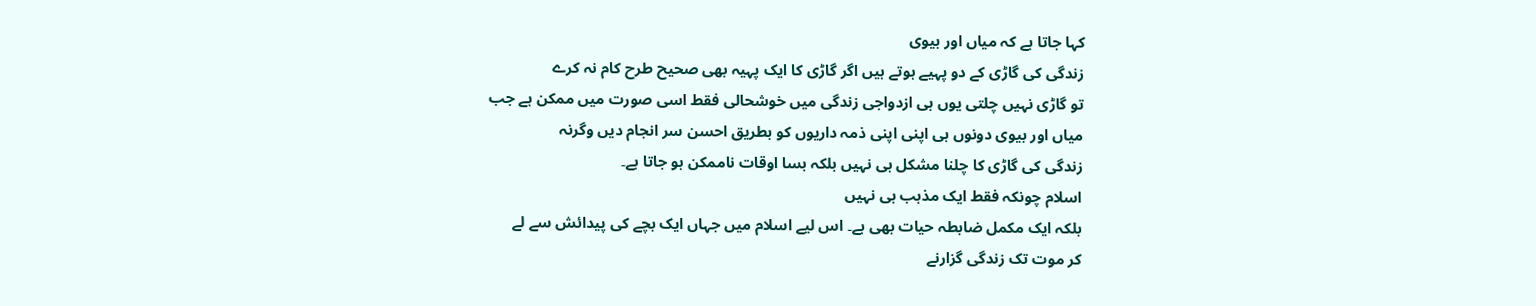کہا جاتا ہے کہ میاں اور بیوی
زندگی کی گاڑی کے دو پہیے ہوتے ہیں اگر گاڑی کا ایک پہیہ بھی صحیح طرح کام نہ کرے
تو گاڑی نہیں چلتی یوں ہی ازدواجی زندگی میں خوشحالی فقط اسی صورت میں ممکن ہے جب
میاں اور بیوی دونوں ہی اپنی اپنی ذمہ داریوں کو بطریق احسن سر انجام دیں وگرنہ
زندگی کی گاڑی کا چلنا مشکل ہی نہیں بلکہ بسا اوقات ناممکن ہو جاتا ہے۔
اسلام چونکہ فقط ایک مذہب ہی نہیں
بلکہ ایک مکمل ضابطہ حیات بھی ہے۔ اس لیے اسلام میں جہاں ایک بچے کی پیدائش سے لے
کر موت تک زندگی گزارنے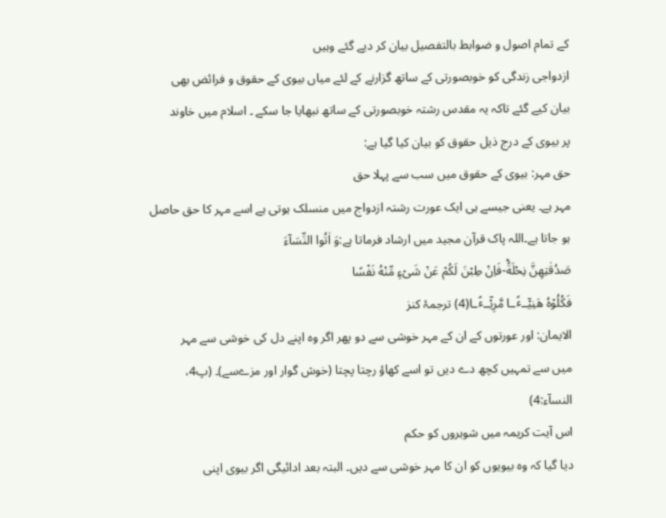کے تمام اصول و ضوابط بالتفصیل بیان کر دیے گئے وہیں
ازدواجی زندگی کو خوبصورتی کے ساتھ گزارنے کے لئے میاں بیوی کے حقوق و فرائض بھی
بیان کیے گئے تاکہ یہ مقدس رشتہ خوبصورتی کے ساتھ نبھایا جا سکے ۔ اسلام میں خاوند
پر بیوی کے درج ذیل حقوق کو بیان کیا گیا ہے:
حق مہر: بیوی کے حقوق میں سب سے پہلا حق
مہر ہے۔ یعنی جیسے ہی ایک عورت رشتہ ازدواج میں منسلک ہوتی ہے اسے مہر کا حق حاصل
ہو جاتا ہے۔اللہ پاک قرآن مجید میں ارشاد فرماتا ہے:وَ اٰتُوا النِّسَآءَ
صَدُقٰتِهِنَّ نِحْلَةًؕ-فَاِنْ طِبْنَ لَكُمْ عَنْ شَیْءٍ مِّنْهُ نَفْسًا
فَكُلُوْهُ هَنِیْٓــٴًـا مَّرِیْٓــٴًـا(4) ترجمۂ کنز
الایمان: اور عورتوں کے ان کے مہر خوشی سے دو پھر اگر وہ اپنے دل کی خوشی سے مہر
میں سے تمہیں کچھ دے دیں تو اسے کھاؤ رچتا پچتا (خوش گوار اور مزےسے)۔ (پ4،
النسآء:4)
اس آیت کریمہ میں شوہروں کو حکم
دیا گیا کہ وہ بیویوں کو ان کا مہر خوشی سے دیں۔ البتہ بعد ادائیگی اگر بیوی اپنی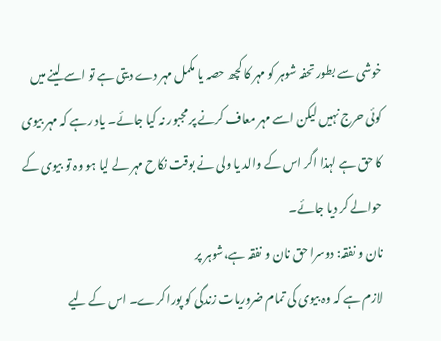خوشی سے بطور تحفہ شوہر کو مہر کا کچھ حصہ یا مکمل مہر دے دیتی ہے تو اسے لینے میں
کوئی حرج نہیں لیکن اسے مہر معاف کرنے پر مجبور نہ کیا جائے۔ یاد رہے کہ مہر بیوی
کا حق ہے لہذا اگر اس کے والد یا ولی نے بوقت نکاح مہر لے لیا ہو وہ تو بیوی کے
حوالے کر دیا جائے۔
نان و نفقہ: دوسرا حق نان و نفقہ ہے،شوہر پر
لازم ہے کہ وہ بیوی کی تمام ضروریات زندگی کو پورا کرے۔ اس کے لیے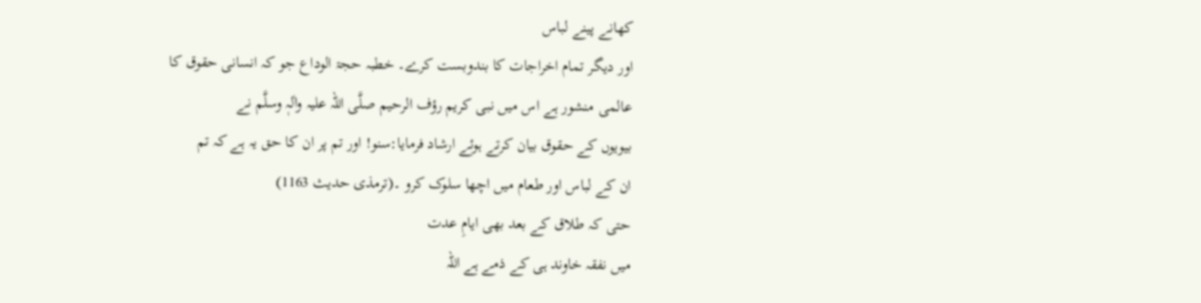کھانے پینے لباس
اور دیگر تمام اخراجات کا بندوبست کرے۔ خطبہ حجۃ الوداع جو کہ انسانی حقوق کا
عالمی منشور ہے اس میں نبی کریم رؤف الرحیم صلَّی اللہ علیہ واٰلہٖ وسلَّم نے
بیویوں کے حقوق بیان کرتے ہوئے ارشاد فرمایا:سنو! اور تم پر ان کا حق یہ ہے کہ تم
ان کے لباس اور طعام میں اچھا سلوک کرو ۔(ترمذی حدیث 1163)
حتی کہ طلاق کے بعد بھی ایامِ عدت
میں نفقہ خاوند ہی کے ذمے ہے اللہ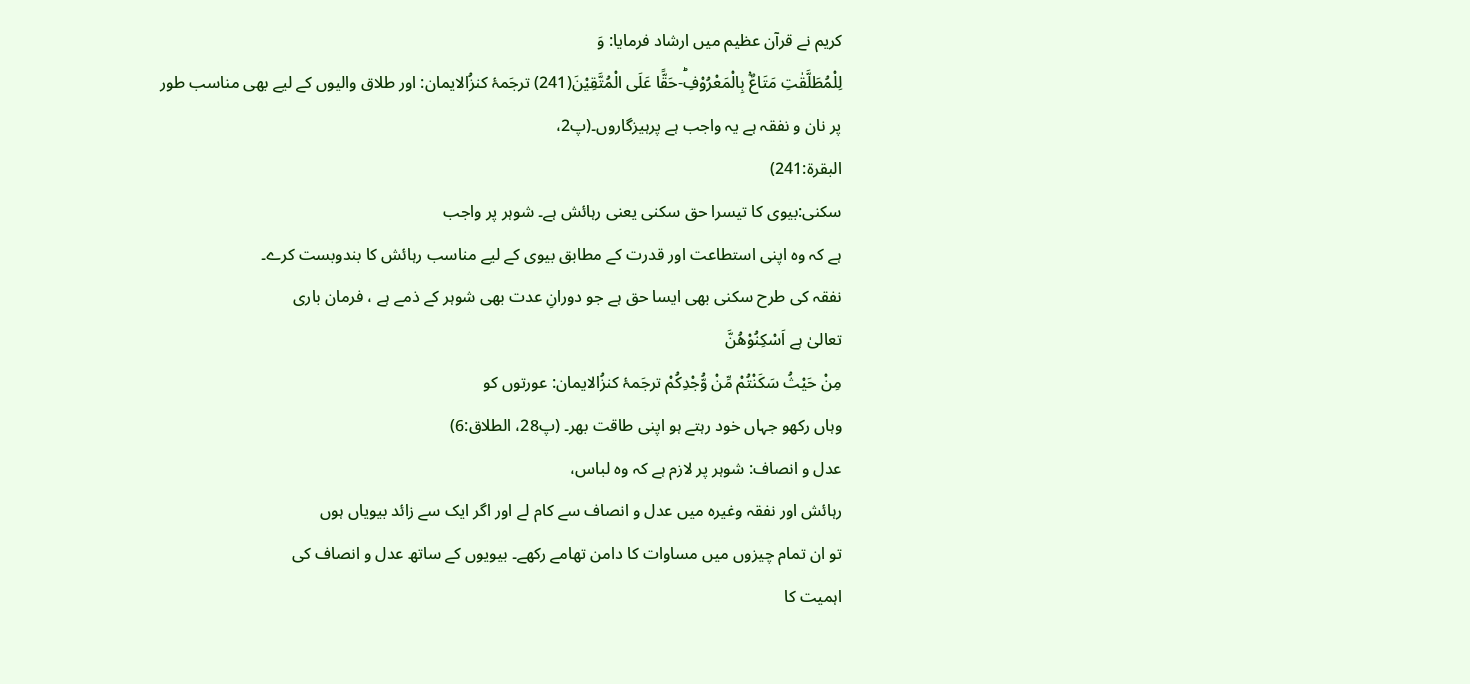کریم نے قرآن عظیم میں ارشاد فرمایا: وَ
لِلْمُطَلَّقٰتِ مَتَاعٌۢ بِالْمَعْرُوْفِؕ-حَقًّا عَلَى الْمُتَّقِیْنَ(241) ترجَمۂ کنزُالایمان: اور طلاق والیوں کے لیے بھی مناسب طور
پر نان و نفقہ ہے یہ واجب ہے پرہیزگاروں۔(پ2،
البقرۃ:241)
سکنی:بیوی کا تیسرا حق سکنی یعنی رہائش ہے۔ شوہر پر واجب
ہے کہ وہ اپنی استطاعت اور قدرت کے مطابق بیوی کے لیے مناسب رہائش کا بندوبست کرے۔
نفقہ کی طرح سکنی بھی ایسا حق ہے جو دورانِ عدت بھی شوہر کے ذمے ہے ، فرمان باری
تعالیٰ ہے اَسْكِنُوْهُنَّ
مِنْ حَیْثُ سَكَنْتُمْ مِّنْ وُّجْدِكُمْ ترجَمۂ کنزُالایمان: عورتوں کو
وہاں رکھو جہاں خود رہتے ہو اپنی طاقت بھر۔ (پ28، الطلاق:6)
عدل و انصاف: شوہر پر لازم ہے کہ وہ لباس،
رہائش اور نفقہ وغیرہ میں عدل و انصاف سے کام لے اور اگر ایک سے زائد بیویاں ہوں
تو ان تمام چیزوں میں مساوات کا دامن تھامے رکھے۔ بیویوں کے ساتھ عدل و انصاف کی
اہمیت کا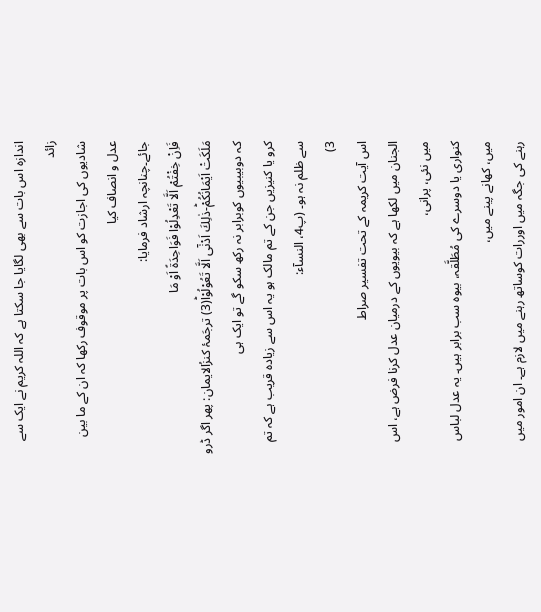اندازہ اس بات سے بھی لگایا جا سکتا ہے کہ اللہ کریم نے ایک سے زائد
شادیوں کی اجازت کو اس بات پر موقوف رکھا کہ ان کے ما بین عدل و انصاف کیا
جائے۔چنانچہ ارشاد فرمایا:
فَاِنْ خِفْتُمْ اَلَّا تَعْدِلُوْا فَوَاحِدَةً اَوْ مَا
مَلَكَتْ اَیْمَانُكُمْؕ-ذٰلِكَ اَدْنٰۤى اَلَّا تَعُوْلُوْاؕ(3) ترجَمۂ کنزُالایمان: پھر اگر ڈرو کہ دوبیبیوں کوبرابر نہ رکھ سکو گے تو ایک ہی
کرو یا کنیزیں جن کے تم مالک ہو یہ اس سے زیادہ قریب ہے کہ تم سے ظلم نہ ہو۔ (پ4، النسآء:
3)
اس آیت کریمہ کے تحت تفسیر صراط
الجنان میں لکھا ہے کہ بیویوں کے درمیان عدل کرنا فرض ہے، اس میں نئی، پرانی،
کنواری یا دوسرے کی مُطَلَّقہ، بیوہ سب برابر ہیں۔ یہ عدل لباس میں، کھانے پینے میں،
رہنے کی جگہ میں اوررات کوساتھ رہنے میں لازم ہے۔ ان امور میں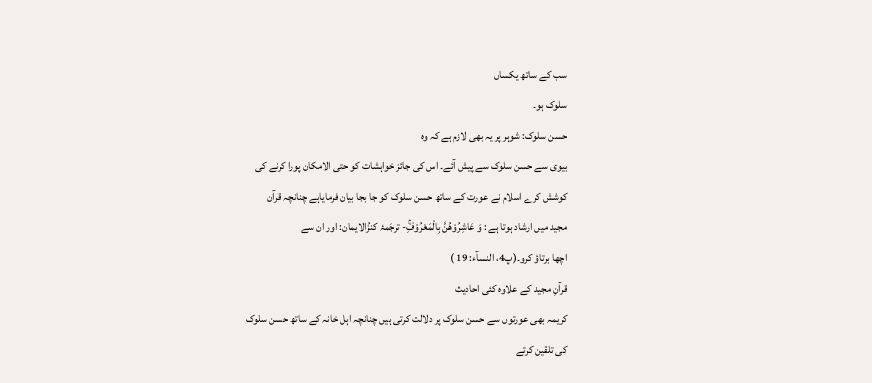سب کے ساتھ یکساں
سلوک ہو۔
حسن سلوک: شوہر پر یہ بھی لازم ہے کہ وہ
بیوی سے حسن سلوک سے پیش آئے۔ اس کی جائز خواہشات کو حتی الامکان پورا کرنے کی
کوشش کرے اسلام نے عورت کے ساتھ حسن سلوک کو جا بجا بیان فرمایاہے چنانچہ قرآن
مجید میں ارشاد ہوتا ہے : وَ عَاشِرُوْهُنَّ بِالْمَعْرُوْفِۚ- ترجَمۂ کنزُالایمان: اور ان سے
اچھا برتاؤ کرو۔(پ4، النسآء: 19 )
قرآنِ مجید کے علاوہ کئی احادیث
کریمہ بھی عورتوں سے حسن سلوک پر دلالت کرتی ہیں چنانچہ اہل خانہ کے ساتھ حسن سلوک
کی تلقین کرتے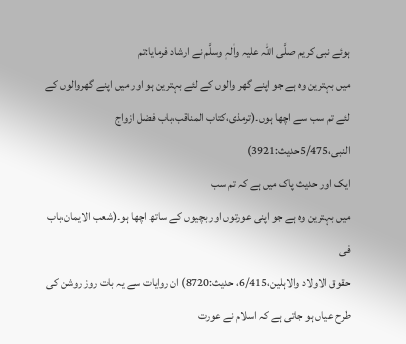ہوئے نبی کریم صلَّی اللہ علیہ واٰلہٖ وسلَّم نے ارشاد فرمایا:تم
میں بہترین وہ ہے جو اپنے گھر والوں کے لئے بہترین ہو اور میں اپنے گھروالوں کے
لئے تم سب سے اچھا ہوں۔(ترمذی،کتاب المناقب،باب فضل ازواج النبی،5/475حدیث:3921)
ایک اور حدیث پاک میں ہے کہ تم سب
میں بہترین وہ ہے جو اپنی عورتوں اور بچیوں کے ساتھ اچھا ہو۔(شعب الایمان،باب فی
حقوق الاولاد والاہلین،6/415، حدیث:8720) ان روایات سے یہ بات روز روشن کی
طرح عیاں ہو جاتی ہے کہ اسلام نے عورت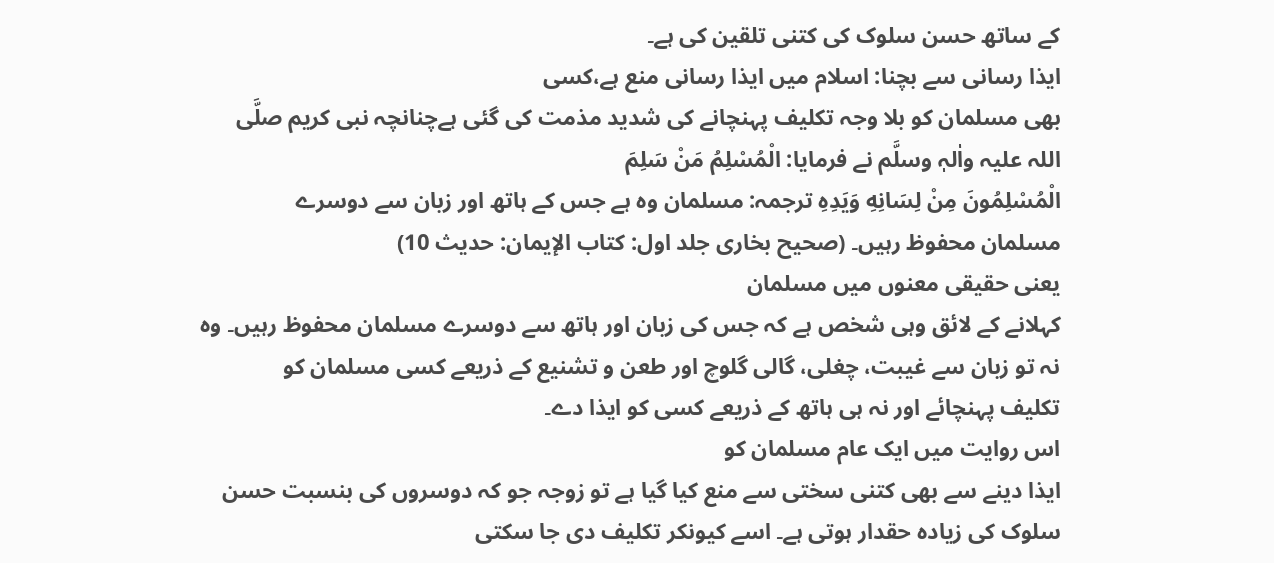کے ساتھ حسن سلوک کی کتنی تلقین کی ہے۔
ایذا رسانی سے بچنا: اسلام میں ایذا رسانی منع ہے،کسی
بھی مسلمان کو بلا وجہ تکلیف پہنچانے کی شدید مذمت کی گئی ہےچنانچہ نبی کریم صلَّی
اللہ علیہ واٰلہٖ وسلَّم نے فرمایا: الْمُسْلِمُ مَنْ سَلِمَ
الْمُسْلِمُونَ مِنْ لِسَانِهِ وَيَدِهِ ترجمہ: مسلمان وہ ہے جس کے ہاتھ اور زبان سے دوسرے
مسلمان محفوظ رہیں۔ (صحیح بخاری جلد اول: كتاب الإيمان: حدیث 10)
یعنی حقیقی معنوں میں مسلمان
کہلانے کے لائق وہی شخص ہے کہ جس کی زبان اور ہاتھ سے دوسرے مسلمان محفوظ رہیں۔ وہ
نہ تو زبان سے غیبت، چغلی، گالی گلوچ اور طعن و تشنیع کے ذریعے کسی مسلمان کو
تکلیف پہنچائے اور نہ ہی ہاتھ کے ذریعے کسی کو ایذا دے۔
اس روایت میں ایک عام مسلمان کو
ایذا دینے سے بھی کتنی سختی سے منع کیا گیا ہے تو زوجہ جو کہ دوسروں کی بنسبت حسن
سلوک کی زیادہ حقدار ہوتی ہے۔ اسے کیونکر تکلیف دی جا سکتی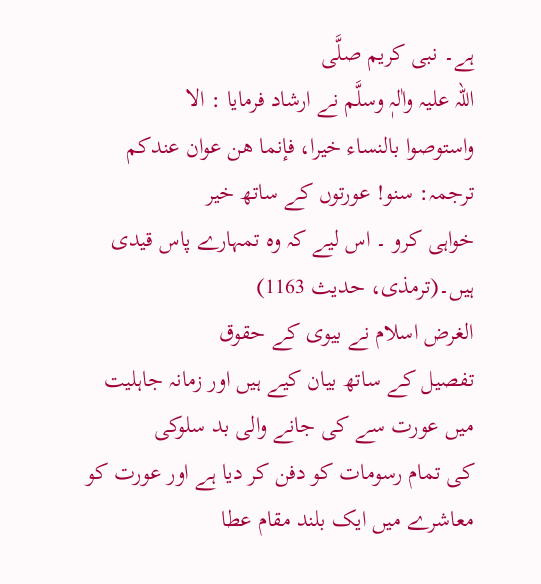ہے۔ نبی کریم صلَّی
اللہ علیہ واٰلہٖ وسلَّم نے ارشاد فرمایا : الا
واستوصوا بالنساء خيرا، فإنما هن عوان عندكم ترجمہ: سنو! عورتوں کے ساتھ خیر
خواہی کرو ۔ اس لیے کہ وہ تمہارے پاس قیدی ہیں۔(ترمذی، حدیث 1163)
الغرض اسلام نے بیوی کے حقوق
تفصیل کے ساتھ بیان کیے ہیں اور زمانہ جاہلیت میں عورت سے کی جانے والی بد سلوکی
کی تمام رسومات کو دفن کر دیا ہے اور عورت کو معاشرے میں ایک بلند مقام عطا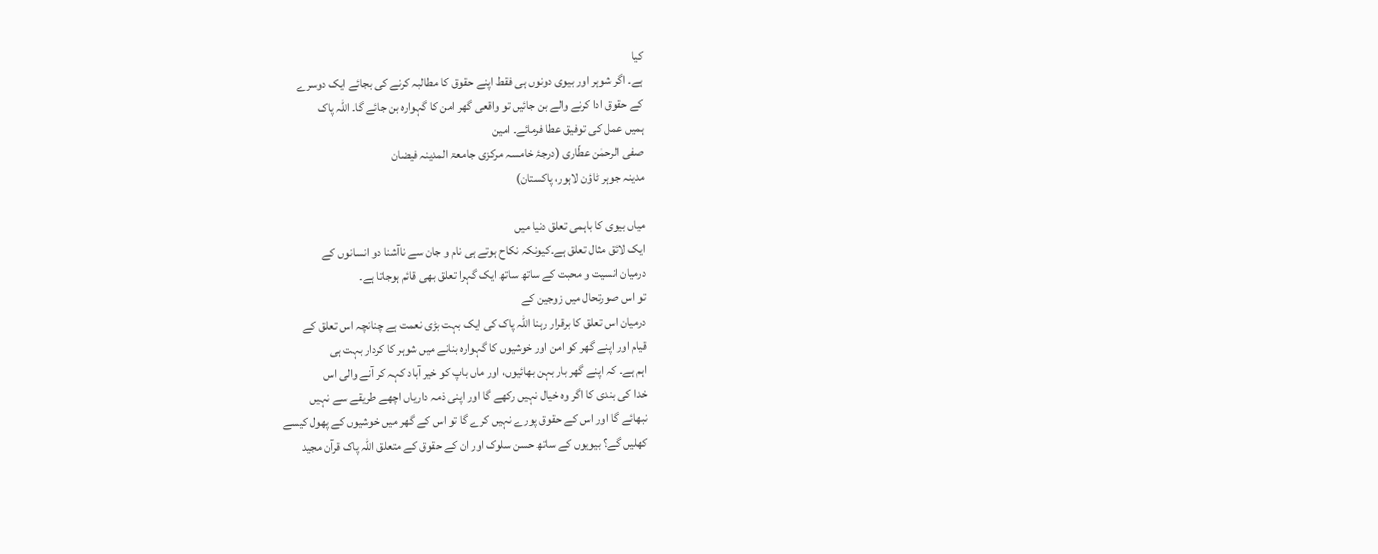کیا
ہے۔ اگر شوہر اور بیوی دونوں ہی فقط اپنے حقوق کا مطالبہ کرنے کی بجائے ایک دوسرے
کے حقوق ادا کرنے والے بن جائیں تو واقعی گھر امن کا گہوارہ بن جائے گا۔ اللہ پاک
ہمیں عمل کی توفیق عطا فرمائے۔ امین
صفی الرحمٰن عطّاری (درجۂ خامسہ مرکزی جامعۃ المدینہ فیضان
مدینہ جوہر ٹاؤن لاہور، پاکستان)

میاں بیوی کا باہمی تعلق دنیا میں
ایک لائق مثال تعلق ہے۔کیونکہ نکاح ہوتے ہی نام و جان سے ناآشنا دو انسانوں کے
درمیان انسیت و محبت کے ساتھ ساتھ ایک گہرا تعلق بھی قائم ہوجاتا ہے۔
تو اس صورتحال میں زوجین کے
درمیان اس تعلق کا برقرار رہنا اللہ پاک کی ایک بہت بڑی نعمت ہے چنانچہ اس تعلق کے
قیام اور اپنے گھر کو امن اور خوشیوں کا گہوارہ بنانے میں شوہر کا کردار بہت ہی
اہم ہے۔ کہ اپنے گھر بار بہن بھائیوں، اور ماں باپ کو خیر آباد کہہ کر آنے والی اس
خدا کی بندی کا اگر وہ خیال نہیں رکھے گا اور اپنی ذمہ داریاں اچھے طریقے سے نہیں
نبھائے گا اور اس کے حقوق پورے نہیں کرے گا تو اس کے گھر میں خوشیوں کے پھول کیسے
کھلیں گے؟ بیویوں کے ساتھ حسن سلوک اور ان کے حقوق کے متعلق اللہ پاک قرآن مجید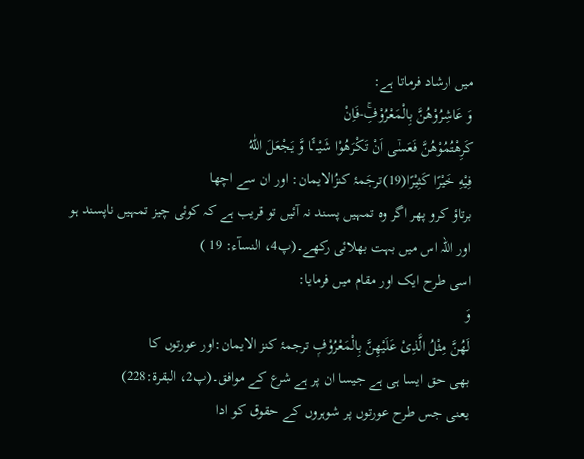میں ارشاد فرماتا ہے:
وَ عَاشِرُوْهُنَّ بِالْمَعْرُوْفِۚ-فَاِنْ
كَرِهْتُمُوْهُنَّ فَعَسٰۤى اَنْ تَكْرَهُوْا شَیْــٴًـا وَّ یَجْعَلَ اللّٰهُ
فِیْهِ خَیْرًا كَثِیْرًا(19)ترجَمۂ کنزُالایمان: اور ان سے اچھا
برتاؤ کرو پھر اگر وہ تمہیں پسند نہ آئیں تو قریب ہے کہ کوئی چیز تمہیں ناپسند ہو
اور اللہ اس میں بہت بھلائی رکھے۔(پ4، النسآء: 19 )
اسی طرح ایک اور مقام میں فرمایا:
وَ
لَهُنَّ مِثْلُ الَّذِیْ عَلَیْهِنَّ بِالْمَعْرُوْفِ۪ ترجمۂ کنز الایمان:اور عورتوں کا
بھی حق ایسا ہی ہے جیسا ان پر ہے شرع کے موافق۔(پ2، البقرۃ:228)
یعنی جس طرح عورتوں پر شوہروں کے حقوق کو ادا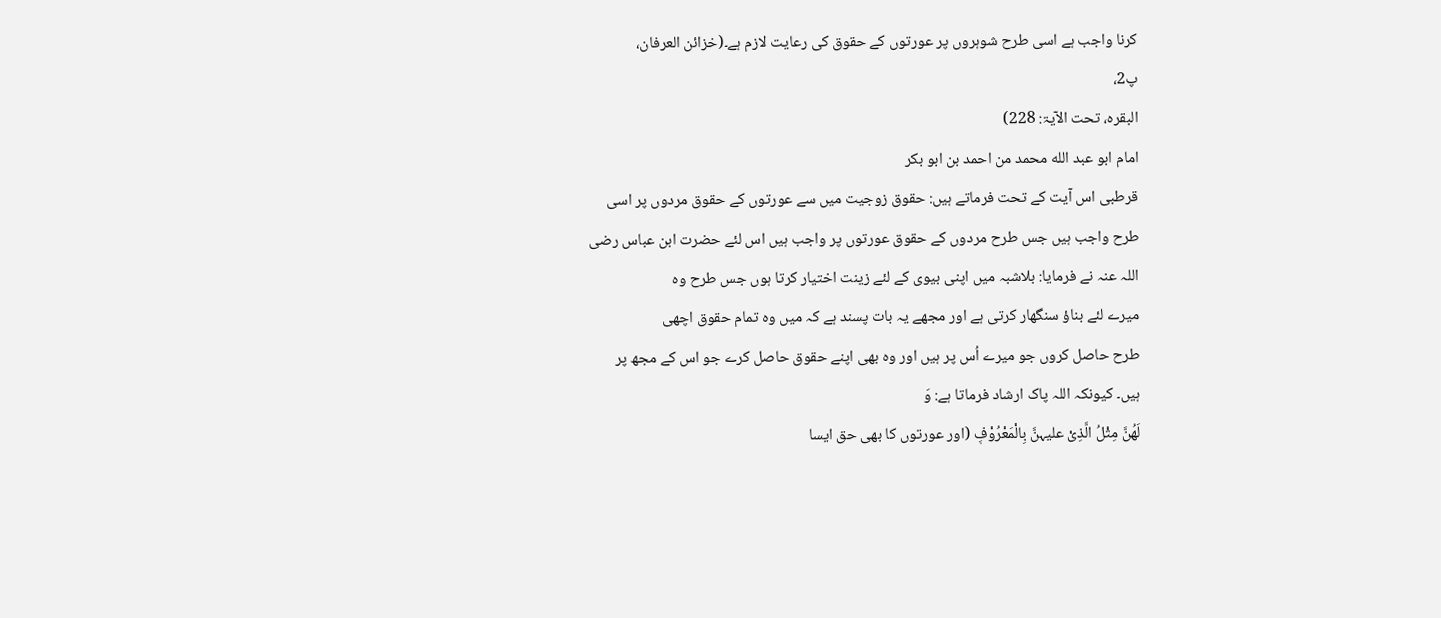کرنا واجب ہے اسی طرح شوہروں پر عورتوں کے حقوق کی رعایت لازم ہے۔(خزائن العرفان،
پ2،
البقرہ، تحت الآیۃ: 228)
امام ابو عبد الله محمد من احمد بن ابو بکر
قرطبی اس آیت کے تحت فرماتے ہیں: حقوق زوجیت میں سے عورتوں کے حقوق مردوں پر اسی
طرح واجب ہیں جس طرح مردوں کے حقوق عورتوں پر واجب ہیں اس لئے حضرت ابن عباس رضی
اللہ عنہ نے فرمایا: بلاشبہ میں اپنی بیوی کے لئے زینت اختیار کرتا ہوں جس طرح وہ
میرے لئے بناؤ سنگھار کرتی ہے اور مجھے یہ بات پسند ہے کہ میں وہ تمام حقوق اچھی
طرح حاصل کروں جو میرے اُس پر ہیں اور وہ بھی اپنے حقوق حاصل کرے جو اس کے مجھ پر
ہیں۔ کیونکہ اللہ پاک ارشاد فرماتا ہے: وَ
لَهُنَّ مِثْلُ الَّذِیْ علیہنَّ بِالْمَعْرُوْفِ۪ (اور عورتوں کا بھی حق ایسا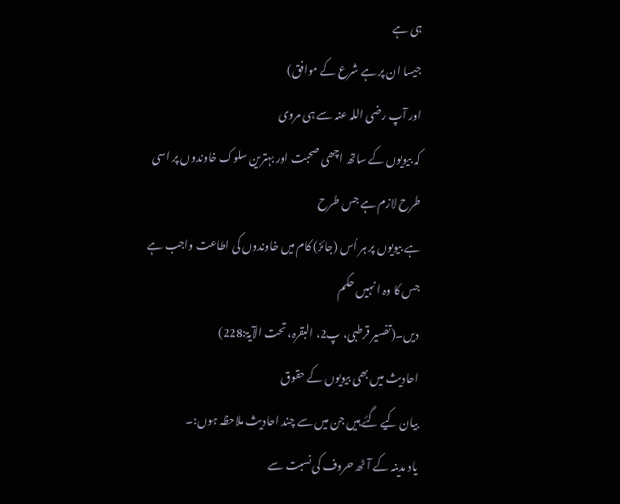ہی ہے
جیسا ان پر ہے شرع کے موافق)
اور آپ رضی اللہ عنہ سے ہی مروی
کہ بیویوں کے ساتھ اچھی صحبت اور بہترین سلوک خاوندوں پر اسی طرح لازم ہے جس طرح
ہے بیویوں پر ہر اُس (جائز) کام میں خاوندوں کی اطاعت واجب ہے جس کا وہ ا نہیں حکم
دیں۔(تفسیر قرطبی، پ2، البقرہ، تحت الآیۃ:228)
احادیث میں بھی بیویوں کے حقوق
بیان کیے گئے ہیں جن میں سے چند احادیث ملاحظہ ہوں:۔
یاد مدینہ کے آٹھ حروف کی نسبت سے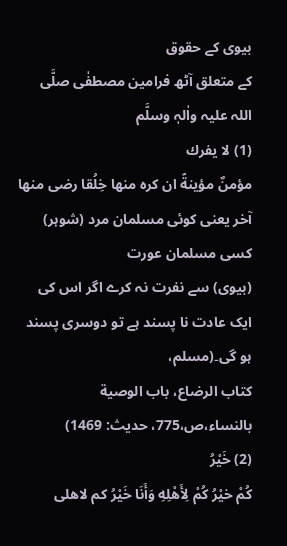بیوی کے حقوق
کے متعلق آٹھ فرامین مصطفٰی صلَّی اللہ علیہ واٰلہٖ وسلَّم
(1) لا يفرك
مؤمنٌ مؤينةً ان کرہ منها خِلُقا رضی منها آخر یعنی کوئی مسلمان مرد (شوہر) کسی مسلمان عورت
(بیوی) سے نفرت نہ کرے اگر اس کی ایک عادت نا پسند ہے تو دوسری پسند ہو گی۔(مسلم،
کتاب الرضاع، باب الوصیة بالنساء،ص،775، حدیث: 1469)
(2) خَيْرُ
كُمْ خيْرُ كُمْ لِأَهْلِهِ وَأَنَا خَيْرُ کم لاھلی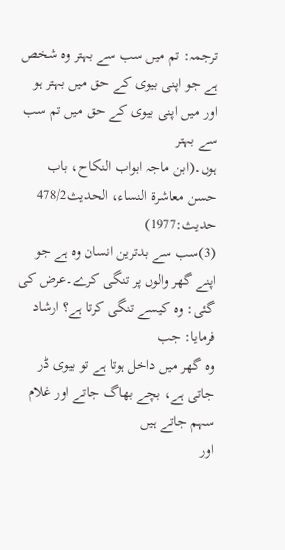ترجمہ: تم میں سب سے بہتر وہ شخص
ہے جو اپنی بیوی کے حق میں بہتر ہو اور میں اپنی بیوی کے حق میں تم سب سے بہتر
ہوں۔(ابن ماجہ ابواب النکاح، باب حسن معاشرة النساء، الحديث478/2 حدیث:1977)
(3)سب سے بدترین انسان وہ ہے جو
اپنے گھر والوں پر تنگی کرے۔عرض کی گئی: وہ کیسے تنگی کرتا ہے؟ ارشاد فرمایا: جب
وہ گھر میں داخل ہوتا ہے تو بیوی ڈر جاتی ہے، بچے بھاگ جاتے اور غلام سہم جاتے ہیں
اور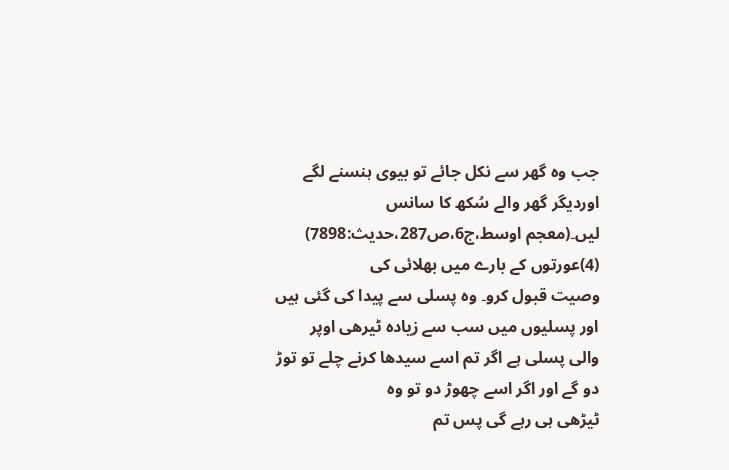جب وہ گھر سے نکل جائے تو بیوی ہنسنے لگے اوردیگر گھر والے سُکھ کا سانس
لیں۔(معجم اوسط،ج6،ص287،حدیث:7898)
(4)عورتوں کے بارے میں بھلائی کی
وصیت قبول کرو۔ وہ پسلی سے پیدا کی گئی ہیں اور پسلیوں میں سب سے زیادہ ٹیرھی اوپر
والی پسلی ہے اگر تم اسے سیدھا کرنے چلے تو توڑ دو گے اور اگر اسے چھوڑ دو تو وہ
ٹیڑھی ہی رہے گی پس تم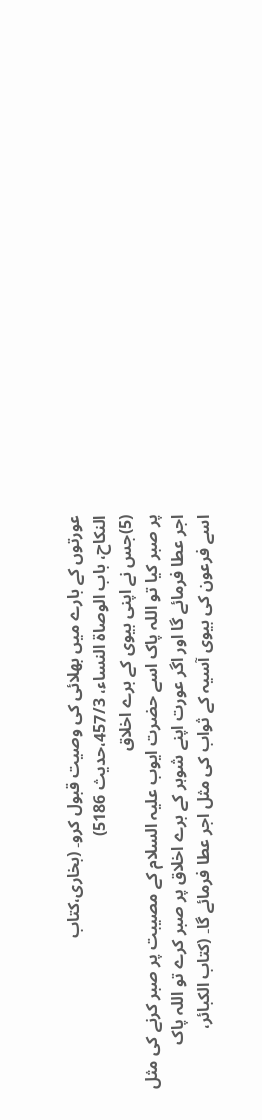عورتوں کے بارے میں بھلائی کی وصیت قبول کرو۔ (بخاری،کتاب
النکاح، باب الوصاة النساء، 457/3،حدیث 5186)
(5)جس نے اپنی بیوی کے برے اخلاق
پر صبر کیا تو اللہ پاک اسے حضرت ایوب علیہ السلام کے مصیبت پر صبر کرنے کی مثل
اجر عطا فرمائے گا اور اگر عورت اپنے شوہر کے برے اخلاق پر صبر کرے تو اللہ پاک
اسے فرعون کی بیوی آسیہ کے ثواب کی مثل اجر عطا فرمائے گا۔ (کتاب الکبائر،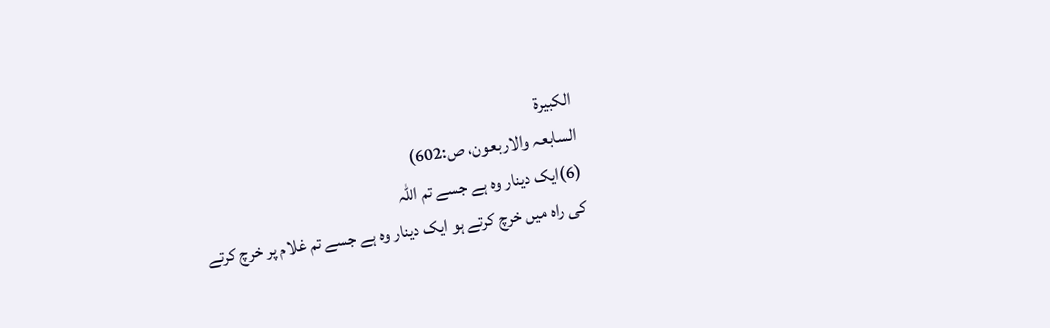الکبیرة
السابعہ والاربعون، ص:602)
(6)ایک دینار وہ ہے جسے تم اللہ
کی راہ میں خرچ کرتے ہو ایک دینار وہ ہے جسے تم غلام پر خرچ کرتے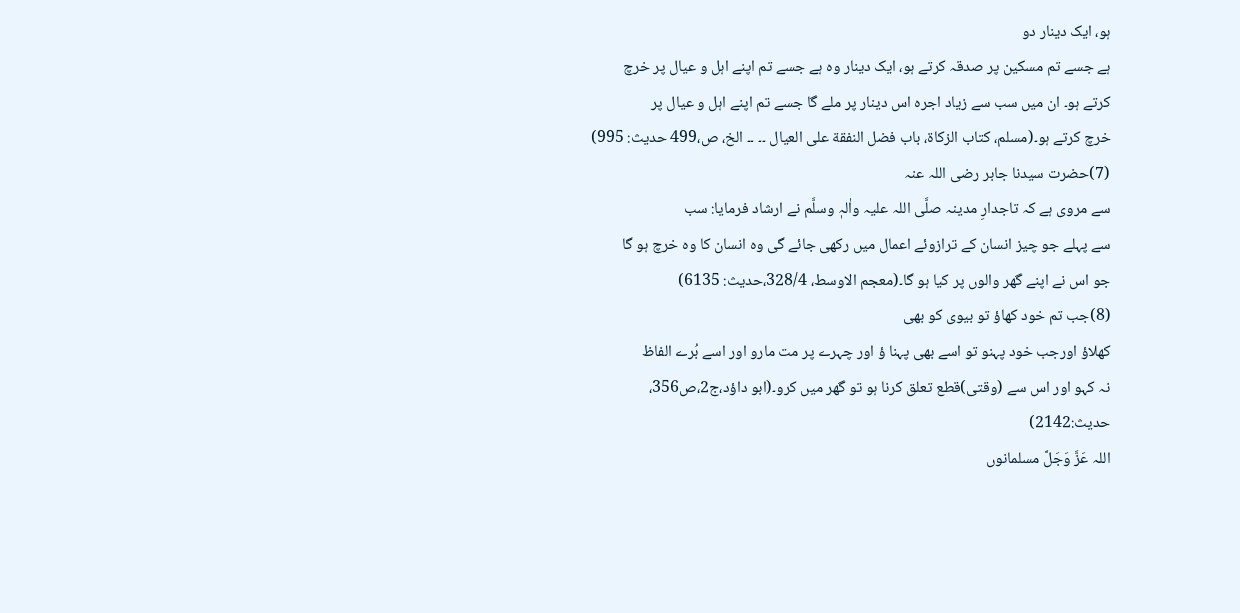ہو، ایک دینار دو
ہے جسے تم مسکین پر صدقہ کرتے ہو، ایک دینار وہ ہے جسے تم اپنے اہل و عیال پر خرچ
کرتے ہو۔ ان میں سب سے زیاد اجرہ اس دینار پر ملے گا جسے تم اپنے اہل و عیال پر
خرچ کرتے ہو۔(مسلم، کتاب الزکاة، باب فضل النفقة علی العیال ۔۔ ۔۔ الخ، ص،499 حدیث: 995)
(7)حضرت سیدنا جابر رضی اللہ عنہ
سے مروی ہے کہ تاجدارِ مدینہ صلَّی اللہ علیہ واٰلہٖ وسلَّم نے ارشاد فرمایا: سب
سے پہلے جو چیز انسان کے ترازوئے اعمال میں رکھی جائے گی وہ انسان کا وہ خرچ ہو گا
جو اس نے اپنے گھر والوں پر کیا ہو گا۔(معجم الاوسط، 328/4،حدیث: 6135)
(8)جب تم خود کھاؤ تو بیوی کو بھی
کھلاؤ اورجب خود پہنو تو اسے بھی پہنا ؤ اور چہرے پر مت مارو اور اسے بُرے الفاظ
نہ کہو اور اس سے (وقتی)قطع تعلق کرنا ہو تو گھر میں کرو۔(ابو داؤد،ج2،ص356،
حدیث:2142)
اللہ عَزَّ وَجَلَّ مسلمانوں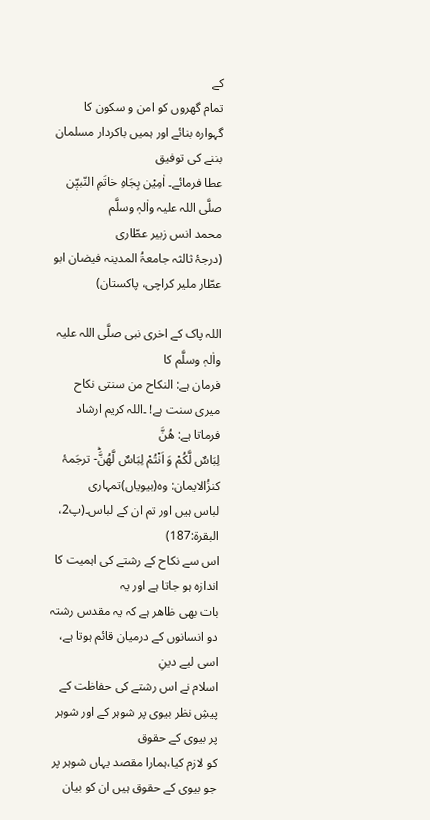کے
تمام گھروں کو امن و سکون کا گہوارہ بنائے اور ہمیں باکردار مسلمان بننے کی توفیق
عطا فرمائے۔ اٰمِیْن بِجَاہِ خاتَمِ النّبیّٖن صلَّی اللہ علیہ واٰلہٖ وسلَّم
محمد انس زبیر عطّاری
(درجۂ ثالثہ جامعۃُ المدينہ فيضان ابو عطّار ملير كراچی، پاکستان)

اللہ پاک کے اخری نبی صلَّی اللہ علیہ واٰلہٖ وسلَّم کا
فرمان ہے: النکاح من سنتی نکاح میری سنت ہے! ۔اللہ کریم ارشاد فرماتا ہے: هُنَّ
لِبَاسٌ لَّكُمْ وَ اَنْتُمْ لِبَاسٌ لَّهُنَّؕ- ترجَمۂ کنزُالایمان: وہ(بیویاں)تمہاری
لباس ہیں اور تم ان کے لباس۔(پ2، البقرۃ:187)
اس سے نکاح کے رشتے کی اہمیت کا اندازہ ہو جاتا ہے اور یہ
بات بھی ظاھر ہے کہ یہ مقدس رشتہ دو انسانوں کے درمیان قائم ہوتا ہے، اسی لیے دینِ
اسلام نے اس رشتے کی حفاظت کے پیشِ نظر بیوی پر شوہر کے اور شوہر پر بیوی کے حقوق
کو لازم کیا،ہمارا مقصد یہاں شوہر پر جو بیوی کے حقوق ہیں ان کو بیان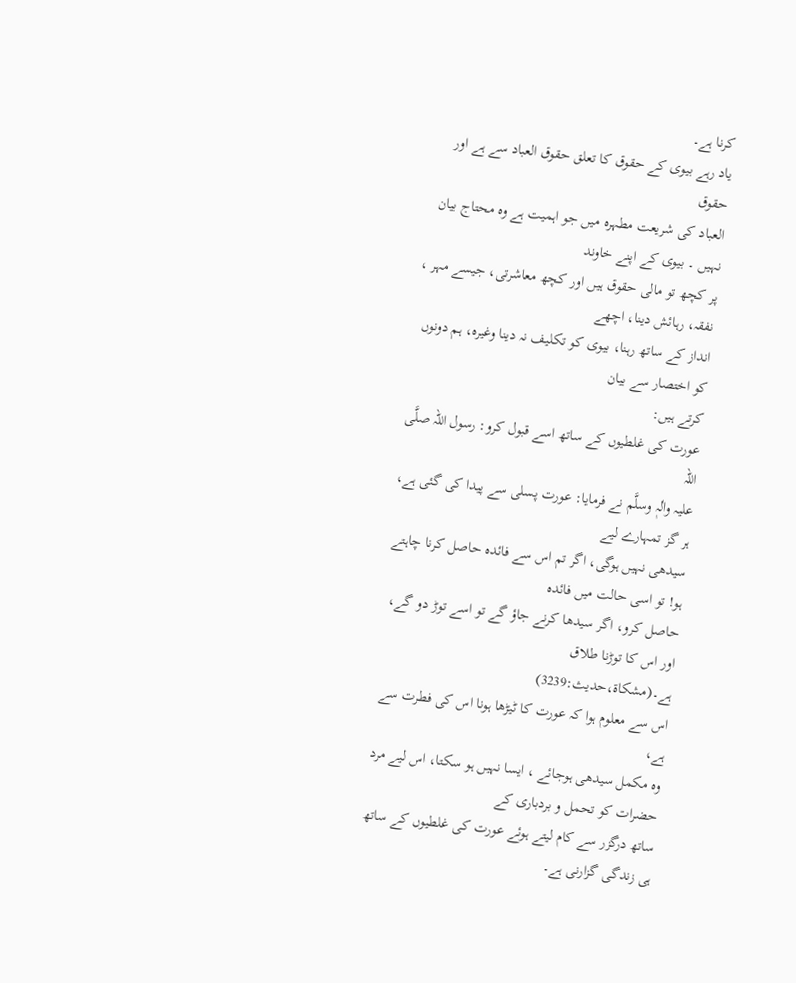کرنا ہے۔
یاد رہے بیوی کے حقوق کا تعلق حقوق العباد سے ہے اور حقوق
العباد کی شریعت مطہرہ میں جو اہمیت ہے وہ محتاج بیان نہیں ۔ بیوی کے اپنے خاوند
پر کچھ تو مالی حقوق ہیں اور کچھ معاشرتی، جیسے مہر ، نفقہ، رہائش دینا، اچھے
انداز کے ساتھ رہنا، بیوی کو تکلیف نہ دینا وغیرہ، ہم دونوں کو اختصار سے بیان
کرتے ہیں:
عورت کی غلطیوں کے ساتھ اسے قبول کرو: رسول اللہ صلَّی اللہ
علیہ واٰلہٖ وسلَّم نے فرمایا: عورت پسلی سے پیدا کی گئی ہے، ہر گز تمہارے لیے
سیدھی نہیں ہوگی، اگر تم اس سے فائدہ حاصل کرنا چاہتے ہو! تو اسی حالت میں فائدہ
حاصل کرو، اگر سیدھا کرنے جاؤ گے تو اسے توڑ دو گے، اور اس کا توڑنا طلاق
ہے۔(مشکاۃ،حدیث:3239)
اس سے معلوم ہوا کہ عورت کا ٹیڑھا ہونا اس کی فطرت سے ہے،
وہ مکمل سیدھی ہوجائے ، ایسا نہیں ہو سکتا، اس لیے مرد حضرات کو تحمل و بردباری کے
ساتھ درگزر سے کام لیتے ہوئے عورت کی غلطیوں کے ساتھ ہی زندگی گزارنی ہے۔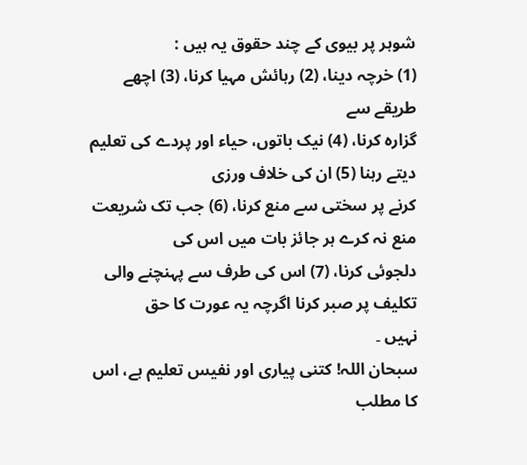شوہر پر بیوی کے چند حقوق یہ ہیں :
(1) خرچہ دینا، (2) رہائش مہیا کرنا، (3) اچھے طریقے سے
گزارہ کرنا، (4) نیک باتوں، حیاء اور پردے کی تعلیم دیتے رہنا (5) ان کی خلاف ورزی
کرنے پر سختی سے منع کرنا، (6) جب تک شریعت منع نہ کرے ہر جائز بات میں اس کی
دلجوئی کرنا، (7) اس کی طرف سے پہنچنے والی تکلیف پر صبر کرنا اگرچہ یہ عورت کا حق
نہیں ۔
سبحان اللہ! کتنی پیاری اور نفیس تعلیم ہے، اس کا مطلب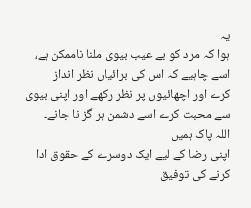یہ
ہوا کہ مرد کو بے عیب بیوی ملنا ناممکن ہے، اسے چاہیے کہ اس کی برائیاں نظر انداز
کرے اور اچھائیوں پر نظر رکھے اور اپنی بیوی سے محبت کرے اسے دشمن ہر گز نا جانے۔
اللہ پاک ہمیں
اپنی رضا کے لیے ایک دوسرے کے حقوق ادا کرنے کی توفیق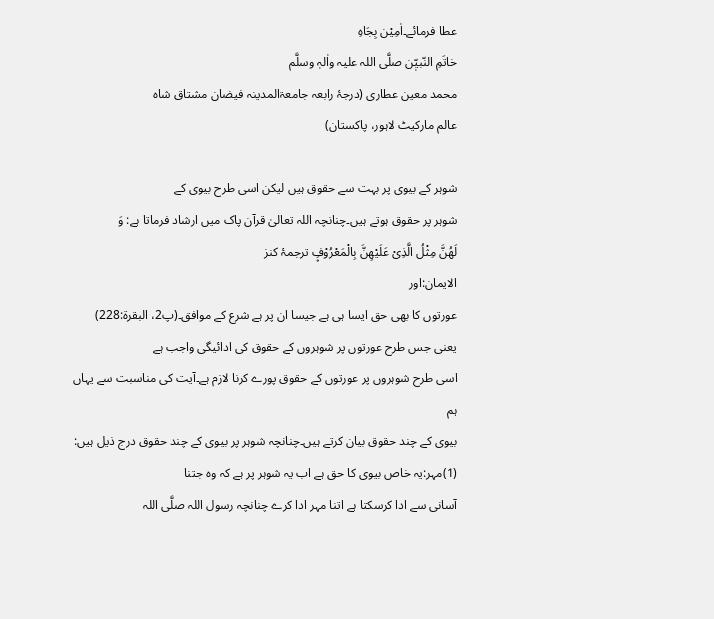عطا فرمائے۔اٰمِیْن بِجَاہِ
خاتَمِ النّبیّٖن صلَّی اللہ علیہ واٰلہٖ وسلَّم
محمد معین عطاری (درجۂ رابعہ جامعۃالمدینہ فیضان مشتاق شاہ
عالم مارکیٹ لاہور، پاکستان)

شوہر کے بیوی پر بہت سے حقوق ہیں لیکن اسی طرح بیوی کے
شوہر پر حقوق ہوتے ہیں۔چنانچہ اللہ تعالیٰ قرآن پاک میں ارشاد فرماتا ہے: وَ
لَهُنَّ مِثْلُ الَّذِیْ عَلَیْهِنَّ بِالْمَعْرُوْفِ۪ ترجمۂ کنز
الایمان:اور
عورتوں کا بھی حق ایسا ہی ہے جیسا ان پر ہے شرع کے موافق۔(پ2، البقرۃ:228)
یعنی جس طرح عورتوں پر شوہروں کے حقوق کی ادائیگی واجب ہے
اسی طرح شوہروں پر عورتوں کے حقوق پورے کرنا لازم ہے۔آیت کی مناسبت سے یہاں ہم
بیوی کے چند حقوق بیان کرتے ہیں۔چنانچہ شوہر پر بیوی کے چند حقوق درج ذیل ہیں:
(1)مہر:یہ خاص بیوی کا حق ہے اب یہ شوہر پر ہے کہ وہ جتنا
آسانی سے ادا کرسکتا ہے اتنا مہر ادا کرے چنانچہ رسول اللہ صلَّی اللہ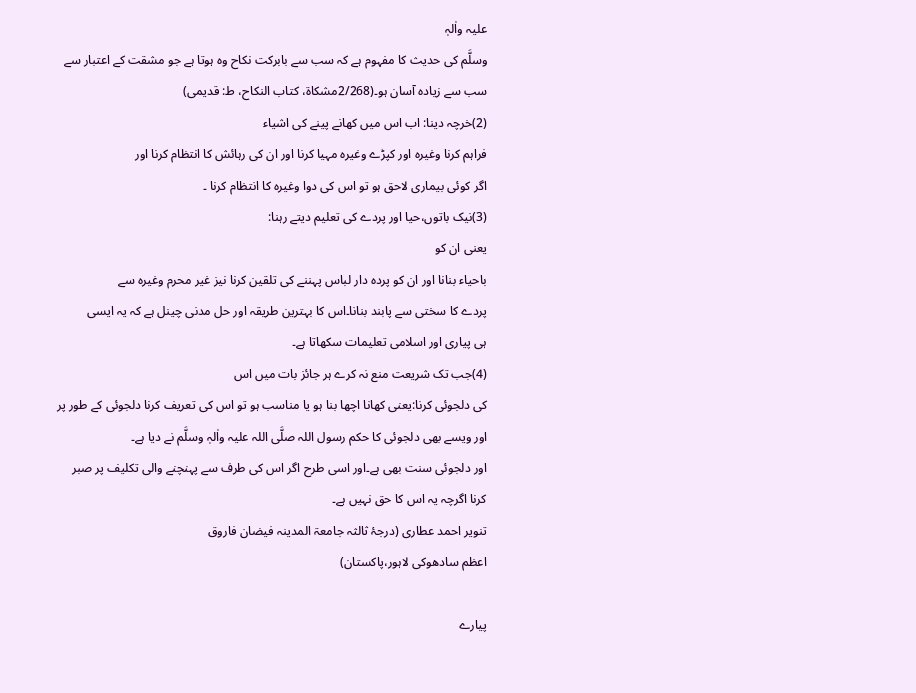علیہ واٰلہٖ
وسلَّم کی حدیث کا مفہوم ہے کہ سب سے بابرکت نکاح وہ ہوتا ہے جو مشقت کے اعتبار سے
سب سے زیادہ آسان ہو۔(2/268مشکاۃ، کتاب النکاح، ط: قدیمی)
(2)خرچہ دینا: اب اس میں کھانے پینے کی اشیاء
فراہم کرنا وغیرہ اور کپڑے وغیرہ مہیا کرنا اور ان کی رہائش کا انتظام کرنا اور
اگر کوئی بیماری لاحق ہو تو اس کی دوا وغیرہ کا انتظام کرنا ۔
(3)نیک باتوں،حیا اور پردے کی تعلیم دیتے رہنا:
یعنی ان کو
باحیاء بنانا اور ان کو پردہ دار لباس پہننے کی تلقین کرنا نیز غیر محرم وغیرہ سے
پردے کا سختی سے پابند بنانا۔اس کا بہترین طریقہ اور حل مدنی چینل ہے کہ یہ ایسی
ہی پیاری اور اسلامی تعلیمات سکھاتا ہے۔
(4)جب تک شریعت منع نہ کرے ہر جائز بات میں اس
کی دلجوئی کرنا:یعنی کھانا اچھا بنا ہو یا مناسب ہو تو اس کی تعریف کرنا دلجوئی کے طور پر
اور ویسے بھی دلجوئی کا حکم رسول اللہ صلَّی اللہ علیہ واٰلہٖ وسلَّم نے دیا ہے۔
اور دلجوئی سنت بھی ہے۔اور اسی طرح اگر اس کی طرف سے پہنچنے والی تکلیف پر صبر
کرنا اگرچہ یہ اس کا حق نہیں ہے۔
تنویر احمد عطاری (درجۂ ثالثہ جامعۃ المدینہ فیضان فاروق
اعظم سادھوکی لاہور،پاکستان)

پیارے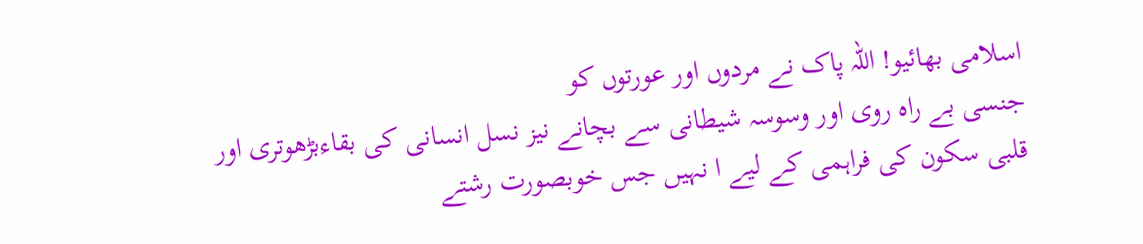اسلامی بھائیو! اللہ پاک نے مردوں اور عورتوں کو
جنسی بے راہ روی اور وسوسہ شیطانی سے بچانے نیز نسل انسانی کی بقاءبڑھوتری اور
قلبی سکون کی فراہمی کے لیے ا نہیں جس خوبصورت رشتے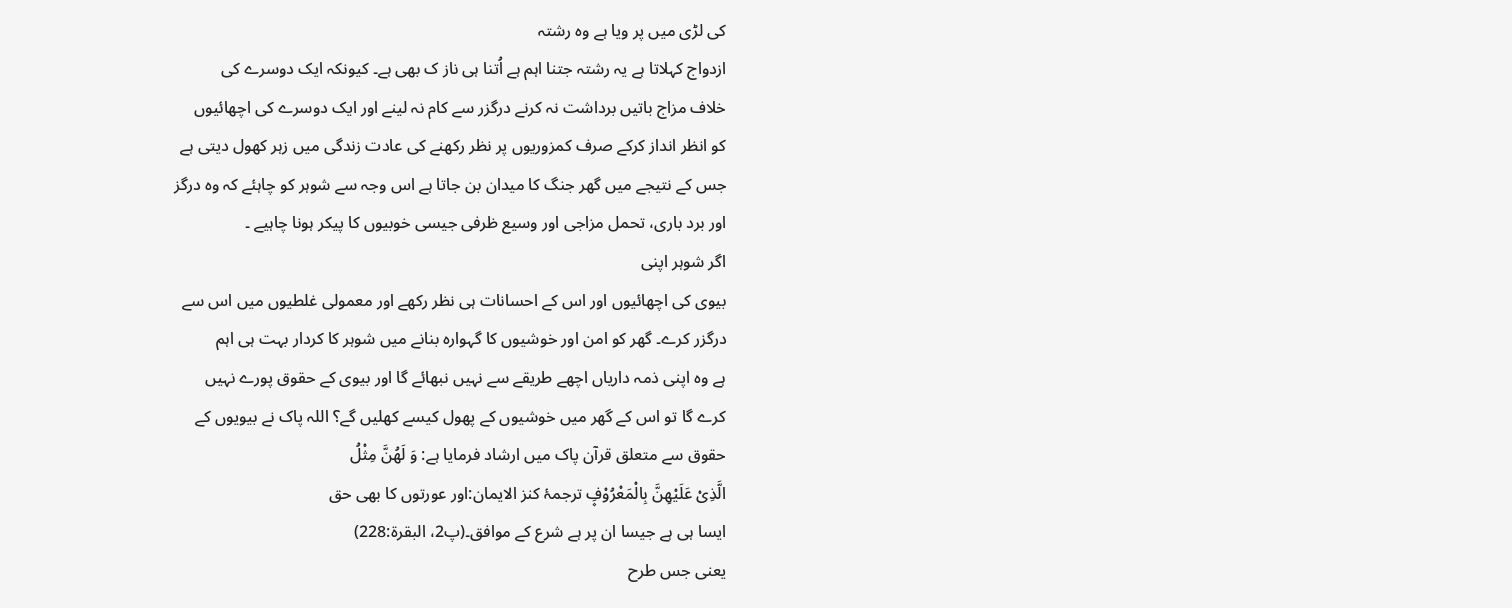کی لڑی میں پر ویا ہے وہ رشتہ
ازدواج کہلاتا ہے یہ رشتہ جتنا اہم ہے اُتنا ہی ناز ک بھی ہے۔ کیونکہ ایک دوسرے کی
خلاف مزاج باتیں برداشت نہ کرنے درگزر سے کام نہ لینے اور ایک دوسرے کی اچھائیوں
کو انظر انداز کرکے صرف کمزوریوں پر نظر رکھنے کی عادت زندگی میں زہر کھول دیتی ہے
جس کے نتیجے میں گھر جنگ کا میدان بن جاتا ہے اس وجہ سے شوہر کو چاہئے کہ وہ درگز
اور برد باری، تحمل مزاجی اور وسیع ظرفی جیسی خوبیوں کا پیکر ہونا چاہیے ۔
اگر شوہر اپنی
بیوی کی اچھائیوں اور اس کے احسانات ہی نظر رکھے اور معمولی غلطیوں میں اس سے
درگزر کرے۔ گھر کو امن اور خوشیوں کا گہوارہ بنانے میں شوہر کا کردار بہت ہی اہم
ہے وہ اپنی ذمہ داریاں اچھے طریقے سے نہیں نبھائے گا اور بیوی کے حقوق پورے نہیں
کرے گا تو اس کے گھر میں خوشیوں کے پھول کیسے کھلیں گے؟ اللہ پاک نے بیویوں کے
حقوق سے متعلق قرآن پاک میں ارشاد فرمایا ہے: وَ لَهُنَّ مِثْلُ
الَّذِیْ عَلَیْهِنَّ بِالْمَعْرُوْفِ۪ ترجمۂ کنز الایمان:اور عورتوں کا بھی حق
ایسا ہی ہے جیسا ان پر ہے شرع کے موافق۔(پ2، البقرۃ:228)
یعنی جس طرح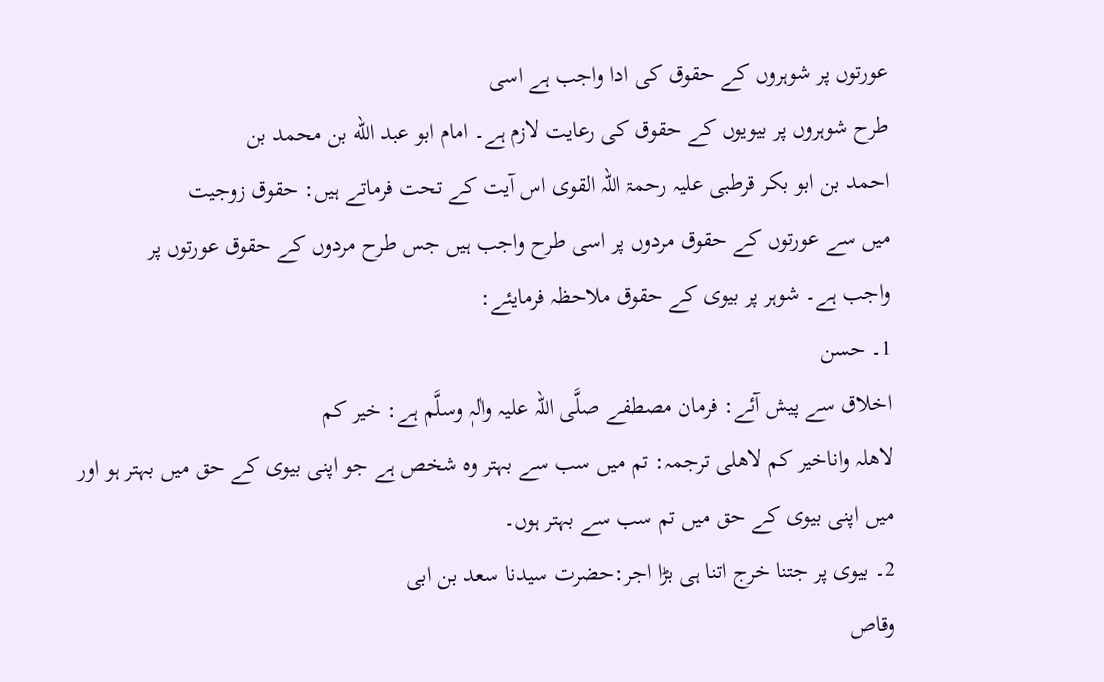عورتوں پر شوہروں کے حقوق کی ادا واجب ہے اسی
طرح شوہروں پر بیویوں کے حقوق کی رعایت لازم ہے۔ امام ابو عبد الله بن محمد بن
احمد بن ابو بکر قرطبی علیہ رحمۃ اللہ القوی اس آیت کے تحت فرماتے ہیں: حقوق زوجیت
میں سے عورتوں کے حقوق مردوں پر اسی طرح واجب ہیں جس طرح مردوں کے حقوق عورتوں پر
واجب ہے۔ شوہر پر بیوی کے حقوق ملاحظہ فرمایئے:
1۔ حسن
اخلاق سے پیش آئے: فرمان مصطفے صلَّی اللہ علیہ واٰلہٖ وسلَّم ہے: خیر کم
لاھلہ واناخیر کم لاھلی ترجمہ: تم میں سب سے بہتر وہ شخص ہے جو اپنی بیوی کے حق میں بہتر ہو اور
میں اپنی بیوی کے حق میں تم سب سے بہتر ہوں۔
2۔ بیوی پر جتنا خرج اتنا ہی بڑا اجر:حضرت سیدنا سعد بن ابی
وقاص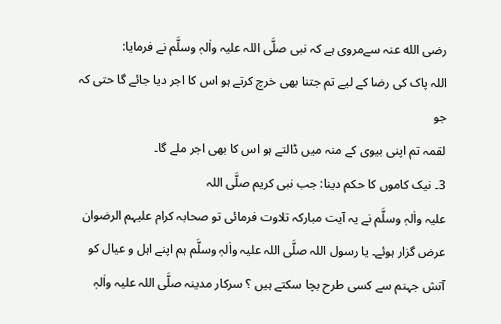رضی الله عنہ سےمروی ہے کہ نبی صلَّی اللہ علیہ واٰلہٖ وسلَّم نے فرمایا:
اللہ پاک کی رضا کے لیے تم جتنا بھی خرچ کرتے ہو اس کا اجر دیا جائے گا حتی کہ جو
لقمہ تم اپنی بیوی کے منہ میں ڈالتے ہو اس کا بھی اجر ملے گا۔
3۔ نیک کاموں کا حکم دینا: جب نبی کریم صلَّی اللہ
علیہ واٰلہٖ وسلَّم نے یہ آیت مبارکہ تلاوت فرمائی تو صحابہ کرام علیہم الرضوان
عرض گزار ہوئے۔ یا رسول اللہ صلَّی اللہ علیہ واٰلہٖ وسلَّم ہم اپنے اہل و عیال کو
آتش جہنم سے کسی طرح بچا سکتے ہیں ؟ سرکار مدینہ صلَّی اللہ علیہ واٰلہٖ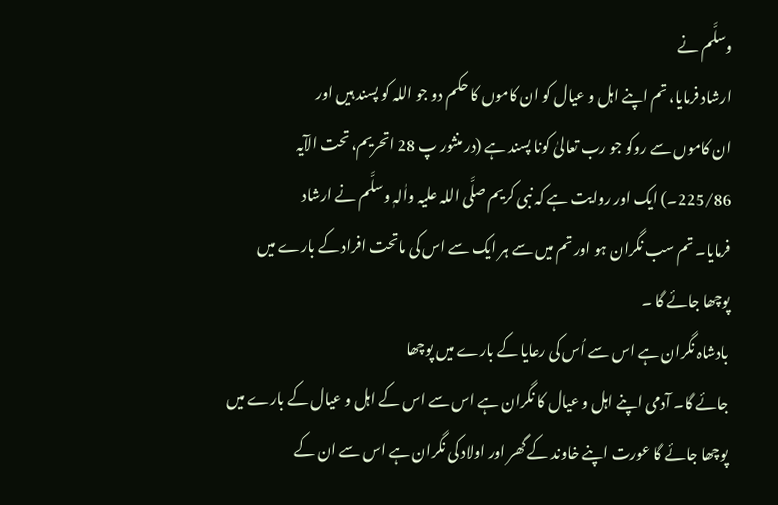وسلَّم نے
ارشاد فرمایا، تم اپنے اہل و عیال کو ان کاموں کا حکم دو جو اللہ کو پسند ہیں اور
ان کاموں سے روکو جو رب تعالیٰ کونا پسند ہے (در منثور پ 28 اتحریم، تحت الآیہ
225/86۔) ایک اور روایت ہے کہ نبی کریم صلَّی اللہ علیہ واٰلہٖ وسلَّم نے ارشاد
فرمایا۔ تم سب نگران ہو اور تم میں سے ہر ایک سے اس کی ماتحت افراد کے بارے میں
پوچھا جائے گا ۔
بادشاہ نگران ہے اس سے اُس کی رعایا کے بارے میں پوچھا
جائے گا۔ آدمی اپنے اہل و عیال کا نگران ہے اس سے اس کے اہل و عیال کے بارے میں
پوچھا جائے گا عورت اپنے خاوند کے گھر اور اولاد کی نگران ہے اس سے ان کے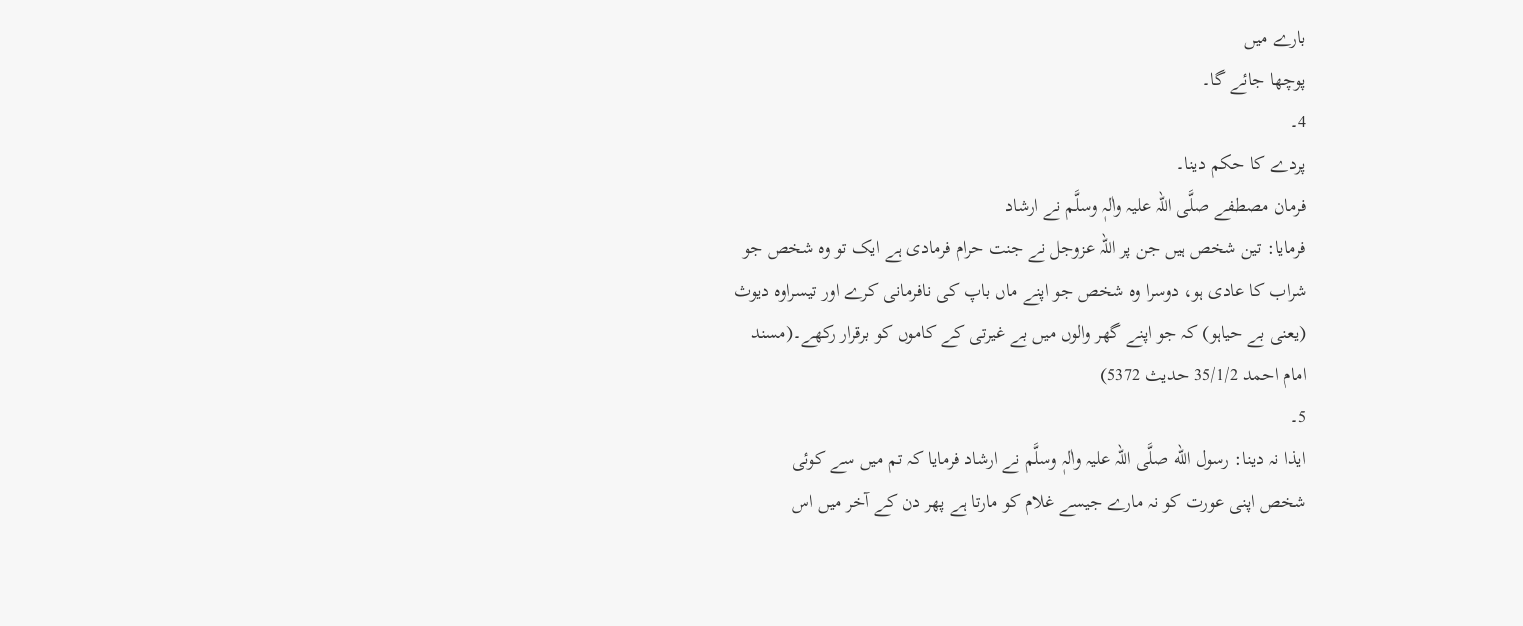بارے میں
پوچھا جائے گا۔
4۔
پردے کا حکم دینا۔
فرمان مصطفے صلَّی اللہ علیہ واٰلہٖ وسلَّم نے ارشاد
فرمایا: تین شخص ہیں جن پر اللہ عزوجل نے جنت حرام فرمادی ہے ایک تو وہ شخص جو
شراب کا عادی ہو، دوسرا وہ شخص جو اپنے ماں باپ کی نافرمانی کرے اور تیسراوہ دیوث
(یعنی بے حیاہو) کہ جو اپنے گھر والوں میں بے غیرتی کے کاموں کو برقرار رکھے۔(مسند
امام احمد 35/1/2 حدیث 5372)
5۔
ایذا نہ دینا: رسول الله صلَّی اللہ علیہ واٰلہٖ وسلَّم نے ارشاد فرمایا کہ تم میں سے کوئی
شخص اپنی عورت کو نہ مارے جیسے غلام کو مارتا ہے پھر دن کے آخر میں اس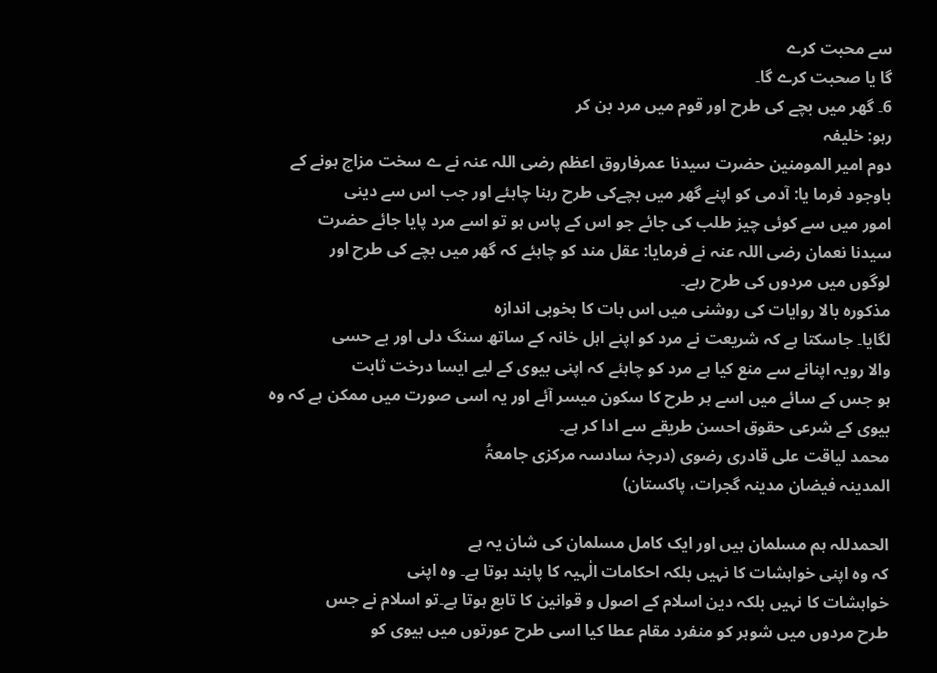سے محبت کرے
گا یا صحبت کرے گا۔
6۔ گھر میں بچے کی طرح اور قوم میں مرد بن کر
رہو: خلیفہ
دوم امیر المومنین حضرت سیدنا عمرفاروق اعظم رضی اللہ عنہ نے ے سخت مزاج ہونے کے
باوجود فرما یا: آدمی کو اپنے گھر میں بچےکی طرح رہنا چاہئے اور جب اس سے دینی
امور میں سے کوئی چیز طلب کی جائے جو اس کے پاس ہو تو اسے مرد پایا جائے حضرت
سیدنا نعمان رضی اللہ عنہ نے فرمایا: عقل مند کو چاہئے کہ گھر میں بچے کی طرح اور
لوگوں میں مردوں کی طرح رہے۔
مذکورہ بالا روایات کی روشنی میں اس بات کا بخوبی اندازہ
لگایا۔ جاسکتا ہے کہ شریعت نے مرد کو اپنے اہل خانہ کے ساتھ سنگ دلی اور بے حسی
والا رویہ اپنانے سے منع کیا ہے مرد کو چاہئے کہ اپنی بیوی کے لیے ایسا درخت ثابت
ہو جس کے سائے میں اسے ہر طرح کا سکون میسر آئے اور یہ اسی صورت میں ممکن ہے کہ وہ
بیوی کے شرعی حقوق احسن طریقے سے ادا کر ہے۔
محمد لیاقت علی قادری رضوی (درجۂ سادسہ مرکزی جامعۃُ
المدینہ فیضان مدینہ گجرات، پاکستان)

الحمدللہ ہم مسلمان ہیں اور ایک کامل مسلمان کی شان یہ ہے
کہ وہ اپنی خواہشات کا نہیں بلکہ احکامات الٰہیہ کا پابند ہوتا ہے۔ وہ اپنی
خواہشات کا نہیں بلکہ دین اسلام کے اصول و قوانین کا تابع ہوتا ہے۔تو اسلام نے جس
طرح مردوں میں شوہر کو منفرد مقام عطا کیا اسی طرح عورتوں میں بیوی کو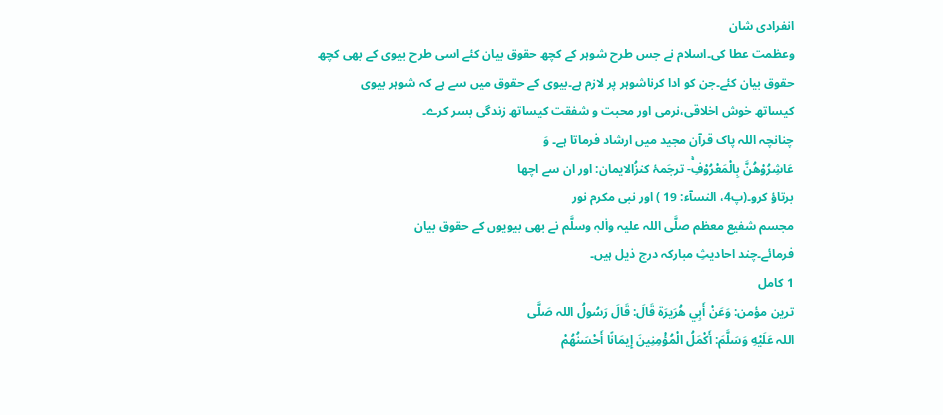انفرادی شان
وعظمت عطا کی۔اسلام نے جس طرح شوہر کے کچھ حقوق بیان کئے اسی طرح بیوی کے بھی کچھ
حقوق بیان کئے۔جن کو ادا کرناشوہر پر لازم ہے۔بیوی کے حقوق میں سے ہے کہ شوہر بیوی
کیساتھ خوش اخلاقی،نرمی اور محبت و شفقت کیساتھ زندگی بسر کرے۔
چنانچہ اللہ پاک قرآن مجید میں ارشاد فرماتا ہے۔ وَ
عَاشِرُوْهُنَّ بِالْمَعْرُوْفِۚ- ترجَمۂ کنزُالایمان: اور ان سے اچھا
برتاؤ کرو۔(پ4، النسآء: 19 ) اور نبی مکرم نور
مجسم شفیع معظم صلَّی اللہ علیہ واٰلہٖ وسلَّم نے بھی بیویوں کے حقوق بیان
فرمائے۔چند احادیثِ مبارکہ درج ذیل ہیں۔
1 کامل
ترین مؤمن: وَعَنْ أَبِي هُرَيرَة قَالَ: قَالَ رَسُولُ اللہ صَلَّى
اللہ عَلَيْهِ وَسَلَّمَ: أَكْمَلُ الْمُؤْمِنِينَ إِيمَانًا أَحْسَنُهُمْ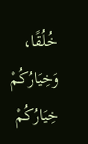خُلُقًا، وَخِيَارُكُمْ خِيَارُكُمْ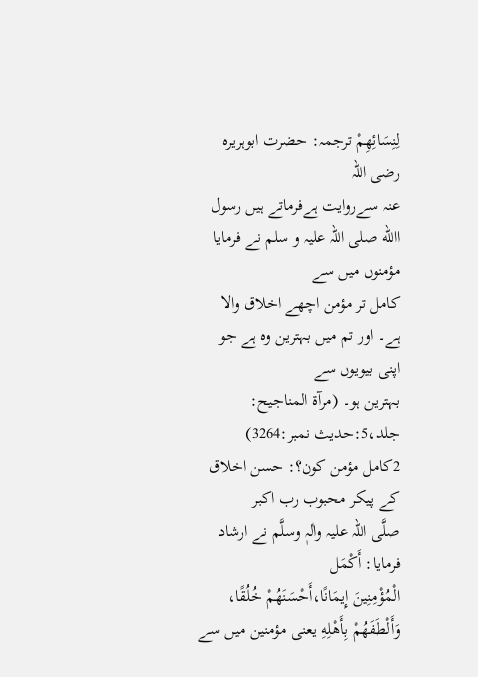لِنِسَائِهِمْ ترجمہ: حضرت ابوہریرہ رضی اللہ
عنہ سےروایت ہےفرماتے ہیں رسول االله صلی اللہ علیہ و سلم نے فرمایا مؤمنوں میں سے
کامل تر مؤمن اچھے اخلاق والا ہے۔ اور تم میں بہترین وہ ہے جو اپنی بیویوں سے
بہترین ہو۔ (مرآۃ المناجیح: جلد،5:حدیث نمبر:3264)
2کامل مؤمن کون؟: حسن اخلاق کے پیکر محبوب رب اکبر
صلَّی اللہ علیہ واٰلہٖ وسلَّم نے ارشاد فرمایا: أَكْمَل
الْمُؤْمِنِينَ إِيمَانًا،أَحْسَنَهُمْ خُلُقًا، وَأَلْطَفَهُمْ بِأَهْلِهِ یعنی مؤمنین میں سے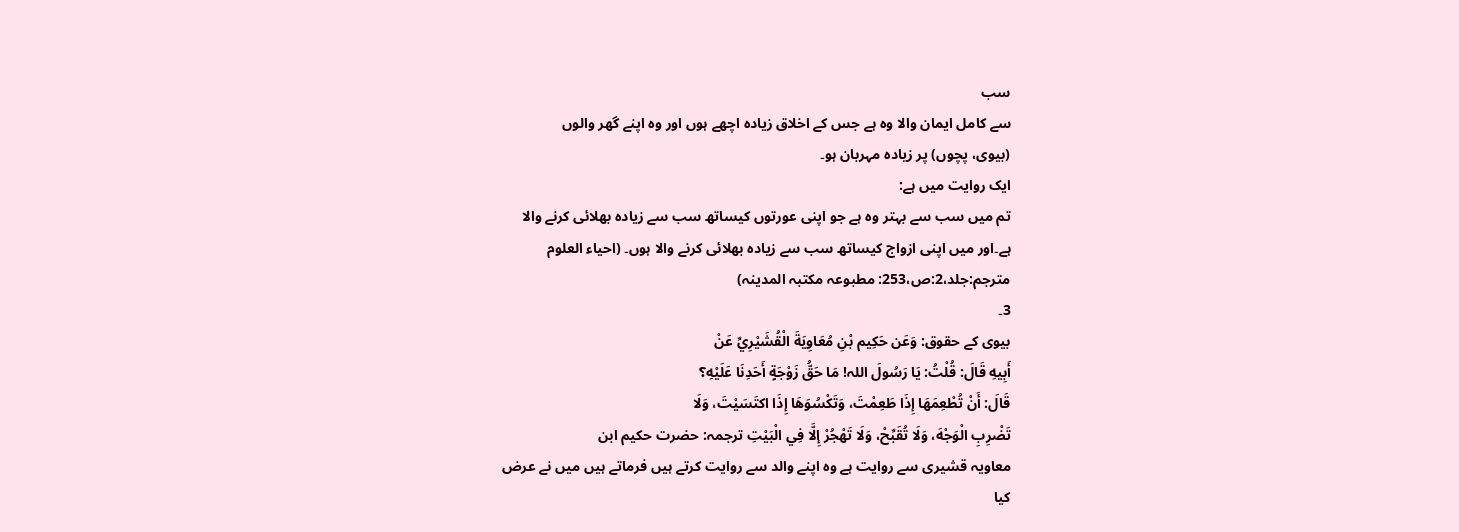سب
سے کامل ایمان والا وہ ہے جس کے اخلاق زیادہ اچھے ہوں اور وہ اپنے گھر والوں
(بیوی، پچوں) پر زیادہ مہربان ہو۔
ایک روایت میں ہے:
تم میں سب سے بہتر وہ ہے جو اپنی عورتوں کیساتھ سب سے زیادہ بھلائی کرنے والا
ہے۔اور میں اپنی ازواج کیساتھ سب سے زیادہ بھلائی کرنے والا ہوں۔ (احیاء العلوم
مترجم:جلد،2:ص،253: مطبوعہ مکتبہ المدینہ)
3۔
بیوی کے حقوق: وَعَن حَكِيم بْنِ مُعَاوِيَةَ الْقُشَيْرِيِّ عَنْ
أَبِيهِ قَالَ: قُلْتُ: يَا رَسُولَ اللہ! مَا حَقُّ زَوْجَةٍ أَحَدِنَا عَلَيْهِ؟
قَالَ: أَنْ تُطْعِمَهَا إِذَا طَعِمْتَ، وَتَكْسُوَهَا إِذَا اكتَسَيْتَ، وَلَا
تَضْرِبِ الْوَجْهَ، وَلَا تُقَبِّحْ، وَلَا تَهْجُرْ إِلَّا فِي الْبَيْتِ ترجمہ: حضرت حکیم ابن
معاویہ قشیری سے روایت ہے وہ اپنے والد سے روایت کرتے ہیں فرماتے ہیں میں نے عرض
کیا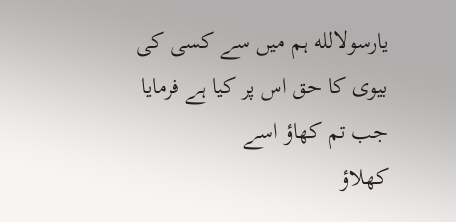یارسولالله ہم میں سے کسی کی بیوی کا حق اس پر کیا ہے فرمایا جب تم کھاؤ اسے
کھلاؤ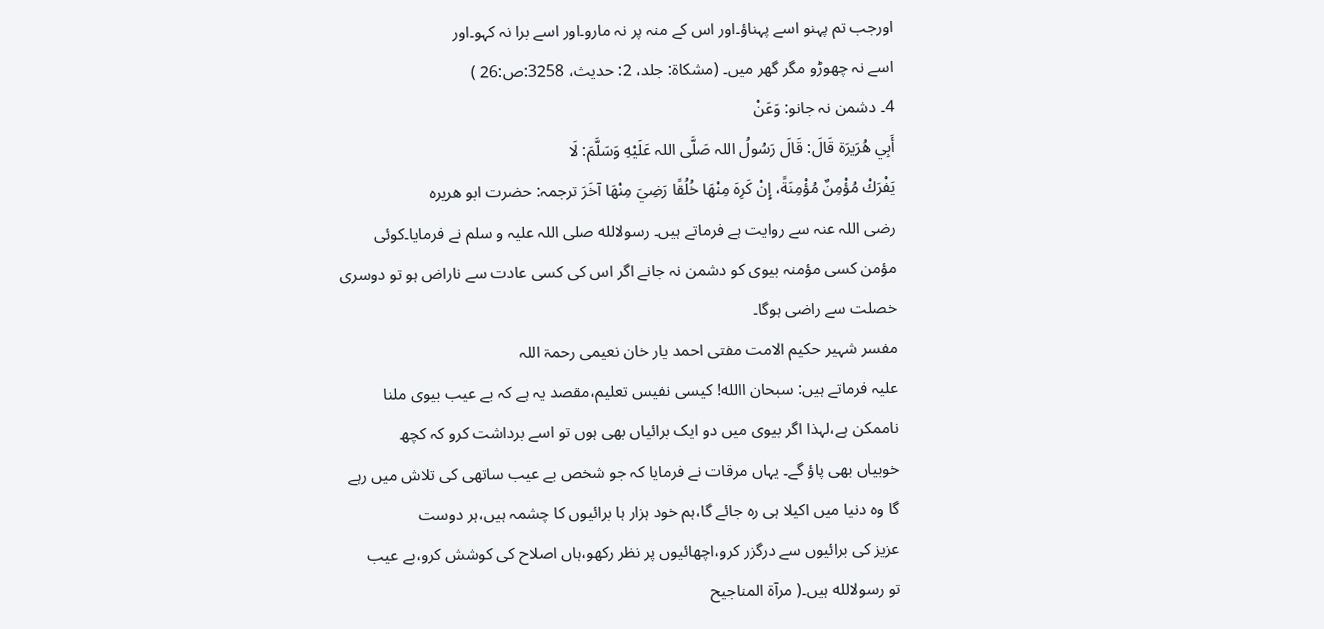اورجب تم پہنو اسے پہناؤ۔اور اس کے منہ پر نہ مارو۔اور اسے برا نہ کہو۔اور
اسے نہ چھوڑو مگر گھر میں۔ (مشکاۃ: جلد، 2: حدیث، 3258:ص:26 )
4۔ دشمن نہ جانو: وَعَنْ
أَبِي هُرَيرَة قَالَ: قَالَ رَسُولُ اللہ صَلَّى اللہ عَلَيْهِ وَسَلَّمَ: لَا
يَفْرَكْ مُؤْمِنٌ مُؤْمِنَةً، إِنْ كَرِهَ مِنْهَا خُلُقًا رَضِيَ مِنْهَا آخَرَ ترجمہ: حضرت ابو ھریرہ
رضی اللہ عنہ سے روایت ہے فرماتے ہیں۔ رسولالله صلی اللہ علیہ و سلم نے فرمایا۔کوئی
مؤمن کسی مؤمنہ بیوی کو دشمن نہ جانے اگر اس کی کسی عادت سے ناراض ہو تو دوسری
خصلت سے راضی ہوگا۔
مفسر شہیر حکیم الامت مفتی احمد یار خان نعیمی رحمۃ اللہ
علیہ فرماتے ہیں: سبحان االله! کیسی نفیس تعلیم،مقصد یہ ہے کہ بے عیب بیوی ملنا
ناممکن ہے،لہذا اگر بیوی میں دو ایک برائیاں بھی ہوں تو اسے برداشت کرو کہ کچھ
خوبیاں بھی پاؤ گے۔ یہاں مرقات نے فرمایا کہ جو شخص بے عیب ساتھی کی تلاش میں رہے
گا وہ دنیا میں اکیلا ہی رہ جائے گا،ہم خود ہزار ہا برائیوں کا چشمہ ہیں،ہر دوست
عزیز کی برائیوں سے درگزر کرو،اچھائیوں پر نظر رکھو،ہاں اصلاح کی کوشش کرو،بے عیب
تو رسولالله ہیں۔( مرآۃ المناجیح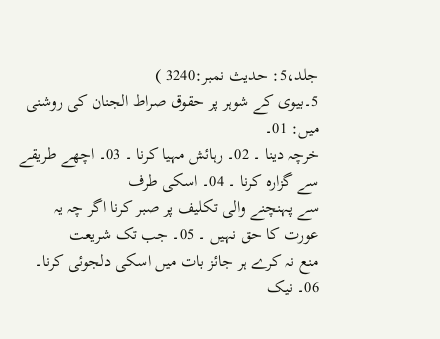جلد،5: حدیث نمبر:3240 )
5۔بیوی کے شوہر پر حقوق صراط الجنان کی روشنی
میں: 01۔
خرچہ دینا ۔ 02۔ رہائش مہیا کرنا ۔ 03۔ اچھے طریقے سے گزارہ کرنا ۔ 04۔ اسکی طرف
سے پہنچنے والی تکلیف پر صبر کرنا اگر چہ یہ عورت کا حق نہیں ۔ 05۔ جب تک شریعت
منع نہ کرے ہر جائز بات میں اسکی دلجوئی کرنا۔ 06۔ نیک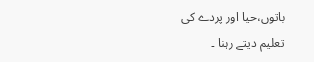باتوں،حیا اور پردے کی
تعلیم دیتے رہنا ۔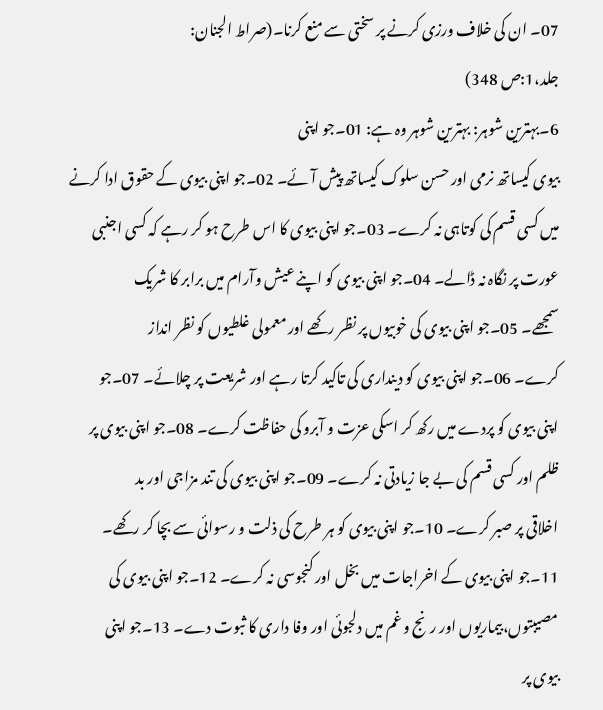07۔ ان کی خلاف ورزی کرنے پر سختی سے منع کرنا۔(صراط الجنان:
جلد،1:ص 348)
6۔بہترین شوہر: بہترین شوہر وہ ہے: 01۔جو اپنی
بیوی کیساتھ نرمی اور حسن سلوک کیساتھ پیش آئے۔ 02۔جو اپنی بیوی کے حقوق ادا کرنے
میں کسی قسم کی کوتاہی نہ کرے۔ 03۔جو اپنی بیوی کا اس طرح ہو کر رہے کہ کسی اجنبی
عورت پر نگاہ نہ ڈالے۔ 04۔جو اپنی بیوی کو اپنے عیش وآرام میں برابر کا شریک
سمجھے۔ 05۔جو اپنی بیوی کی خوبیوں پر نظر رکھے اور معمولی غلطیوں کو نظر انداز
کرے۔ 06۔جو اپنی بیوی کو دینداری کی تاکید کرتا رہے اور شریعت پر چلائے۔ 07۔جو
اپنی بیوی کو پردے میں رکھ کر اسکی عزت و آبرو کی حفاظت کرے۔ 08۔جو اپنی بیوی پر
ظلم اور کسی قسم کی بے جا زیادتی نہ کرے۔ 09۔جو اپنی بیوی کی تند مزاجی اور بد
اخلاقی پر صبر کرے۔ 10۔جو اپنی بیوی کو ہر طرح کی ذلت و رسوائی سے بچا کر رکھے۔
11۔جو اپنی بیوی کے اخراجات میں بخل اور کنجوسی نہ کرے۔ 12۔جو اپنی بیوی کی
مصیبتوں،بیماریوں اور رنج و غم میں دلجوئی اور وفا داری کا ثبوت دے۔ 13۔جو اپنی
بیوی پر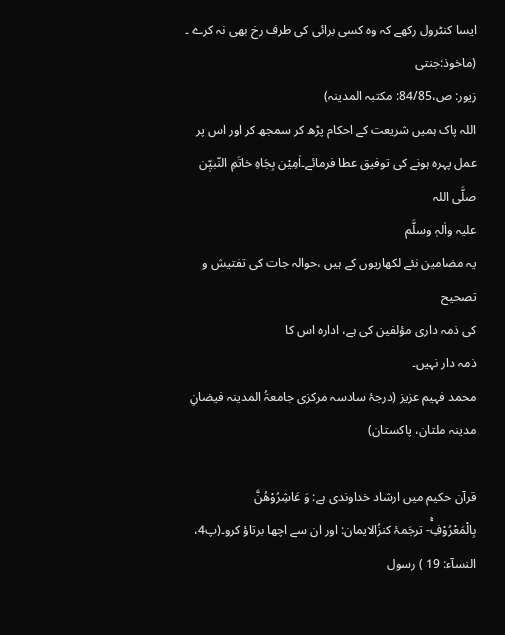ایسا کنٹرول رکھے کہ وہ کسی برائی کی طرف رخ بھی نہ کرے ۔ (ماخوذ:جنتی
زیور: ص،84/85: مکتبہ المدینہ)
اللہ پاک ہمیں شریعت کے احکام پڑھ کر سمجھ کر اور اس پر
عمل پہرہ ہونے کی توفیق عطا فرمائے۔اٰمِیْن بِجَاہِ خاتَمِ النّبیّٖن صلَّی اللہ
علیہ واٰلہٖ وسلَّم
یہ مضامین نئے لکھاریوں کے ہیں ،حوالہ جات کی تفتیش و تصحیح
کی ذمہ داری مؤلفین کی ہے، ادارہ اس کا
ذمہ دار نہیں۔
محمد فہیم عزیز (درجۂ سادسہ مرکزی جامعۃُ المدینہ فیضانِ
مدینہ ملتان، پاکستان)

قرآن حکیم میں ارشاد خداوندی ہے: وَ عَاشِرُوْهُنَّ
بِالْمَعْرُوْفِۚ- ترجَمۂ کنزُالایمان: اور ان سے اچھا برتاؤ کرو۔(پ4، النسآء: 19 ) رسول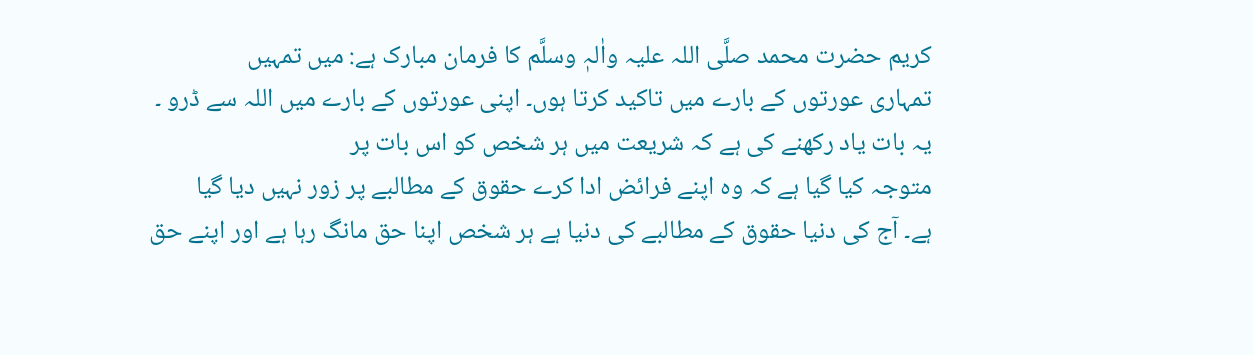کریم حضرت محمد صلَّی اللہ علیہ واٰلہٖ وسلَّم کا فرمان مبارک ہے: میں تمہیں
تمہاری عورتوں کے بارے میں تاکید کرتا ہوں۔ اپنی عورتوں کے بارے میں اللہ سے ڈرو ۔
یہ بات یاد رکھنے کی ہے کہ شریعت میں ہر شخص کو اس بات پر
متوجہ کیا گیا ہے کہ وہ اپنے فرائض ادا کرے حقوق کے مطالبے پر زور نہیں دیا گیا
ہے۔ آج کی دنیا حقوق کے مطالبے کی دنیا ہے ہر شخص اپنا حق مانگ رہا ہے اور اپنے حق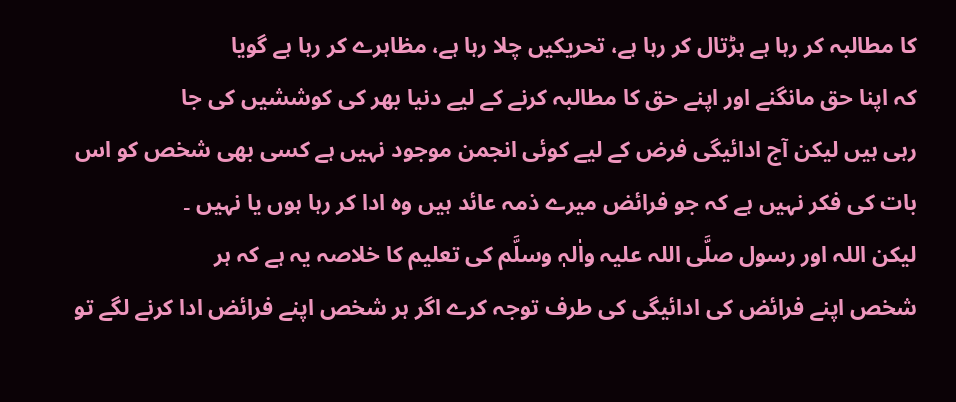کا مطالبہ کر رہا ہے ہڑتال کر رہا ہے، تحریکیں چلا رہا ہے، مظاہرے کر رہا ہے گویا
کہ اپنا حق مانگنے اور اپنے حق کا مطالبہ کرنے کے لیے دنیا بھر کی کوششیں کی جا
رہی ہیں لیکن آج ادائیگی فرض کے لیے کوئی انجمن موجود نہیں ہے کسی بھی شخص کو اس
بات کی فکر نہیں ہے کہ جو فرائض میرے ذمہ عائد ہیں وہ ادا کر رہا ہوں یا نہیں ۔
لیکن اللہ اور رسول صلَّی اللہ علیہ واٰلہٖ وسلَّم کی تعلیم کا خلاصہ یہ ہے کہ ہر
شخص اپنے فرائض کی ادائیگی کی طرف توجہ کرے اگر ہر شخص اپنے فرائض ادا کرنے لگے تو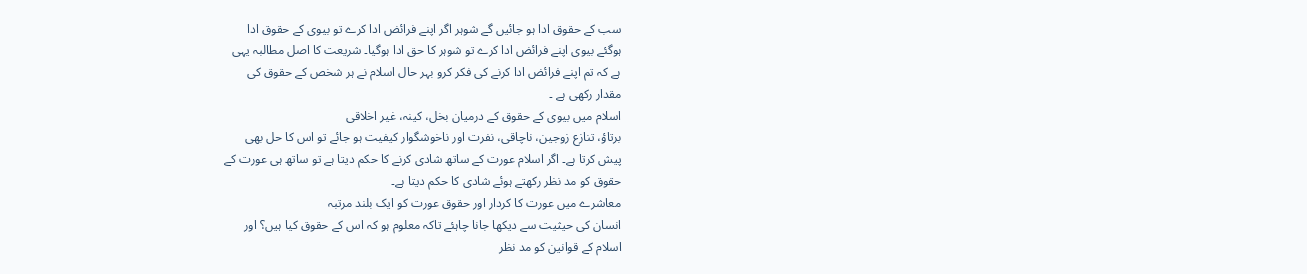سب کے حقوق ادا ہو جائیں گے شوہر اگر اپنے فرائض ادا کرے تو بیوی کے حقوق ادا
ہوگئے بیوی اپنے فرائض ادا کرے تو شوہر کا حق ادا ہوگیا۔ شریعت کا اصل مطالبہ یہی
ہے کہ تم اپنے فرائض ادا کرنے کی فکر کرو بہر حال اسلام نے ہر شخص کے حقوق کی
مقدار رکھی ہے ۔
اسلام میں بیوی کے حقوق کے درمیان بخل، کینہ، غیر اخلاقی
برتاؤ، تنازع زوجین، ناچاقی، نفرت اور ناخوشگوار کیفیت ہو جائے تو اس کا حل بھی
پیش کرتا ہے۔ اگر اسلام عورت کے ساتھ شادی کرنے کا حکم دیتا ہے تو ساتھ ہی عورت کے
حقوق کو مد نظر رکھتے ہوئے شادی کا حکم دیتا ہے۔
معاشرے میں عورت کا کردار اور حقوق عورت کو ایک بلند مرتبہ
انسان کی حیثیت سے دیکھا جانا چاہئے تاکہ معلوم ہو کہ اس کے حقوق کیا ہیں؟ اور
اسلام کے قوانین کو مد نظر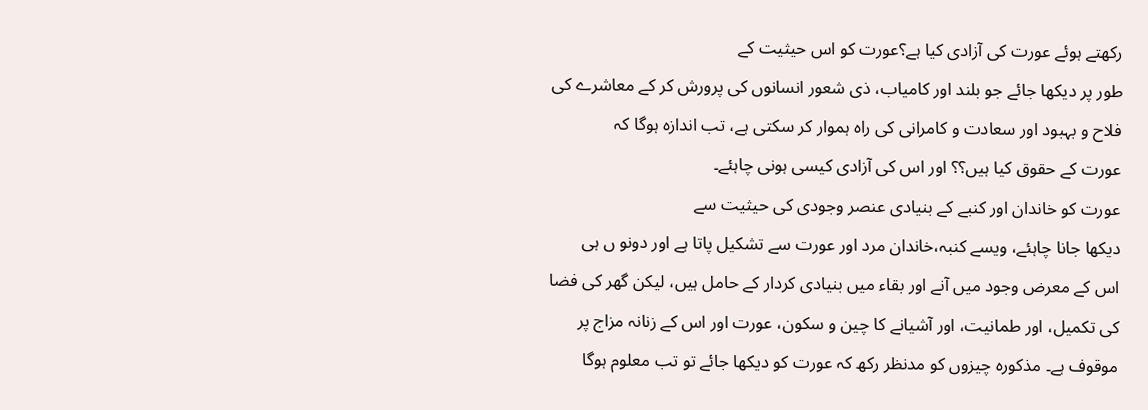رکھتے ہوئے عورت کی آزادی کیا ہے؟عورت کو اس حیثیت کے
طور پر دیکھا جائے جو بلند اور کامیاب، ذی شعور انسانوں کی پرورش کر کے معاشرے کی
فلاح و بہبود اور سعادت و کامرانی کی راہ ہموار کر سکتی ہے، تب اندازہ ہوگا کہ
عورت کے حقوق کیا ہیں؟؟ اور اس کی آزادی کیسی ہونی چاہئے۔
عورت کو خاندان اور کنبے کے بنیادی عنصر وجودی کی حیثیت سے
دیکھا جانا چاہئے، ویسے کنبہ،خاندان مرد اور عورت سے تشکیل پاتا ہے اور دونو ں ہی
اس کے معرض وجود میں آنے اور بقاء میں بنیادی کردار کے حامل ہیں، لیکن گھر کی فضا
کی تکمیل، اور طمانیت، اور آشیانے کا چین و سکون، عورت اور اس کے زنانہ مزاج پر
موقوف ہے۔ مذکورہ چیزوں کو مدنظر رکھ کہ عورت کو دیکھا جائے تو تب معلوم ہوگا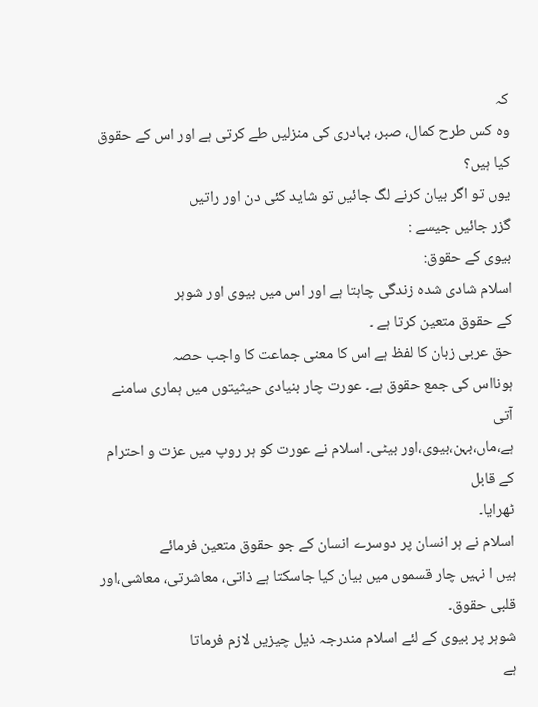کہ
وہ کس طرح کمال، صبر، بہادری کی منزلیں طے کرتی ہے اور اس کے حقوق کیا ہیں؟
یوں تو اگر بیان کرنے لگ جائیں تو شاید کئی دن اور راتیں
گزر جائیں جیسے :
بیوی کے حقوق:
اسلام شادی شدہ زندگی چاہتا ہے اور اس میں بیوی اور شوہر
کے حقوق متعین کرتا ہے ۔
حق عربی زبان کا لفظ ہے اس کا معنی جماعت کا واجب حصہ
ہونااس کی جمع حقوق ہے۔ عورت چار بنیادی حیثیتوں میں ہماری سامنے آتی
ہے،ماں،بہن،بیوی،اور بیٹی۔ اسلام نے عورت کو ہر روپ میں عزت و احترام کے قابل
ٹھرایا۔
اسلام نے ہر انسان پر دوسرے انسان کے جو حقوق متعین فرمائے
ہیں ا نہیں چار قسموں میں بیان کیا جاسکتا ہے ذاتی، معاشرتی، معاشی،اور قلبی حقوق۔
شوہر پر بیوی کے لئے اسلام مندرجہ ذیل چیزیں لازم فرماتا
ہے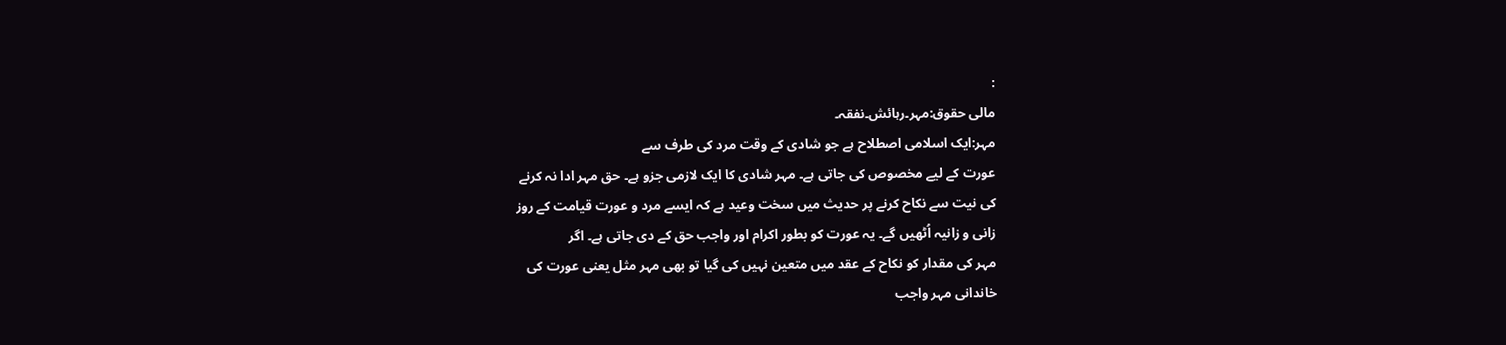:
مالی حقوق:مہر۔رہائش۔نفقہ۔
مہر:ایک اسلامی اصطلاح ہے جو شادی کے وقت مرد کی طرف سے
عورت کے لیے مخصوص کی جاتی ہے۔ مہر شادی کا ایک لازمی جزو ہے۔ حق مہر ادا نہ کرنے
کی نیت سے نکاح کرنے پر حدیث میں سخت وعید ہے کہ ایسے مرد و عورت قیامت کے روز
زانی و زانیہ اُٹھیں گے۔ یہ عورت کو بطور اکرام اور واجب حق کے دی جاتی ہے۔ اگر
مہر کی مقدار کو نکاح کے عقد میں متعین نہیں کی گیا تو بھی مہر مثل یعنی عورت کی
خاندانی مہر واجب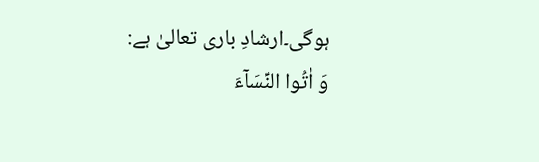ہوگی۔ارشادِ باری تعالیٰ ہے:
وَ اٰتُوا النِّسَآءَ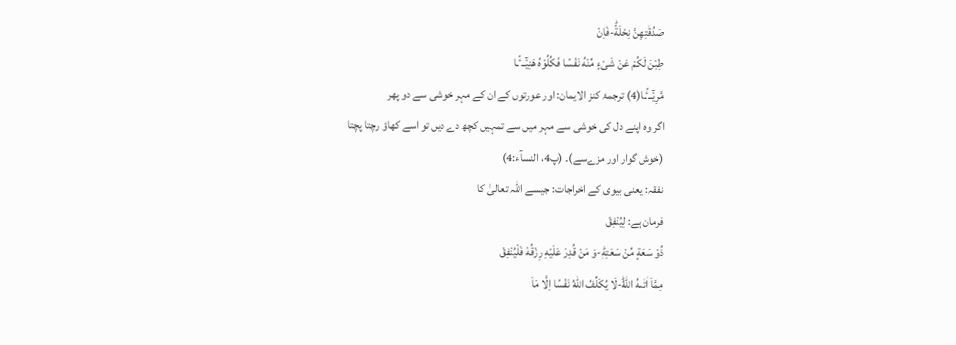صَدُقٰتِهِنَّ نِحْلَةًؕ-فَاِنْ
طِبْنَ لَكُمْ عَنْ شَیْءٍ مِّنْهُ نَفْسًا فَكُلُوْهُ هَنِیْٓــٴًـا
مَّرِیْٓــٴًـا(4) ترجمۂ کنز الایمان: اور عورتوں کے ان کے مہر خوشی سے دو پھر
اگر وہ اپنے دل کی خوشی سے مہر میں سے تمہیں کچھ دے دیں تو اسے کھاؤ رچتا پچتا
(خوش گوار اور مزےسے)۔ (پ4، النسآء:4)
نفقہ: یعنی بیوی کے اخراجات: جیسے اللہ تعالیٰ کا
فرمان ہے: لِیُنْفِقْ
ذُوْ سَعَةٍ مِّنْ سَعَتِهٖؕ-وَ مَنْ قُدِرَ عَلَیْهِ رِزْقُهٗ فَلْیُنْفِقْ
مِمَّاۤ اٰتٰىهُ اللّٰهُؕ-لَا یُكَلِّفُ اللّٰهُ نَفْسًا اِلَّا مَاۤ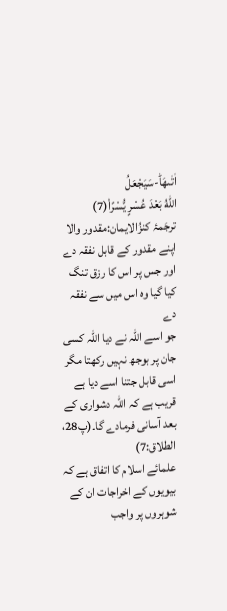اٰتٰىهَاؕ-سَیَجْعَلُ
اللّٰهُ بَعْدَ عُسْرٍ یُّسْرًا۠(7)
ترجَمۂ کنزُالایمان:مقدور والا
اپنے مقدور کے قابل نفقہ دے اور جس پر اس کا رزق تنگ کیا گیا وہ اس میں سے نفقہ دے
جو اسے اللہ نے دیا اللہ کسی جان پر بوجھ نہیں رکھتا مگر اسی قابل جتنا اسے دیا ہے
قریب ہے کہ اللہ دشواری کے بعد آسانی فرمادے گا۔(پ28، الطلاق:7)
علمائے اسلام کا اتفاق ہے کہ بیویوں کے اخراجات ان کے
شوہروں پر واجب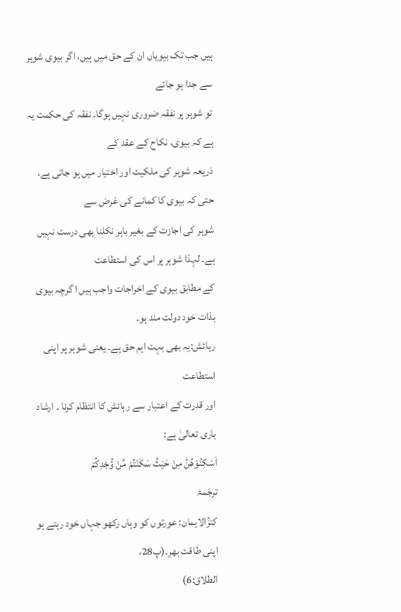ہیں جب تک بیویاں ان کے حق میں ہیں، اگر بیوی شوہر سے جدا ہو جائے
تو شوہر پر نفقہ ضروری نہیں ہوگا۔ نفقہ کی حکمت یہ ہے کہ بیوی، نکاح کے عقد کے
ذریعہ شوہر کی ملکیت اور اختیار میں ہو جاتی ہے، حتی کہ بیوی کا کمانے کی غرض سے
شوہر کی اجازت کے بغیر باہر نکلنا بھی درست نہیں ہے۔ لہذا شوہر پر اس کی استطاعت
کے مطابق بیوی کے اخراجات واجب ہیں ا گرچہ بیوی بذات خود دولت مند ہو۔
رہائش:یہ بھی بہت اہم حق ہے۔ یعنی شوہر پر اپنی استطاعت
اور قدرت کے اعتبار سے رہائش کا انتظام کرنا ۔ ارشاد باری تعالیٰ ہے:
اَسْكِنُوْهُنَّ مِنْ حَیْثُ سَكَنْتُمْ مِّنْ وُّجْدِكُمْ
ترجَمۂ
کنزُالایمان: عورتوں کو وہاں رکھو جہاں خود رہتے ہو اپنی طاقت بھر۔(پ28،
الطلاق:6)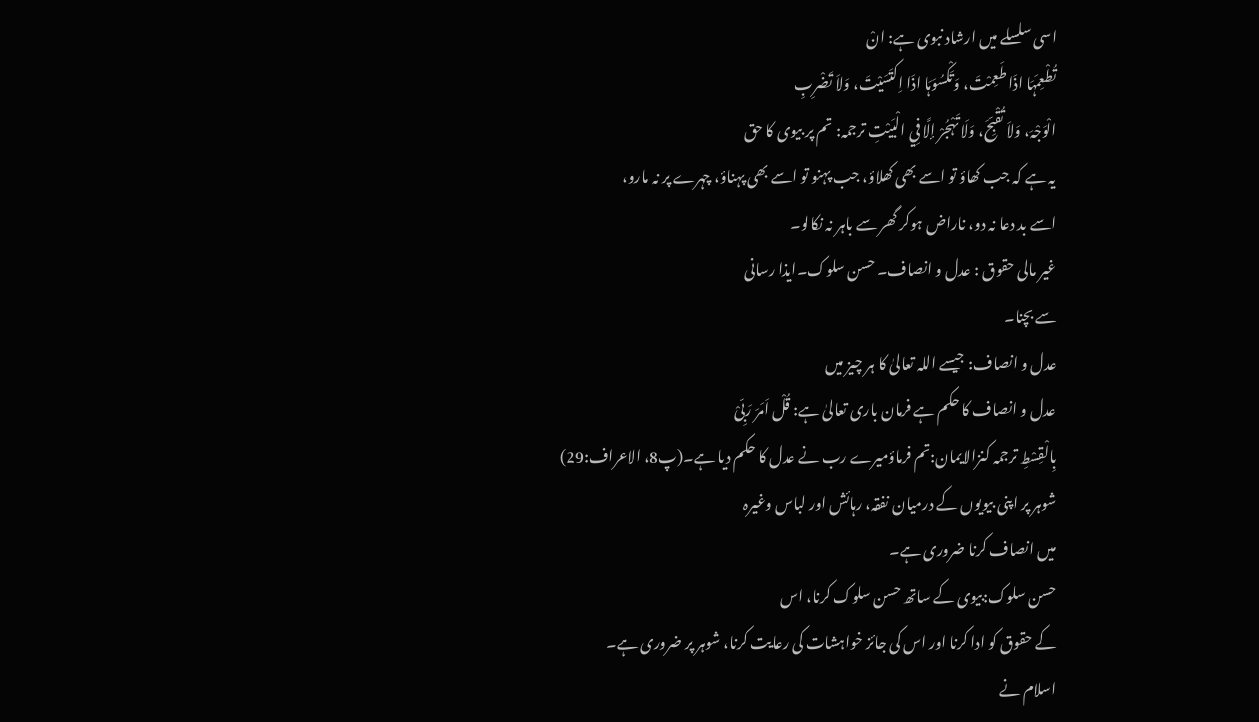اسی سلسلے میں ارشاد نبوی ہے: انْ
تُطْعِمَہَا اذَا طَعِمْتَ، وَتَکْسُوَہَا اذَا اِکتَسَیْتَ، وَلاَ تَضْرِبِ
الْوَجْہَ، وَلاَ تُقْبِّحَ، وَلَا تَہْجُرْ إلَّا فِي الْبَیْتِ ترجمہ: تم پر بیوی کا حق
یہ ہے کہ جب کھاؤ تو اسے بھی کھلاؤ، جب پہنو تو اسے بھی پہناؤ، چہرے پر نہ مارو،
اسے بد دعا نہ دو، ناراض ہوکر گھر سے باہر نہ نکالو۔
غیر مالی حقوق : عدل و انصاف۔ حسن سلوک۔ایذا رسانی
سے بچنا۔
عدل و انصاف: جیسے اللہ تعالیٰ کا ہر چیز میں
عدل و انصاف کا حکم ہے فرمان باری تعالیٰ ہے: قُلْ اَمَرَ رَبِّیْ
بِالْقِسْطِ ترجمہ کنزالایمان:تم فرماؤمیرے رب نے عدل کا حکم دیا ہے۔(پ8، الاعراف:29)
شوہر پر اپنی بیویوں کے درمیان نفقہ، رہائش اور لباس وغیرہ
میں انصاف کرنا ضروری ہے۔
حسن سلوک:بیوی کے ساتھ حسن سلوک کرنا، اس
کے حقوق کو ادا کرنا اور اس کی جائز خواہشات کی رعایت کرنا، شوہر پر ضروری ہے۔
اسلام نے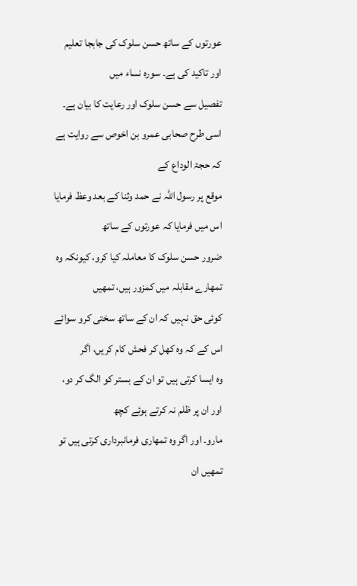عورتوں کے ساتھ حسن سلوک کی جابجا تعلیم اور تاکید کی ہے۔ سورہ نساء میں
تفصیل سے حسن سلوک اور رعایت کا بیان ہے۔
اسی طرح صحابی عمرو بن اخوص سے روایت ہے کہ حجۃ الوداع کے
موقع پر رسول اللہ نے حمد وثنا کے بعد وعظ فرمایا اس میں فرمایا کہ عورتوں کے ساتھ
ضرور حسن سلوک کا معاملہ کیا کرو، کیونکہ وہ تمھارے مقابلہ میں کمزور ہیں، تمھیں
کوئی حق نہیں کہ ان کے ساتھ سختی کرو سوائے اس کے کہ وہ کھل کر فحش کام کریں، اگر
وہ ایسا کرتی ہیں تو ان کے بستر کو الگ کر دو، اور ان پر ظلم نہ کرتے ہوئے کچھ
مارو۔ اور اگر وہ تمھاری فرمانبرداری کرتی ہیں تو تمھیں ان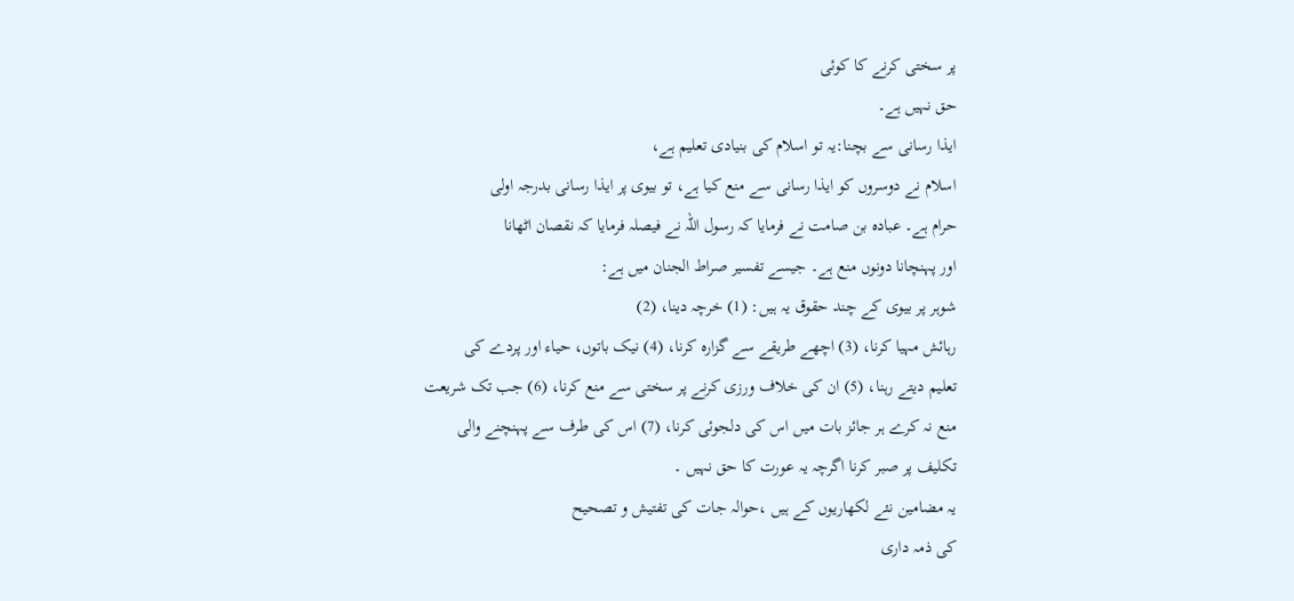پر سختی کرنے کا کوئی
حق نہیں ہے۔
ایذا رسانی سے بچنا:یہ تو اسلام کی بنیادی تعلیم ہے،
اسلام نے دوسروں کو ایذا رسانی سے منع کیا ہے، تو بیوی پر ایذا رسانی بدرجہ اولی
حرام ہے۔ عبادہ بن صامت نے فرمایا کہ رسول اللہ نے فیصلہ فرمایا کہ نقصان اٹھانا
اور پہنچانا دونوں منع ہے۔ جیسے تفسیر صراط الجنان میں ہے:
شوہر پر بیوی کے چند حقوق یہ ہیں: (1) خرچہ دینا، (2)
رہائش مہیا کرنا، (3) اچھے طریقے سے گزارہ کرنا، (4) نیک باتوں، حیاء اور پردے کی
تعلیم دیتے رہنا، (5) ان کی خلاف ورزی کرنے پر سختی سے منع کرنا، (6) جب تک شریعت
منع نہ کرے ہر جائز بات میں اس کی دلجوئی کرنا، (7) اس کی طرف سے پہنچنے والی
تکلیف پر صبر کرنا اگرچہ یہ عورت کا حق نہیں ۔
یہ مضامین نئے لکھاریوں کے ہیں ،حوالہ جات کی تفتیش و تصحیح
کی ذمہ داری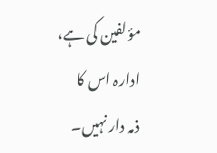مؤلفین کی ہے، ادارہ اس کا
ذمہ دار نہیں۔